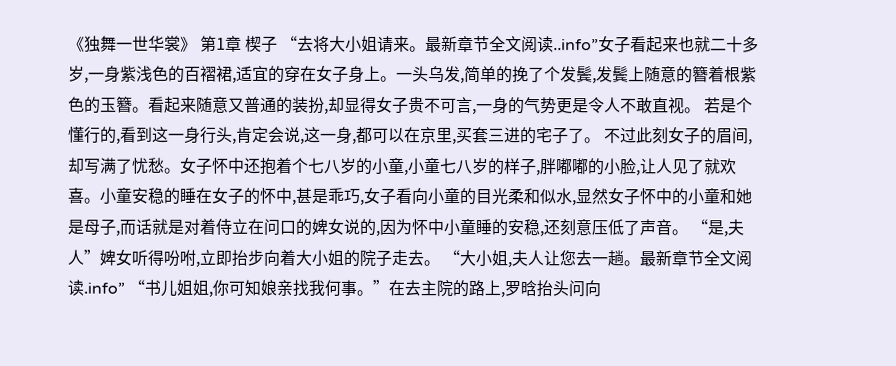《独舞一世华裳》 第1章 楔子 “去将大小姐请来。最新章节全文阅读..info”女子看起来也就二十多岁,一身紫浅色的百褶裙,适宜的穿在女子身上。一头乌发,简单的挽了个发鬓,发鬓上随意的簪着根紫色的玉簪。看起来随意又普通的装扮,却显得女子贵不可言,一身的气势更是令人不敢直视。 若是个懂行的,看到这一身行头,肯定会说,这一身,都可以在京里,买套三进的宅子了。 不过此刻女子的眉间,却写满了忧愁。女子怀中还抱着个七八岁的小童,小童七八岁的样子,胖嘟嘟的小脸,让人见了就欢喜。小童安稳的睡在女子的怀中,甚是乖巧,女子看向小童的目光柔和似水,显然女子怀中的小童和她是母子,而话就是对着侍立在问口的婢女说的,因为怀中小童睡的安稳,还刻意压低了声音。 “是,夫人”婢女听得吩咐,立即抬步向着大小姐的院子走去。 “大小姐,夫人让您去一趟。最新章节全文阅读.info” “书儿姐姐,你可知娘亲找我何事。”在去主院的路上,罗晗抬头问向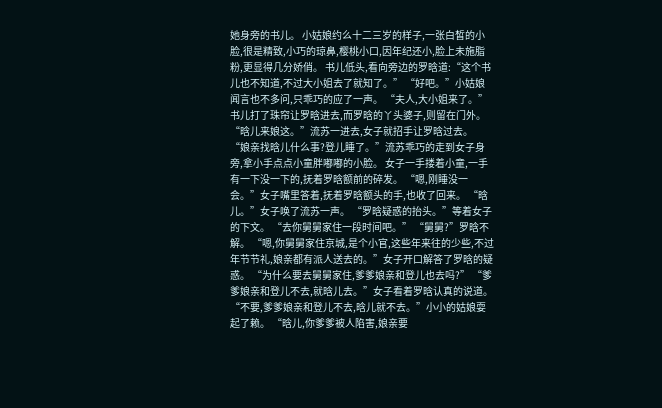她身旁的书儿。 小姑娘约么十二三岁的样子,一张白皙的小脸,很是精致,小巧的琼鼻,樱桃小口,因年纪还小,脸上未施脂粉,更显得几分娇俏。 书儿低头,看向旁边的罗晗道:“这个书儿也不知道,不过大小姐去了就知了。” “好吧。”小姑娘闻言也不多问,只乖巧的应了一声。 “夫人,大小姐来了。”书儿打了珠帘让罗晗进去,而罗晗的丫头婆子,则留在门外。 “晗儿来娘这。”流苏一进去,女子就招手让罗晗过去。 “娘亲找晗儿什么事?登儿睡了。”流苏乖巧的走到女子身旁,拿小手点点小童胖嘟嘟的小脸。 女子一手搂着小童,一手有一下没一下的,抚着罗晗额前的碎发。 “嗯,刚睡没一会。”女子嘴里答着,抚着罗晗额头的手,也收了回来。 “晗儿。”女子唤了流苏一声。 “罗晗疑惑的抬头。”等着女子的下文。 “去你舅舅家住一段时间吧。” “舅舅?”罗晗不解。 “嗯,你舅舅家住京城,是个小官,这些年来往的少些,不过年节节礼,娘亲都有派人送去的。”女子开口解答了罗晗的疑惑。 “为什么要去舅舅家住,爹爹娘亲和登儿也去吗?” “爹爹娘亲和登儿不去,就晗儿去。”女子看着罗晗认真的说道。 “不要,爹爹娘亲和登儿不去,晗儿就不去。”小小的姑娘耍起了赖。 “晗儿,你爹爹被人陷害,娘亲要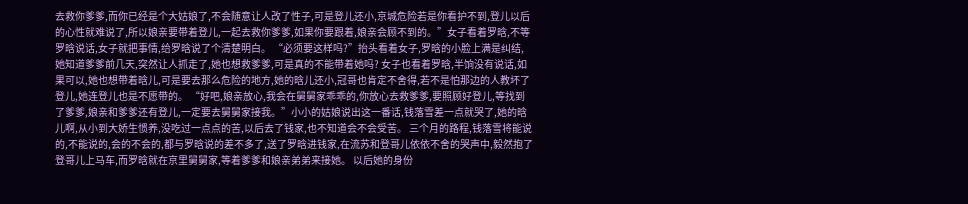去救你爹爹,而你已经是个大姑娘了,不会随意让人改了性子,可是登儿还小,京城危险若是你看护不到,登儿以后的心性就难说了,所以娘亲要带着登儿,一起去救你爹爹,如果你要跟着,娘亲会顾不到的。”女子看着罗晗,不等罗晗说话,女子就把事情,给罗晗说了个清楚明白。 “必须要这样吗?”抬头看着女子,罗晗的小脸上满是纠结,她知道爹爹前几天,突然让人抓走了,她也想救爹爹,可是真的不能带着她吗? 女子也看着罗晗,半饷没有说话,如果可以,她也想带着晗儿,可是要去那么危险的地方,她的晗儿还小,冠哥也肯定不舍得,若不是怕那边的人教坏了登儿,她连登儿也是不愿带的。 “好吧,娘亲放心,我会在舅舅家乖乖的,你放心去救爹爹,要照顾好登儿,等找到了爹爹,娘亲和爹爹还有登儿,一定要去舅舅家接我。”小小的姑娘说出这一番话,钱落雪差一点就哭了,她的晗儿啊,从小到大娇生惯养,没吃过一点点的苦,以后去了钱家,也不知道会不会受苦。 三个月的路程,钱落雪将能说的,不能说的,会的不会的,都与罗晗说的差不多了,送了罗晗进钱家,在流苏和登哥儿依依不舍的哭声中,毅然抱了登哥儿上马车,而罗晗就在京里舅舅家,等着爹爹和娘亲弟弟来接她。 以后她的身份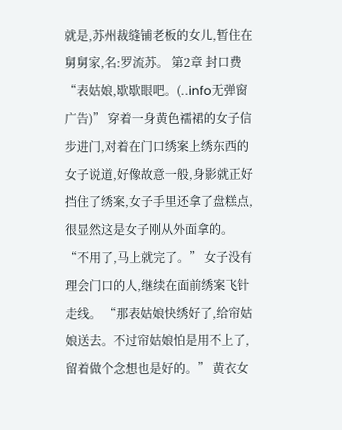就是,苏州裁缝铺老板的女儿,暂住在舅舅家,名:罗流苏。 第2章 封口费 “表姑娘,歇歇眼吧。(..info无弹窗广告)” 穿着一身黄色襦裙的女子信步进门,对着在门口绣案上绣东西的女子说道,好像故意一般,身影就正好挡住了绣案,女子手里还拿了盘糕点,很显然这是女子刚从外面拿的。 “不用了,马上就完了。” 女子没有理会门口的人,继续在面前绣案飞针走线。 “那表姑娘快绣好了,给帘姑娘送去。不过帘姑娘怕是用不上了,留着做个念想也是好的。” 黄衣女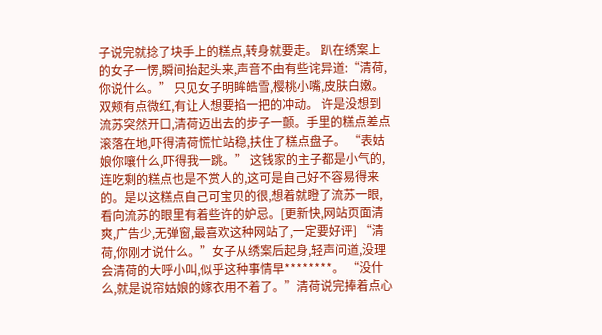子说完就捻了块手上的糕点,转身就要走。 趴在绣案上的女子一愣,瞬间抬起头来,声音不由有些诧异道:“清荷,你说什么。” 只见女子明眸皓雪,樱桃小嘴,皮肤白嫩。双颊有点微红,有让人想要掐一把的冲动。 许是没想到流苏突然开口,清荷迈出去的步子一颤。手里的糕点差点滚落在地,吓得清荷慌忙站稳,扶住了糕点盘子。 “表姑娘你嚷什么,吓得我一跳。” 这钱家的主子都是小气的,连吃剩的糕点也是不赏人的,这可是自己好不容易得来的。是以这糕点自己可宝贝的很,想着就瞪了流苏一眼,看向流苏的眼里有着些许的妒忌。[更新快,网站页面清爽,广告少,无弹窗,最喜欢这种网站了,一定要好评] “清荷,你刚才说什么。”女子从绣案后起身,轻声问道,没理会清荷的大呼小叫,似乎这种事情早********。 “没什么,就是说帘姑娘的嫁衣用不着了。”清荷说完捧着点心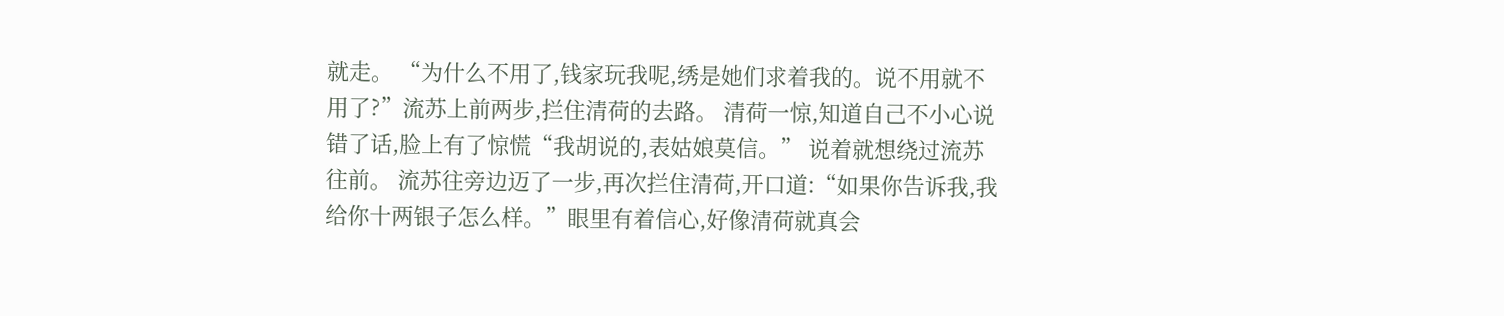就走。 “为什么不用了,钱家玩我呢,绣是她们求着我的。说不用就不用了?”流苏上前两步,拦住清荷的去路。 清荷一惊,知道自己不小心说错了话,脸上有了惊慌“我胡说的,表姑娘莫信。” 说着就想绕过流苏往前。 流苏往旁边迈了一步,再次拦住清荷,开口道:“如果你告诉我,我给你十两银子怎么样。”眼里有着信心,好像清荷就真会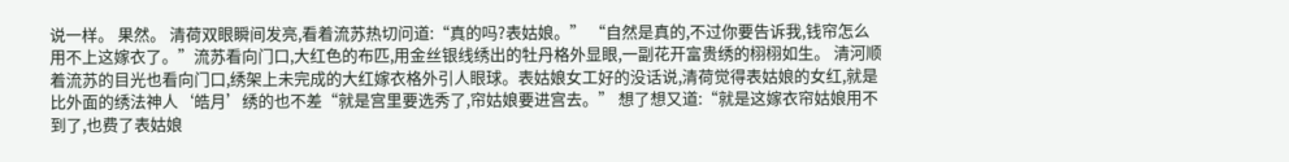说一样。 果然。 清荷双眼瞬间发亮,看着流苏热切问道:“真的吗?表姑娘。” “自然是真的,不过你要告诉我,钱帘怎么用不上这嫁衣了。”流苏看向门口,大红色的布匹,用金丝银线绣出的牡丹格外显眼,一副花开富贵绣的栩栩如生。 清河顺着流苏的目光也看向门口,绣架上未完成的大红嫁衣格外引人眼球。表姑娘女工好的没话说,清荷觉得表姑娘的女红,就是比外面的绣法神人‘皓月’绣的也不差“就是宫里要选秀了,帘姑娘要进宫去。” 想了想又道:“就是这嫁衣帘姑娘用不到了,也费了表姑娘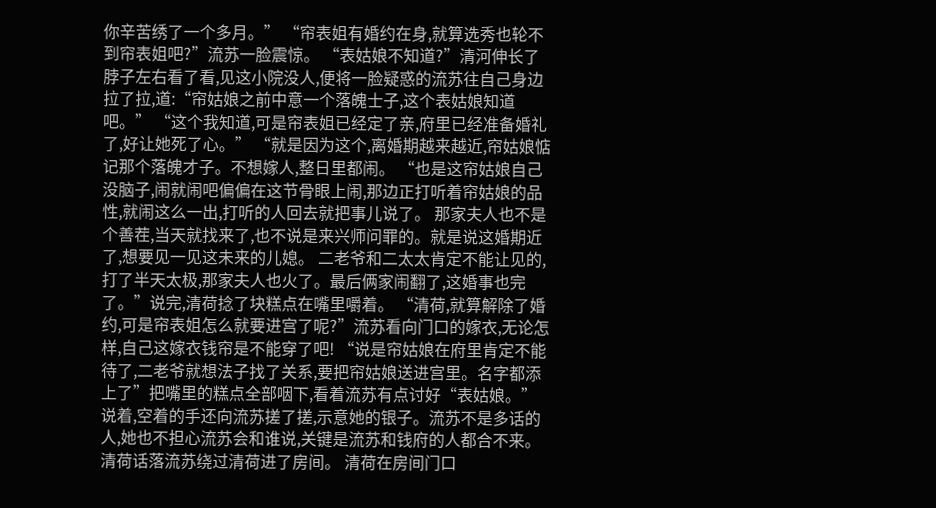你辛苦绣了一个多月。” “帘表姐有婚约在身,就算选秀也轮不到帘表姐吧?”流苏一脸震惊。 “表姑娘不知道?”清河伸长了脖子左右看了看,见这小院没人,便将一脸疑惑的流苏往自己身边拉了拉,道:“帘姑娘之前中意一个落魄士子,这个表姑娘知道吧。” “这个我知道,可是帘表姐已经定了亲,府里已经准备婚礼了,好让她死了心。” “就是因为这个,离婚期越来越近,帘姑娘惦记那个落魄才子。不想嫁人,整日里都闹。 “也是这帘姑娘自己没脑子,闹就闹吧偏偏在这节骨眼上闹,那边正打听着帘姑娘的品性,就闹这么一出,打听的人回去就把事儿说了。 那家夫人也不是个善茬,当天就找来了,也不说是来兴师问罪的。就是说这婚期近了,想要见一见这未来的儿媳。 二老爷和二太太肯定不能让见的,打了半天太极,那家夫人也火了。最后俩家闹翻了,这婚事也完了。”说完,清荷捻了块糕点在嘴里嚼着。 “清荷,就算解除了婚约,可是帘表姐怎么就要进宫了呢?”流苏看向门口的嫁衣,无论怎样,自己这嫁衣钱帘是不能穿了吧! “说是帘姑娘在府里肯定不能待了,二老爷就想法子找了关系,要把帘姑娘送进宫里。名字都添上了”把嘴里的糕点全部咽下,看着流苏有点讨好“表姑娘。”说着,空着的手还向流苏搓了搓,示意她的银子。流苏不是多话的人,她也不担心流苏会和谁说,关键是流苏和钱府的人都合不来。 清荷话落流苏绕过清荷进了房间。 清荷在房间门口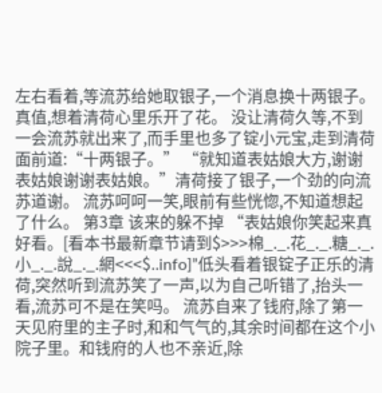左右看着,等流苏给她取银子,一个消息换十两银子。真值,想着清荷心里乐开了花。 没让清荷久等,不到一会流苏就出来了,而手里也多了锭小元宝,走到清荷面前道:“十两银子。” “就知道表姑娘大方,谢谢表姑娘谢谢表姑娘。”清荷接了银子,一个劲的向流苏道谢。 流苏呵呵一笑,眼前有些恍惚,不知道想起了什么。 第3章 该来的躲不掉 “表姑娘你笑起来真好看。[看本书最新章节请到$>>>棉_._.花_._.糖_._.小_._.說_._.網<<<$..info]”低头看着银锭子正乐的清荷,突然听到流苏笑了一声,以为自己听错了,抬头一看,流苏可不是在笑吗。 流苏自来了钱府,除了第一天见府里的主子时,和和气气的,其余时间都在这个小院子里。和钱府的人也不亲近,除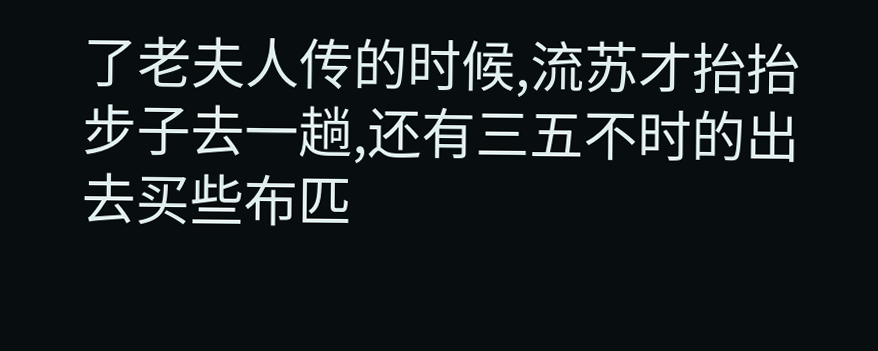了老夫人传的时候,流苏才抬抬步子去一趟,还有三五不时的出去买些布匹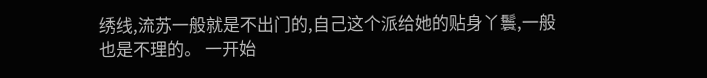绣线,流苏一般就是不出门的,自己这个派给她的贴身丫鬟,一般也是不理的。 一开始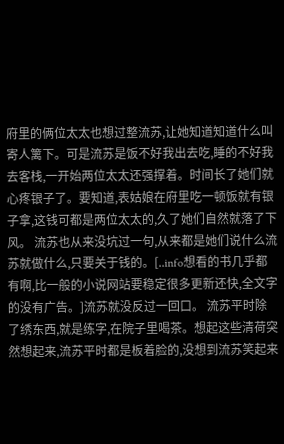府里的俩位太太也想过整流苏,让她知道知道什么叫寄人篱下。可是流苏是饭不好我出去吃,睡的不好我去客栈,一开始两位太太还强撑着。时间长了她们就心疼银子了。要知道,表姑娘在府里吃一顿饭就有银子拿,这钱可都是两位太太的,久了她们自然就落了下风。 流苏也从来没坑过一句,从来都是她们说什么流苏就做什么,只要关于钱的。[..info想看的书几乎都有啊,比一般的小说网站要稳定很多更新还快,全文字的没有广告。]流苏就没反过一回口。 流苏平时除了绣东西,就是练字,在院子里喝茶。想起这些清荷突然想起来,流苏平时都是板着脸的,没想到流苏笑起来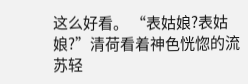这么好看。 “表姑娘?表姑娘?”清荷看着神色恍惚的流苏轻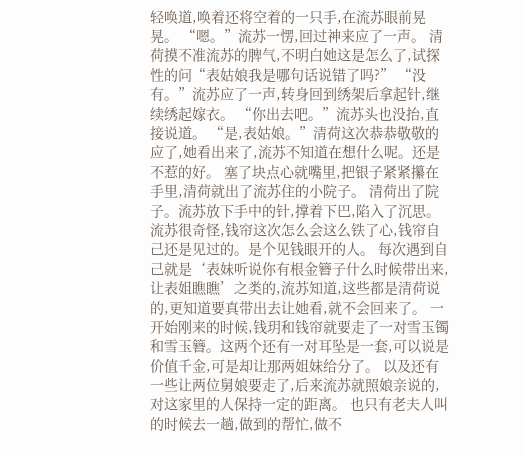轻唤道,唤着还将空着的一只手,在流苏眼前晃晃。 “嗯。”流苏一愣,回过神来应了一声。 清荷摸不准流苏的脾气,不明白她这是怎么了,试探性的问“表姑娘我是哪句话说错了吗?” “没有。”流苏应了一声,转身回到绣架后拿起针,继续绣起嫁衣。 “你出去吧。”流苏头也没抬,直接说道。 “是,表姑娘。”清荷这次恭恭敬敬的应了,她看出来了,流苏不知道在想什么呢。还是不惹的好。 塞了块点心就嘴里,把银子紧紧攥在手里,清荷就出了流苏住的小院子。 清荷出了院子。流苏放下手中的针,撑着下巴,陷入了沉思。 流苏很奇怪,钱帘这次怎么会这么铁了心,钱帘自己还是见过的。是个见钱眼开的人。 每次遇到自己就是‘表妹听说你有根金簪子什么时候带出来,让表姐瞧瞧’之类的,流苏知道,这些都是清荷说的,更知道要真带出去让她看,就不会回来了。 一开始刚来的时候,钱玥和钱帘就要走了一对雪玉镯和雪玉簪。这两个还有一对耳坠是一套,可以说是价值千金,可是却让那两姐妹给分了。 以及还有一些让两位舅娘要走了,后来流苏就照娘亲说的,对这家里的人保持一定的距离。 也只有老夫人叫的时候去一趟,做到的帮忙,做不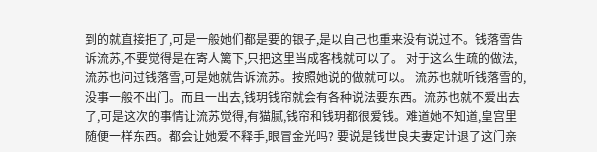到的就直接拒了,可是一般她们都是要的银子,是以自己也重来没有说过不。钱落雪告诉流苏,不要觉得是在寄人篱下,只把这里当成客栈就可以了。 对于这么生疏的做法,流苏也问过钱落雪,可是她就告诉流苏。按照她说的做就可以。 流苏也就听钱落雪的,没事一般不出门。而且一出去,钱玥钱帘就会有各种说法要东西。流苏也就不爱出去了,可是这次的事情让流苏觉得,有猫腻,钱帘和钱玥都很爱钱。难道她不知道,皇宫里随便一样东西。都会让她爱不释手,眼冒金光吗? 要说是钱世良夫妻定计退了这门亲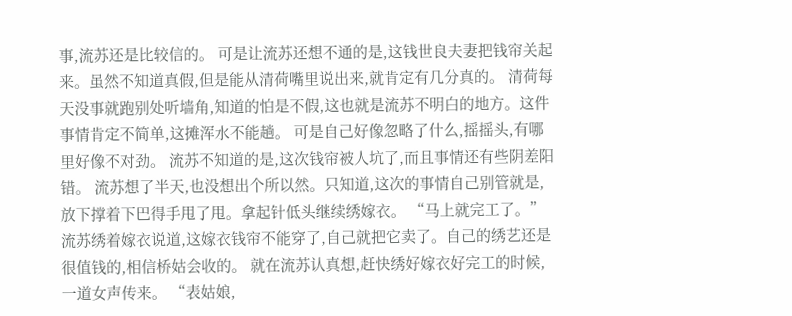事,流苏还是比较信的。 可是让流苏还想不通的是,这钱世良夫妻把钱帘关起来。虽然不知道真假,但是能从清荷嘴里说出来,就肯定有几分真的。 清荷每天没事就跑别处听墙角,知道的怕是不假,这也就是流苏不明白的地方。这件事情肯定不简单,这摊浑水不能趟。 可是自己好像忽略了什么,摇摇头,有哪里好像不对劲。 流苏不知道的是,这次钱帘被人坑了,而且事情还有些阴差阳错。 流苏想了半天,也没想出个所以然。只知道,这次的事情自己别管就是,放下撑着下巴得手甩了甩。拿起针低头继续绣嫁衣。 “马上就完工了。”流苏绣着嫁衣说道,这嫁衣钱帘不能穿了,自己就把它卖了。自己的绣艺还是很值钱的,相信桥姑会收的。 就在流苏认真想,赶快绣好嫁衣好完工的时候,一道女声传来。 “表姑娘,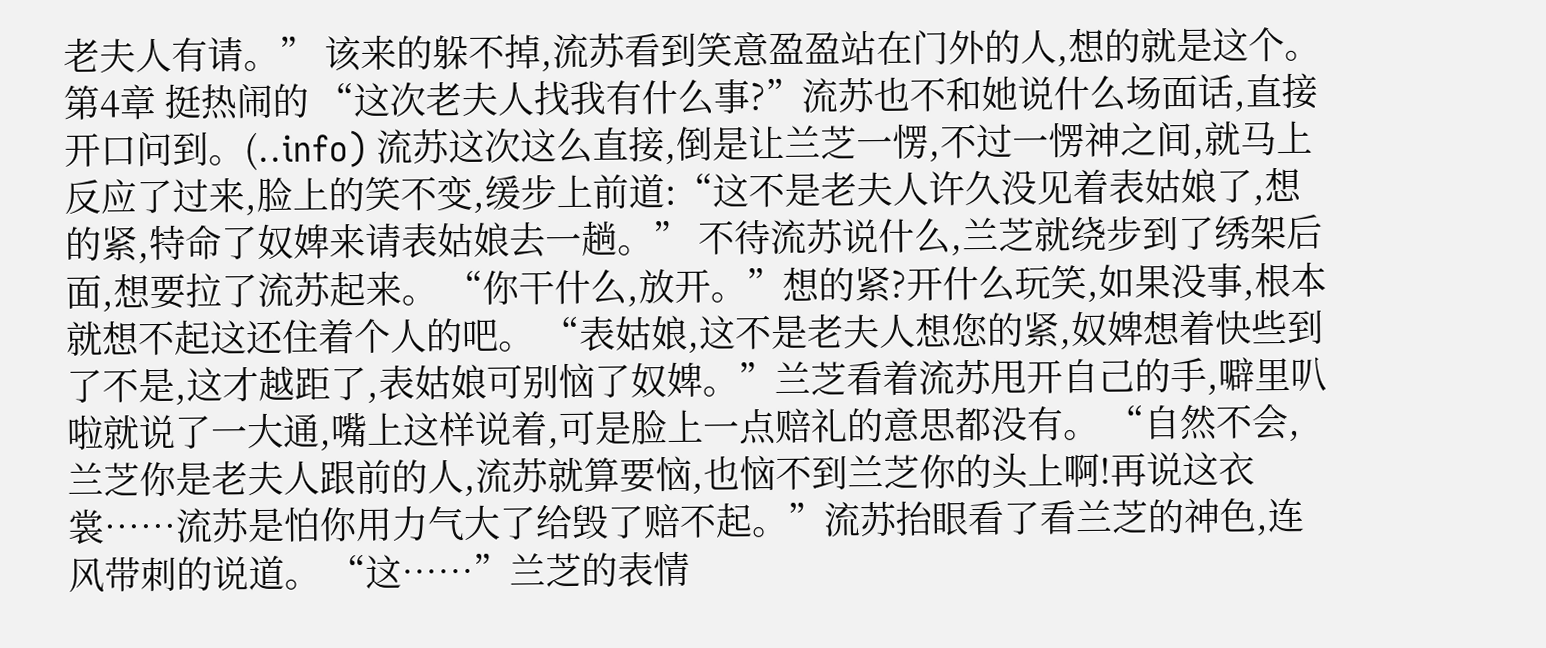老夫人有请。” 该来的躲不掉,流苏看到笑意盈盈站在门外的人,想的就是这个。 第4章 挺热闹的 “这次老夫人找我有什么事?”流苏也不和她说什么场面话,直接开口问到。(..info) 流苏这次这么直接,倒是让兰芝一愣,不过一愣神之间,就马上反应了过来,脸上的笑不变,缓步上前道:“这不是老夫人许久没见着表姑娘了,想的紧,特命了奴婢来请表姑娘去一趟。” 不待流苏说什么,兰芝就绕步到了绣架后面,想要拉了流苏起来。 “你干什么,放开。”想的紧?开什么玩笑,如果没事,根本就想不起这还住着个人的吧。 “表姑娘,这不是老夫人想您的紧,奴婢想着快些到了不是,这才越距了,表姑娘可别恼了奴婢。”兰芝看着流苏甩开自己的手,噼里叭啦就说了一大通,嘴上这样说着,可是脸上一点赔礼的意思都没有。 “自然不会,兰芝你是老夫人跟前的人,流苏就算要恼,也恼不到兰芝你的头上啊!再说这衣裳……流苏是怕你用力气大了给毁了赔不起。”流苏抬眼看了看兰芝的神色,连风带刺的说道。 “这……”兰芝的表情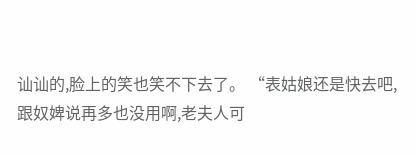讪讪的,脸上的笑也笑不下去了。 “表姑娘还是快去吧,跟奴婢说再多也没用啊,老夫人可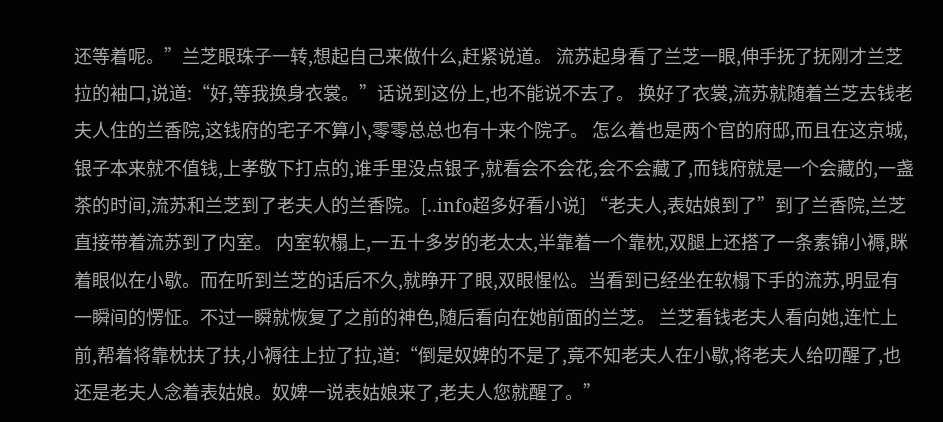还等着呢。”兰芝眼珠子一转,想起自己来做什么,赶紧说道。 流苏起身看了兰芝一眼,伸手抚了抚刚才兰芝拉的袖口,说道:“好,等我换身衣裳。”话说到这份上,也不能说不去了。 换好了衣裳,流苏就随着兰芝去钱老夫人住的兰香院,这钱府的宅子不算小,零零总总也有十来个院子。 怎么着也是两个官的府邸,而且在这京城,银子本来就不值钱,上孝敬下打点的,谁手里没点银子,就看会不会花,会不会藏了,而钱府就是一个会藏的,一盏茶的时间,流苏和兰芝到了老夫人的兰香院。[..info超多好看小说] “老夫人,表姑娘到了”到了兰香院,兰芝直接带着流苏到了内室。 内室软榻上,一五十多岁的老太太,半靠着一个靠枕,双腿上还搭了一条素锦小褥,眯着眼似在小歇。而在听到兰芝的话后不久,就睁开了眼,双眼惺忪。当看到已经坐在软榻下手的流苏,明显有一瞬间的愣怔。不过一瞬就恢复了之前的神色,随后看向在她前面的兰芝。 兰芝看钱老夫人看向她,连忙上前,帮着将靠枕扶了扶,小褥往上拉了拉,道:“倒是奴婢的不是了,竟不知老夫人在小歇,将老夫人给叨醒了,也还是老夫人念着表姑娘。奴婢一说表姑娘来了,老夫人您就醒了。”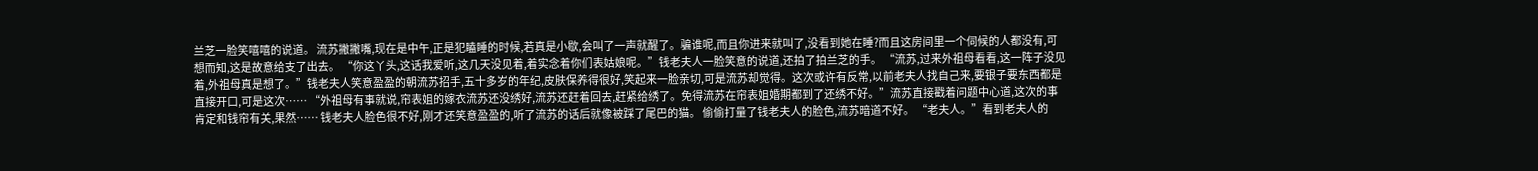兰芝一脸笑嘻嘻的说道。 流苏撇撇嘴,现在是中午,正是犯瞌睡的时候,若真是小歇,会叫了一声就醒了。骗谁呢,而且你进来就叫了,没看到她在睡?而且这房间里一个伺候的人都没有,可想而知,这是故意给支了出去。 “你这丫头,这话我爱听,这几天没见着,着实念着你们表姑娘呢。”钱老夫人一脸笑意的说道,还拍了拍兰芝的手。 “流苏,过来外祖母看看,这一阵子没见着,外祖母真是想了。”钱老夫人笑意盈盈的朝流苏招手,五十多岁的年纪,皮肤保养得很好,笑起来一脸亲切,可是流苏却觉得。这次或许有反常,以前老夫人找自己来,要银子要东西都是直接开口,可是这次…… “外祖母有事就说,帘表姐的嫁衣流苏还没绣好,流苏还赶着回去,赶紧给绣了。免得流苏在帘表姐婚期都到了还绣不好。”流苏直接戳着问题中心道,这次的事肯定和钱帘有关,果然…… 钱老夫人脸色很不好,刚才还笑意盈盈的,听了流苏的话后就像被踩了尾巴的猫。 偷偷打量了钱老夫人的脸色,流苏暗道不好。 “老夫人。”看到老夫人的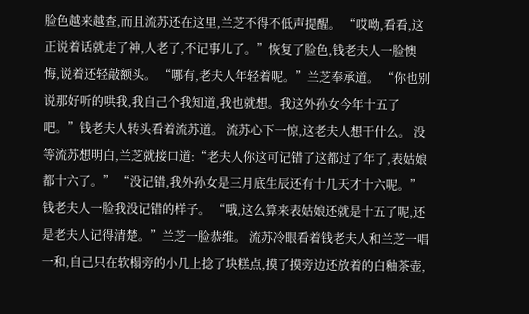脸色越来越查,而且流苏还在这里,兰芝不得不低声提醒。 “哎呦,看看,这正说着话就走了神,人老了,不记事儿了。”恢复了脸色,钱老夫人一脸懊悔,说着还轻敲额头。 “哪有,老夫人年轻着呢。”兰芝奉承道。 “你也别说那好听的哄我,我自己个我知道,我也就想。我这外孙女今年十五了吧。”钱老夫人转头看着流苏道。 流苏心下一惊,这老夫人想干什么。 没等流苏想明白,兰芝就接口道:“老夫人你这可记错了这都过了年了,表姑娘都十六了。” “没记错,我外孙女是三月底生辰还有十几天才十六呢。”钱老夫人一脸我没记错的样子。 “哦,这么算来表姑娘还就是十五了呢,还是老夫人记得清楚。”兰芝一脸恭维。 流苏冷眼看着钱老夫人和兰芝一唱一和,自己只在软榻旁的小几上捻了块糕点,摸了摸旁边还放着的白釉茶壶,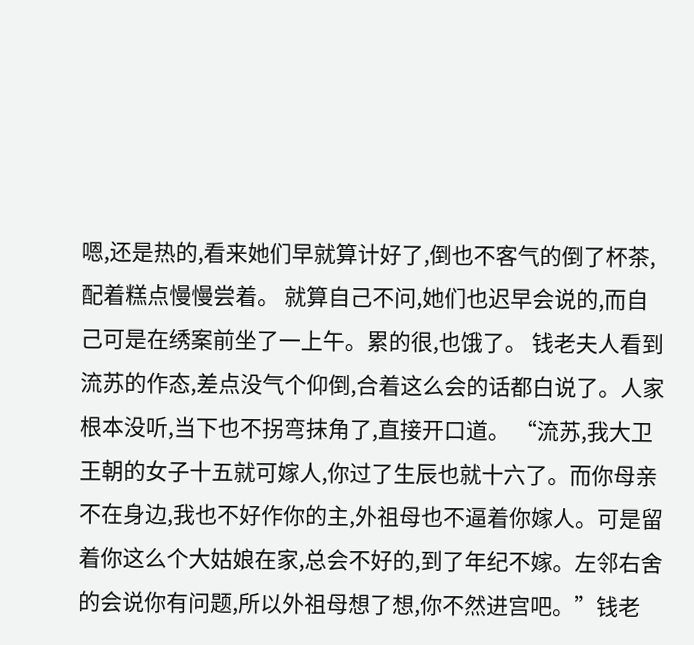嗯,还是热的,看来她们早就算计好了,倒也不客气的倒了杯茶,配着糕点慢慢尝着。 就算自己不问,她们也迟早会说的,而自己可是在绣案前坐了一上午。累的很,也饿了。 钱老夫人看到流苏的作态,差点没气个仰倒,合着这么会的话都白说了。人家根本没听,当下也不拐弯抹角了,直接开口道。 “流苏,我大卫王朝的女子十五就可嫁人,你过了生辰也就十六了。而你母亲不在身边,我也不好作你的主,外祖母也不逼着你嫁人。可是留着你这么个大姑娘在家,总会不好的,到了年纪不嫁。左邻右舍的会说你有问题,所以外祖母想了想,你不然进宫吧。”钱老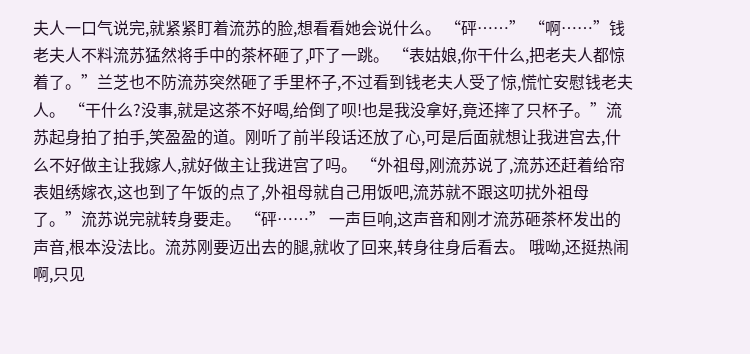夫人一口气说完,就紧紧盯着流苏的脸,想看看她会说什么。 “砰……” “啊……”钱老夫人不料流苏猛然将手中的茶杯砸了,吓了一跳。 “表姑娘,你干什么,把老夫人都惊着了。”兰芝也不防流苏突然砸了手里杯子,不过看到钱老夫人受了惊,慌忙安慰钱老夫人。 “干什么?没事,就是这茶不好喝,给倒了呗!也是我没拿好,竟还摔了只杯子。”流苏起身拍了拍手,笑盈盈的道。刚听了前半段话还放了心,可是后面就想让我进宫去,什么不好做主让我嫁人,就好做主让我进宫了吗。 “外祖母,刚流苏说了,流苏还赶着给帘表姐绣嫁衣,这也到了午饭的点了,外祖母就自己用饭吧,流苏就不跟这叨扰外祖母了。”流苏说完就转身要走。 “砰……” 一声巨响,这声音和刚才流苏砸茶杯发出的声音,根本没法比。流苏刚要迈出去的腿,就收了回来,转身往身后看去。 哦呦,还挺热闹啊,只见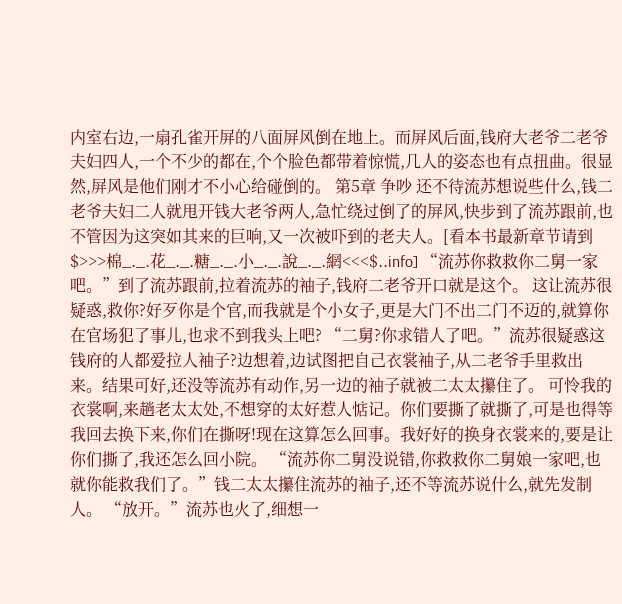内室右边,一扇孔雀开屏的八面屏风倒在地上。而屏风后面,钱府大老爷二老爷夫妇四人,一个不少的都在,个个脸色都带着惊慌,几人的姿态也有点扭曲。很显然,屏风是他们刚才不小心给碰倒的。 第5章 争吵 还不待流苏想说些什么,钱二老爷夫妇二人就甩开钱大老爷两人,急忙绕过倒了的屏风,快步到了流苏跟前,也不管因为这突如其来的巨响,又一次被吓到的老夫人。[看本书最新章节请到$>>>棉_._.花_._.糖_._.小_._.說_._.網<<<$..info] “流苏你救救你二舅一家吧。”到了流苏跟前,拉着流苏的袖子,钱府二老爷开口就是这个。 这让流苏很疑惑,救你?好歹你是个官,而我就是个小女子,更是大门不出二门不迈的,就算你在官场犯了事儿,也求不到我头上吧? “二舅?你求错人了吧。”流苏很疑惑这钱府的人都爱拉人袖子?边想着,边试图把自己衣裳袖子,从二老爷手里救出来。结果可好,还没等流苏有动作,另一边的袖子就被二太太攥住了。 可怜我的衣裳啊,来趟老太太处,不想穿的太好惹人惦记。你们要撕了就撕了,可是也得等我回去换下来,你们在撕呀!现在这算怎么回事。我好好的换身衣裳来的,要是让你们撕了,我还怎么回小院。 “流苏你二舅没说错,你救救你二舅娘一家吧,也就你能救我们了。”钱二太太攥住流苏的袖子,还不等流苏说什么,就先发制人。 “放开。”流苏也火了,细想一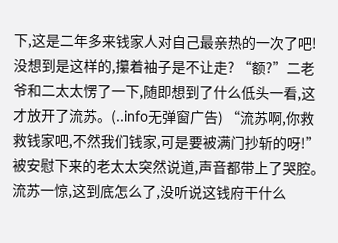下,这是二年多来钱家人对自己最亲热的一次了吧!没想到是这样的,攥着袖子是不让走? “额?”二老爷和二太太愣了一下,随即想到了什么低头一看,这才放开了流苏。(..info无弹窗广告) “流苏啊,你救救钱家吧,不然我们钱家,可是要被满门抄斩的呀!”被安慰下来的老太太突然说道,声音都带上了哭腔。 流苏一惊,这到底怎么了,没听说这钱府干什么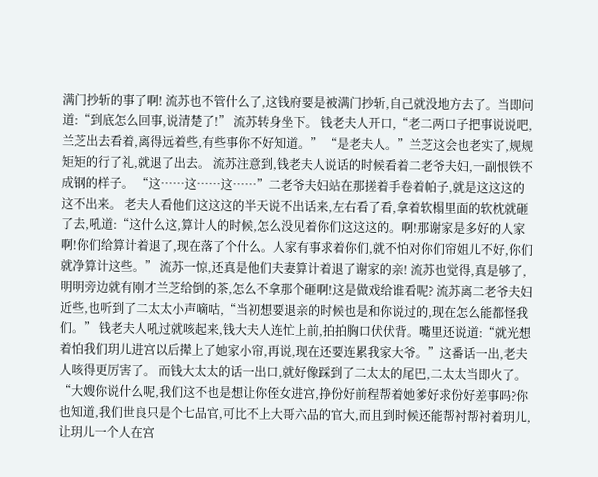满门抄斩的事了啊! 流苏也不管什么了,这钱府要是被满门抄斩,自己就没地方去了。当即问道:“到底怎么回事,说清楚了!” 流苏转身坐下。 钱老夫人开口,“老二两口子把事说说吧,兰芝出去看着,离得远着些,有些事你不好知道。” “是老夫人。”兰芝这会也老实了,规规矩矩的行了礼,就退了出去。 流苏注意到,钱老夫人说话的时候看着二老爷夫妇,一副恨铁不成钢的样子。 “这……这……这……”二老爷夫妇站在那搓着手卷着帕子,就是这这这的这不出来。 老夫人看他们这这这的半天说不出话来,左右看了看,拿着软榻里面的软枕就砸了去,吼道:“这什么这,算计人的时候,怎么没见着你们这这这的。啊!那谢家是多好的人家啊!你们给算计着退了,现在落了个什么。人家有事求着你们,就不怕对你们帘姐儿不好,你们就净算计这些。” 流苏一惊,还真是他们夫妻算计着退了谢家的亲! 流苏也觉得,真是够了,明明旁边就有刚才兰芝给倒的茶,怎么不拿那个砸啊!这是做戏给谁看呢? 流苏离二老爷夫妇近些,也听到了二太太小声嘀咕,“当初想要退亲的时候也是和你说过的,现在怎么能都怪我们。” 钱老夫人吼过就咳起来,钱大夫人连忙上前,拍拍胸口伏伏背。嘴里还说道:“就光想着怕我们玥儿进宫以后撵上了她家小帘,再说,现在还要连累我家大爷。”这番话一出,老夫人咳得更厉害了。 而钱大太太的话一出口,就好像踩到了二太太的尾巴,二太太当即火了。 “大嫂你说什么呢,我们这不也是想让你侄女进宫,挣份好前程帮着她爹好求份好差事吗?你也知道,我们世良只是个七品官,可比不上大哥六品的官大,而且到时候还能帮衬帮衬着玥儿,让玥儿一个人在宫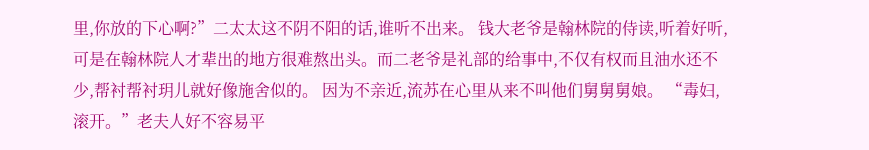里,你放的下心啊?”二太太这不阴不阳的话,谁听不出来。 钱大老爷是翰林院的侍读,听着好听,可是在翰林院人才辈出的地方很难熬出头。而二老爷是礼部的给事中,不仅有权而且油水还不少,帮衬帮衬玥儿就好像施舍似的。 因为不亲近,流苏在心里从来不叫他们舅舅舅娘。 “毒妇,滚开。”老夫人好不容易平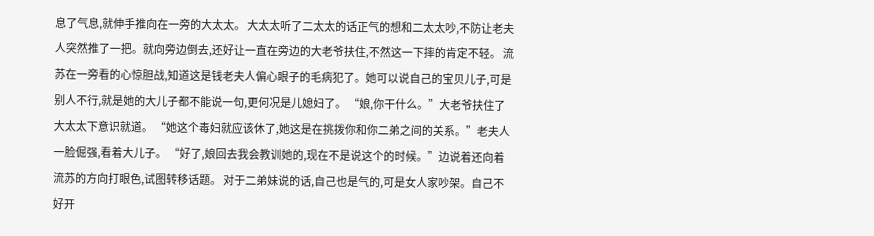息了气息,就伸手推向在一旁的大太太。 大太太听了二太太的话正气的想和二太太吵,不防让老夫人突然推了一把。就向旁边倒去,还好让一直在旁边的大老爷扶住,不然这一下摔的肯定不轻。 流苏在一旁看的心惊胆战,知道这是钱老夫人偏心眼子的毛病犯了。她可以说自己的宝贝儿子,可是别人不行,就是她的大儿子都不能说一句,更何况是儿媳妇了。 “娘,你干什么。”大老爷扶住了大太太下意识就道。 “她这个毒妇就应该休了,她这是在挑拨你和你二弟之间的关系。”老夫人一脸倔强,看着大儿子。 “好了,娘回去我会教训她的,现在不是说这个的时候。”边说着还向着流苏的方向打眼色,试图转移话题。 对于二弟妹说的话,自己也是气的,可是女人家吵架。自己不好开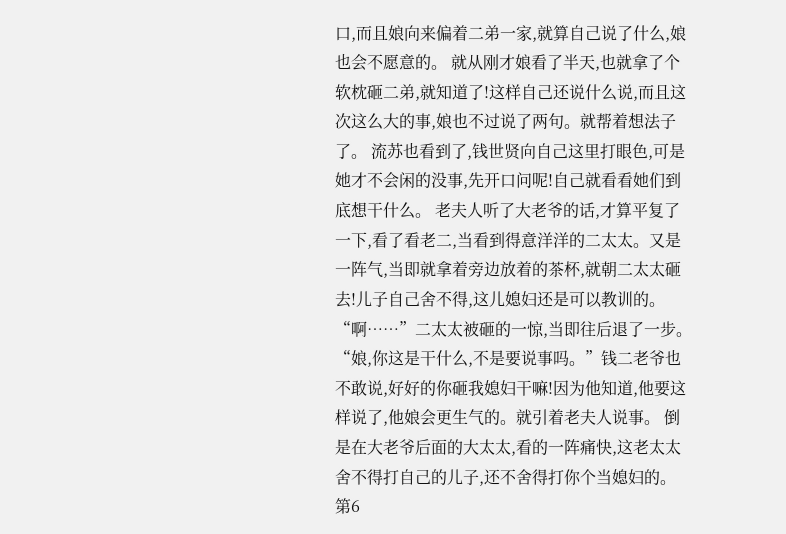口,而且娘向来偏着二弟一家,就算自己说了什么,娘也会不愿意的。 就从刚才娘看了半天,也就拿了个软枕砸二弟,就知道了!这样自己还说什么说,而且这次这么大的事,娘也不过说了两句。就帮着想法子了。 流苏也看到了,钱世贤向自己这里打眼色,可是她才不会闲的没事,先开口问呢!自己就看看她们到底想干什么。 老夫人听了大老爷的话,才算平复了一下,看了看老二,当看到得意洋洋的二太太。又是一阵气,当即就拿着旁边放着的茶杯,就朝二太太砸去!儿子自己舍不得,这儿媳妇还是可以教训的。 “啊……”二太太被砸的一惊,当即往后退了一步。 “娘,你这是干什么,不是要说事吗。”钱二老爷也不敢说,好好的你砸我媳妇干嘛!因为他知道,他要这样说了,他娘会更生气的。就引着老夫人说事。 倒是在大老爷后面的大太太,看的一阵痛快,这老太太舍不得打自己的儿子,还不舍得打你个当媳妇的。 第6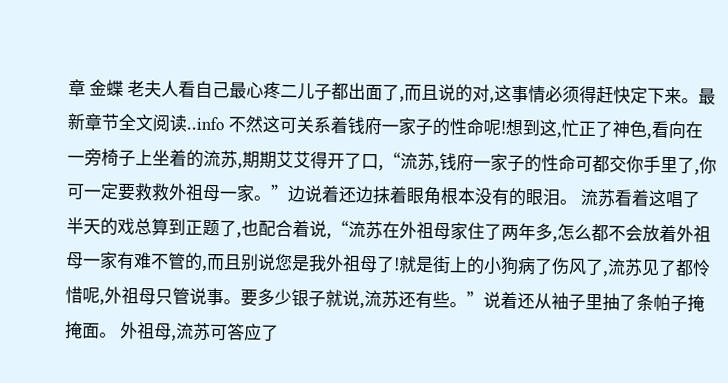章 金蝶 老夫人看自己最心疼二儿子都出面了,而且说的对,这事情必须得赶快定下来。最新章节全文阅读..info 不然这可关系着钱府一家子的性命呢!想到这,忙正了神色,看向在一旁椅子上坐着的流苏,期期艾艾得开了口,“流苏,钱府一家子的性命可都交你手里了,你可一定要救救外祖母一家。”边说着还边抹着眼角根本没有的眼泪。 流苏看着这唱了半天的戏总算到正题了,也配合着说,“流苏在外祖母家住了两年多,怎么都不会放着外祖母一家有难不管的,而且别说您是我外祖母了!就是街上的小狗病了伤风了,流苏见了都怜惜呢,外祖母只管说事。要多少银子就说,流苏还有些。”说着还从袖子里抽了条帕子掩掩面。 外祖母,流苏可答应了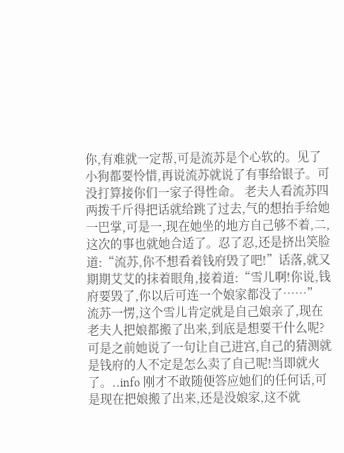你,有难就一定帮,可是流苏是个心软的。见了小狗都要怜惜,再说流苏就说了有事给银子。可没打算接你们一家子得性命。 老夫人看流苏四两拨千斤得把话就给跳了过去,气的想抬手给她一巴掌,可是一,现在她坐的地方自己够不着,二,这次的事也就她合适了。忍了忍,还是挤出笑脸道:“流苏,你不想看着钱府毁了吧!”话落,就又期期艾艾的抹着眼角,接着道:“雪儿啊!你说,钱府要毁了,你以后可连一个娘家都没了……” 流苏一愣,这个雪儿肯定就是自己娘亲了,现在老夫人把娘都搬了出来,到底是想要干什么呢? 可是之前她说了一句让自己进宫,自己的猜测就是钱府的人不定是怎么卖了自己呢!当即就火了。..info 刚才不敢随便答应她们的任何话,可是现在把娘搬了出来,还是没娘家,这不就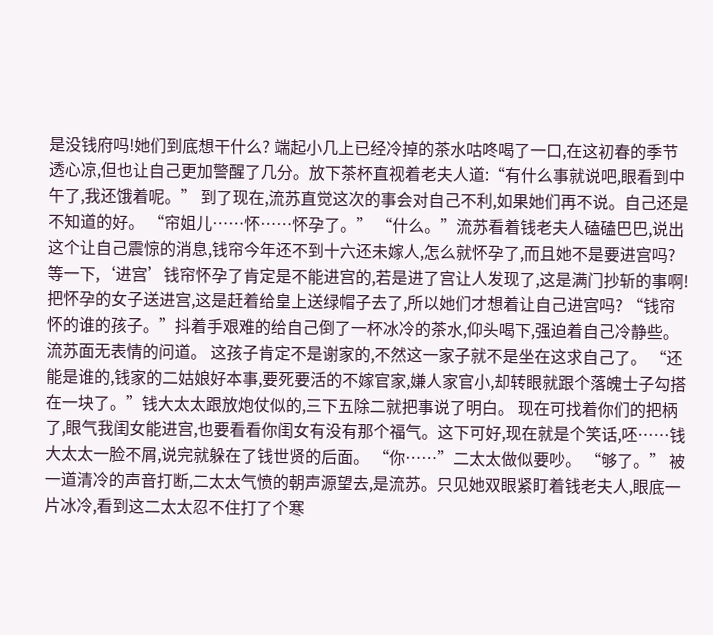是没钱府吗!她们到底想干什么? 端起小几上已经冷掉的茶水咕咚喝了一口,在这初春的季节透心凉,但也让自己更加警醒了几分。放下茶杯直视着老夫人道:“有什么事就说吧,眼看到中午了,我还饿着呢。” 到了现在,流苏直觉这次的事会对自己不利,如果她们再不说。自己还是不知道的好。 “帘姐儿……怀……怀孕了。” “什么。”流苏看着钱老夫人磕磕巴巴,说出这个让自己震惊的消息,钱帘今年还不到十六还未嫁人,怎么就怀孕了,而且她不是要进宫吗? 等一下,‘进宫’钱帘怀孕了肯定是不能进宫的,若是进了宫让人发现了,这是满门抄斩的事啊!把怀孕的女子送进宫,这是赶着给皇上送绿帽子去了,所以她们才想着让自己进宫吗? “钱帘怀的谁的孩子。”抖着手艰难的给自己倒了一杯冰冷的茶水,仰头喝下,强迫着自己冷静些。流苏面无表情的问道。 这孩子肯定不是谢家的,不然这一家子就不是坐在这求自己了。 “还能是谁的,钱家的二姑娘好本事,要死要活的不嫁官家,嫌人家官小,却转眼就跟个落魄士子勾搭在一块了。”钱大太太跟放炮仗似的,三下五除二就把事说了明白。 现在可找着你们的把柄了,眼气我闺女能进宫,也要看看你闺女有没有那个福气。这下可好,现在就是个笑话,呸……钱大太太一脸不屑,说完就躲在了钱世贤的后面。 “你……”二太太做似要吵。 “够了。” 被一道清冷的声音打断,二太太气愤的朝声源望去,是流苏。只见她双眼紧盯着钱老夫人,眼底一片冰冷,看到这二太太忍不住打了个寒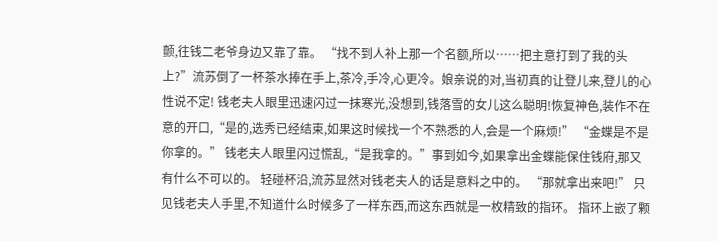颤,往钱二老爷身边又靠了靠。 “找不到人补上那一个名额,所以……把主意打到了我的头上?”流苏倒了一杯茶水捧在手上,茶冷,手冷,心更冷。娘亲说的对,当初真的让登儿来,登儿的心性说不定! 钱老夫人眼里迅速闪过一抹寒光,没想到,钱落雪的女儿这么聪明!恢复神色,装作不在意的开口,“是的,选秀已经结束,如果这时候找一个不熟悉的人,会是一个麻烦!” “金蝶是不是你拿的。” 钱老夫人眼里闪过慌乱,“是我拿的。”事到如今,如果拿出金蝶能保住钱府,那又有什么不可以的。 轻碰杯沿,流苏显然对钱老夫人的话是意料之中的。 “那就拿出来吧!” 只见钱老夫人手里,不知道什么时候多了一样东西,而这东西就是一枚精致的指环。 指环上嵌了颗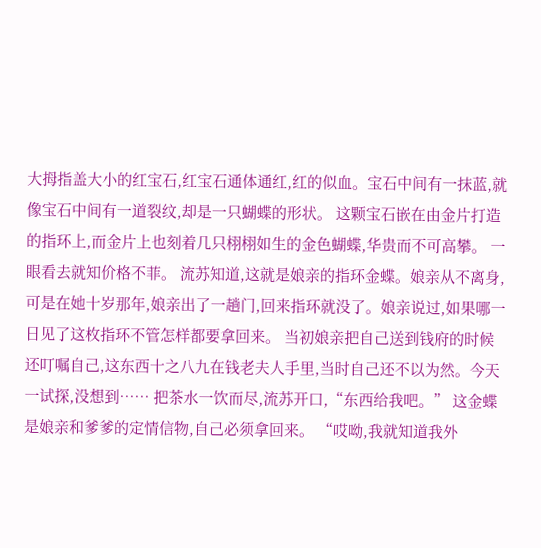大拇指盖大小的红宝石,红宝石通体通红,红的似血。宝石中间有一抹蓝,就像宝石中间有一道裂纹,却是一只蝴蝶的形状。 这颗宝石嵌在由金片打造的指环上,而金片上也刻着几只栩栩如生的金色蝴蝶,华贵而不可高攀。 一眼看去就知价格不菲。 流苏知道,这就是娘亲的指环金蝶。娘亲从不离身,可是在她十岁那年,娘亲出了一趟门,回来指环就没了。娘亲说过,如果哪一日见了这枚指环不管怎样都要拿回来。 当初娘亲把自己送到钱府的时候还叮嘱自己,这东西十之八九在钱老夫人手里,当时自己还不以为然。今天一试探,没想到…… 把茶水一饮而尽,流苏开口,“东西给我吧。” 这金蝶是娘亲和爹爹的定情信物,自己必须拿回来。 “哎呦,我就知道我外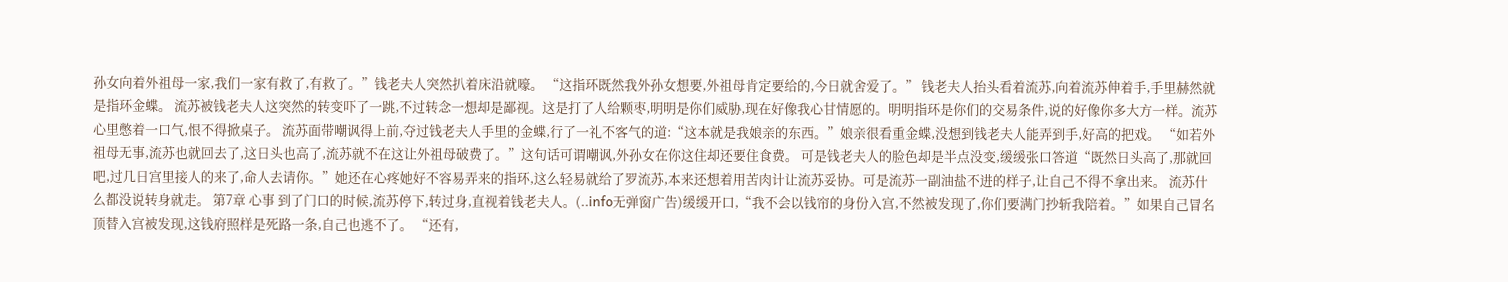孙女向着外祖母一家,我们一家有救了,有救了。”钱老夫人突然扒着床沿就嚎。 “这指环既然我外孙女想要,外祖母肯定要给的,今日就舍爱了。” 钱老夫人抬头看着流苏,向着流苏伸着手,手里赫然就是指环金蝶。 流苏被钱老夫人这突然的转变吓了一跳,不过转念一想却是鄙视。这是打了人给颗枣,明明是你们威胁,现在好像我心甘情愿的。明明指环是你们的交易条件,说的好像你多大方一样。流苏心里憋着一口气,恨不得掀桌子。 流苏面带嘲讽得上前,夺过钱老夫人手里的金蝶,行了一礼不客气的道:“这本就是我娘亲的东西。”娘亲很看重金蝶,没想到钱老夫人能弄到手,好高的把戏。 “如若外祖母无事,流苏也就回去了,这日头也高了,流苏就不在这让外祖母破费了。”这句话可谓嘲讽,外孙女在你这住却还要住食费。 可是钱老夫人的脸色却是半点没变,缓缓张口答道“既然日头高了,那就回吧,过几日宫里接人的来了,命人去请你。”她还在心疼她好不容易弄来的指环,这么轻易就给了罗流苏,本来还想着用苦肉计让流苏妥协。可是流苏一副油盐不进的样子,让自己不得不拿出来。 流苏什么都没说转身就走。 第7章 心事 到了门口的时候,流苏停下,转过身,直视着钱老夫人。(..info无弹窗广告)缓缓开口,“我不会以钱帘的身份入宫,不然被发现了,你们要满门抄斩我陪着。”如果自己冒名顶替入宫被发现,这钱府照样是死路一条,自己也逃不了。 “还有,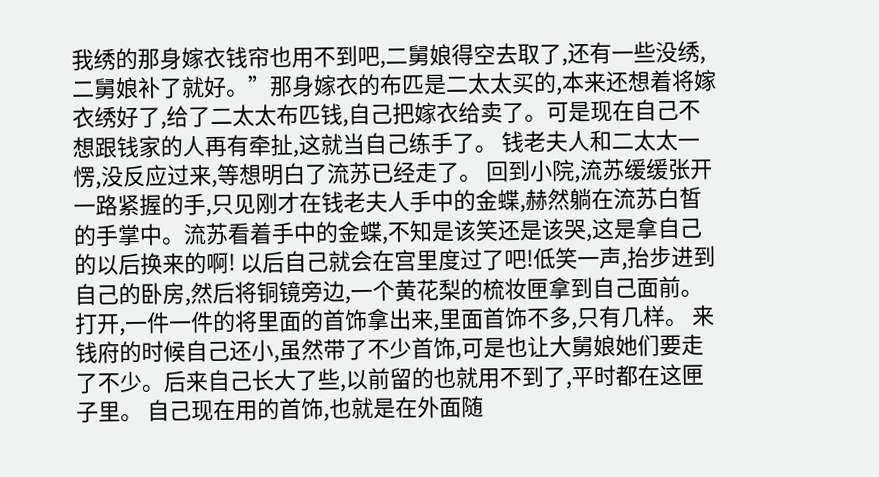我绣的那身嫁衣钱帘也用不到吧,二舅娘得空去取了,还有一些没绣,二舅娘补了就好。”那身嫁衣的布匹是二太太买的,本来还想着将嫁衣绣好了,给了二太太布匹钱,自己把嫁衣给卖了。可是现在自己不想跟钱家的人再有牵扯,这就当自己练手了。 钱老夫人和二太太一愣,没反应过来,等想明白了流苏已经走了。 回到小院,流苏缓缓张开一路紧握的手,只见刚才在钱老夫人手中的金蝶,赫然躺在流苏白皙的手掌中。流苏看着手中的金蝶,不知是该笑还是该哭,这是拿自己的以后换来的啊! 以后自己就会在宫里度过了吧!低笑一声,抬步进到自己的卧房,然后将铜镜旁边,一个黄花梨的梳妆匣拿到自己面前。打开,一件一件的将里面的首饰拿出来,里面首饰不多,只有几样。 来钱府的时候自己还小,虽然带了不少首饰,可是也让大舅娘她们要走了不少。后来自己长大了些,以前留的也就用不到了,平时都在这匣子里。 自己现在用的首饰,也就是在外面随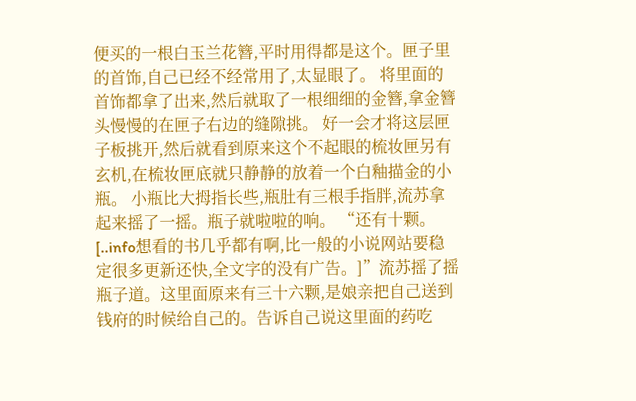便买的一根白玉兰花簪,平时用得都是这个。匣子里的首饰,自己已经不经常用了,太显眼了。 将里面的首饰都拿了出来,然后就取了一根细细的金簪,拿金簪头慢慢的在匣子右边的缝隙挑。 好一会才将这层匣子板挑开,然后就看到原来这个不起眼的梳妆匣另有玄机,在梳妆匣底就只静静的放着一个白釉描金的小瓶。 小瓶比大拇指长些,瓶肚有三根手指胖,流苏拿起来摇了一摇。瓶子就啦啦的响。 “还有十颗。[..info想看的书几乎都有啊,比一般的小说网站要稳定很多更新还快,全文字的没有广告。]”流苏摇了摇瓶子道。这里面原来有三十六颗,是娘亲把自己送到钱府的时候给自己的。告诉自己说这里面的药吃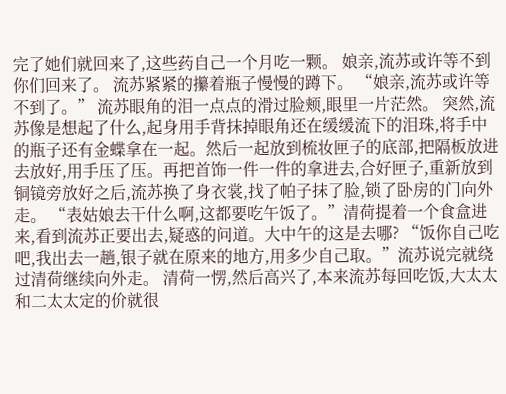完了她们就回来了,这些药自己一个月吃一颗。 娘亲,流苏或许等不到你们回来了。 流苏紧紧的攥着瓶子慢慢的蹲下。 “娘亲,流苏或许等不到了。” 流苏眼角的泪一点点的滑过脸颊,眼里一片茫然。 突然,流苏像是想起了什么,起身用手背抹掉眼角还在缓缓流下的泪珠,将手中的瓶子还有金蝶拿在一起。然后一起放到梳妆匣子的底部,把隔板放进去放好,用手压了压。再把首饰一件一件的拿进去,合好匣子,重新放到铜镜旁放好之后,流苏换了身衣裳,找了帕子抹了脸,锁了卧房的门向外走。 “表姑娘去干什么啊,这都要吃午饭了。”清荷提着一个食盒进来,看到流苏正要出去,疑惑的问道。大中午的这是去哪? “饭你自己吃吧,我出去一趟,银子就在原来的地方,用多少自己取。”流苏说完就绕过清荷继续向外走。 清荷一愣,然后高兴了,本来流苏每回吃饭,大太太和二太太定的价就很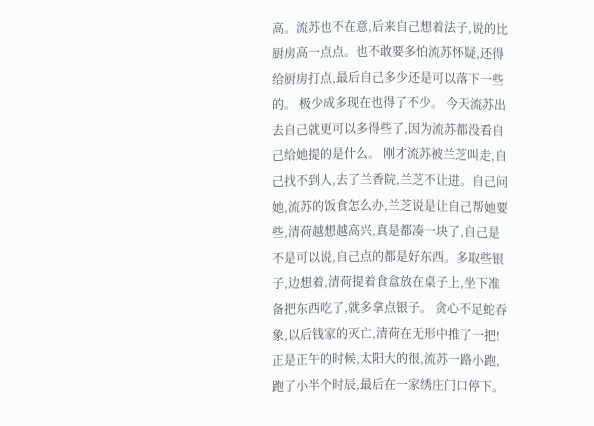高。流苏也不在意,后来自己想着法子,说的比厨房高一点点。也不敢要多怕流苏怀疑,还得给厨房打点,最后自己多少还是可以落下一些的。 极少成多现在也得了不少。 今天流苏出去自己就更可以多得些了,因为流苏都没看自己给她提的是什么。 刚才流苏被兰芝叫走,自己找不到人,去了兰香院,兰芝不让进。自己问她,流苏的饭食怎么办,兰芝说是让自己帮她要些,清荷越想越高兴,真是都凑一块了,自己是不是可以说,自己点的都是好东西。多取些银子,边想着,清荷提着食盒放在桌子上,坐下准备把东西吃了,就多拿点银子。 贪心不足蛇吞象,以后钱家的灭亡,清荷在无形中推了一把! 正是正午的时候,太阳大的很,流苏一路小跑,跑了小半个时辰,最后在一家绣庄门口停下。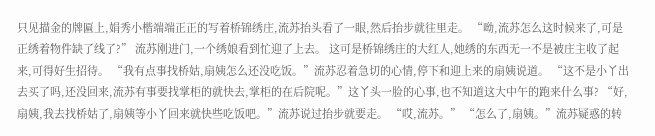只见描金的牌匾上,娟秀小楷端端正正的写着桥锦绣庄,流苏抬头看了一眼,然后抬步就往里走。 “呦,流苏怎么这时候来了,可是正绣着物件缺了线了?” 流苏刚进门,一个绣娘看到忙迎了上去。 这可是桥锦绣庄的大红人,她绣的东西无一不是被庄主收了起来,可得好生招待。 “我有点事找桥姑,扇姨怎么还没吃饭。”流苏忍着急切的心情,停下和迎上来的扇姨说道。 “这不是小丫出去买了吗,还没回来,流苏有事要找掌柜的就快去,掌柜的在后院呢。”这丫头一脸的心事,也不知道这大中午的跑来什么事? “好,扇姨,我去找桥姑了,扇姨等小丫回来就快些吃饭吧。”流苏说过抬步就要走。 “哎,流苏。” “怎么了,扇姨。”流苏疑惑的转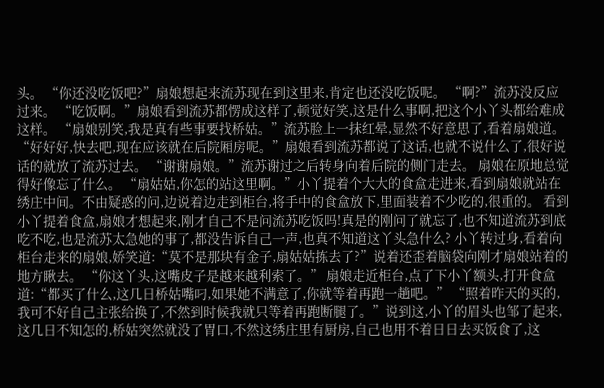头。 “你还没吃饭吧?”扇娘想起来流苏现在到这里来,肯定也还没吃饭呢。 “啊?”流苏没反应过来。 “吃饭啊。”扇娘看到流苏都愣成这样了,顿觉好笑,这是什么事啊,把这个小丫头都给难成这样。 “扇娘别笑,我是真有些事要找桥姑。”流苏脸上一抹红晕,显然不好意思了,看着扇娘道。 “好好好,快去吧,现在应该就在后院厢房呢。”扇娘看到流苏都说了这话,也就不说什么了,很好说话的就放了流苏过去。 “谢谢扇娘。”流苏谢过之后转身向着后院的侧门走去。 扇娘在原地总觉得好像忘了什么。 “扇姑姑,你怎的站这里啊。”小丫提着个大大的食盒走进来,看到扇娘就站在绣庄中间。不由疑惑的问,边说着边走到柜台,将手中的食盒放下,里面装着不少吃的,很重的。 看到小丫提着食盒,扇娘才想起来,刚才自己不是问流苏吃饭吗!真是的刚问了就忘了,也不知道流苏到底吃不吃,也是流苏太急她的事了,都没告诉自己一声,也真不知道这丫头急什么? 小丫转过身,看着向柜台走来的扇娘,娇笑道:“莫不是那块有金子,扇姑姑拣去了?”说着还歪着脑袋向刚才扇娘站着的地方瞅去。 “你这丫头,这嘴皮子是越来越利索了。” 扇娘走近柜台,点了下小丫额头,打开食盒道:“都买了什么,这几日桥姑嘴叼,如果她不满意了,你就等着再跑一趟吧。” “照着昨天的买的,我可不好自己主张给换了,不然到时候我就只等着再跑断腿了。”说到这,小丫的眉头也邹了起来,这几日不知怎的,桥姑突然就没了胃口,不然这绣庄里有厨房,自己也用不着日日去买饭食了,这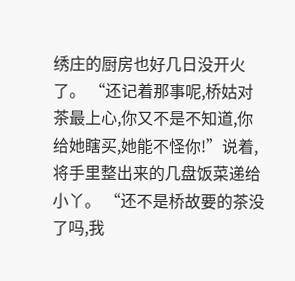绣庄的厨房也好几日没开火了。 “还记着那事呢,桥姑对茶最上心,你又不是不知道,你给她瞎买,她能不怪你!”说着,将手里整出来的几盘饭菜递给小丫。 “还不是桥故要的茶没了吗,我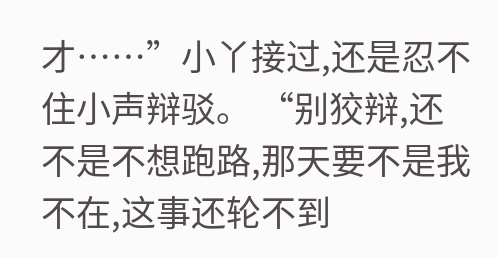才……”小丫接过,还是忍不住小声辩驳。 “别狡辩,还不是不想跑路,那天要不是我不在,这事还轮不到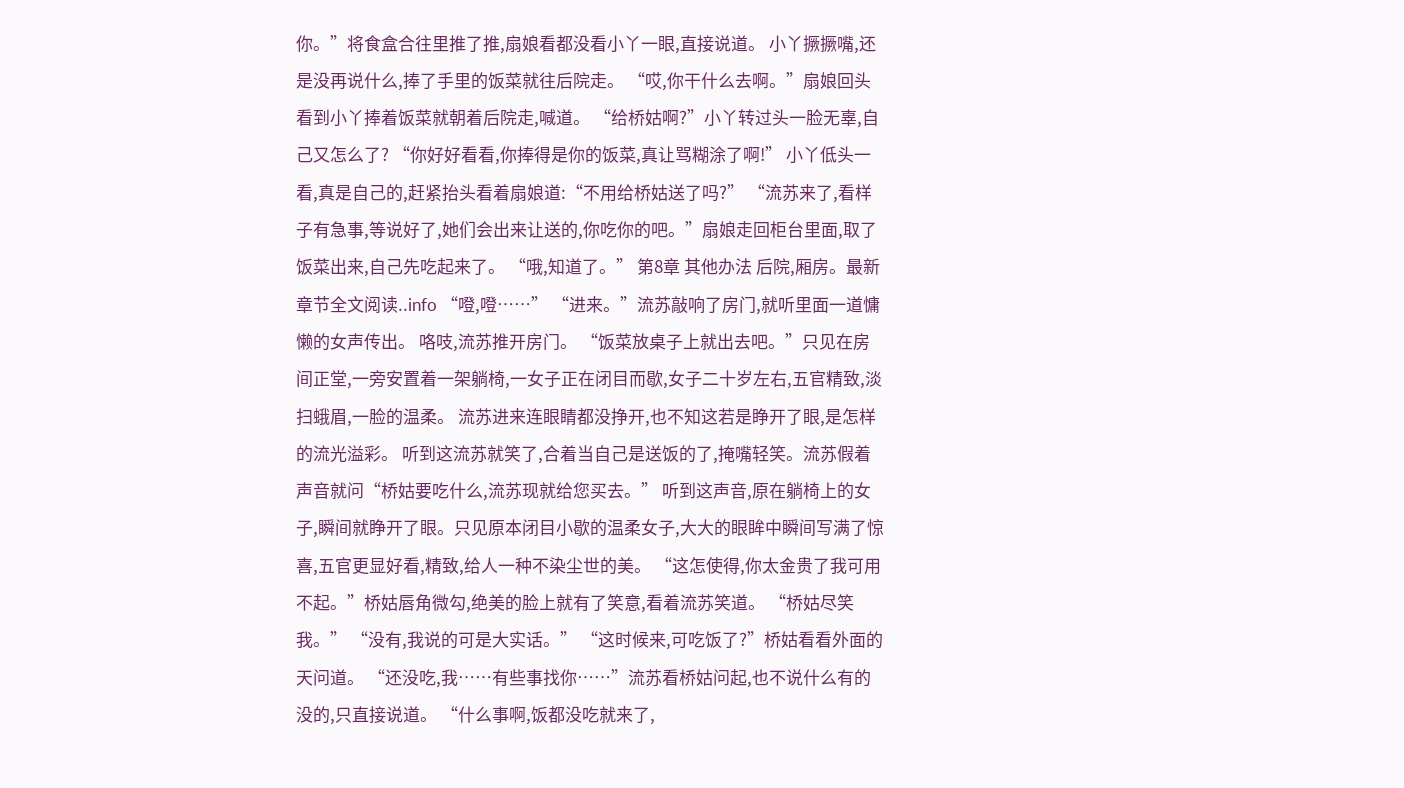你。”将食盒合往里推了推,扇娘看都没看小丫一眼,直接说道。 小丫撅撅嘴,还是没再说什么,捧了手里的饭菜就往后院走。 “哎,你干什么去啊。”扇娘回头看到小丫捧着饭菜就朝着后院走,喊道。 “给桥姑啊?”小丫转过头一脸无辜,自己又怎么了? “你好好看看,你捧得是你的饭菜,真让骂糊涂了啊!” 小丫低头一看,真是自己的,赶紧抬头看着扇娘道:“不用给桥姑送了吗?” “流苏来了,看样子有急事,等说好了,她们会出来让送的,你吃你的吧。”扇娘走回柜台里面,取了饭菜出来,自己先吃起来了。 “哦,知道了。” 第8章 其他办法 后院,厢房。最新章节全文阅读..info “噔,噔……” “进来。”流苏敲响了房门,就听里面一道慵懒的女声传出。 咯吱,流苏推开房门。 “饭菜放桌子上就出去吧。”只见在房间正堂,一旁安置着一架躺椅,一女子正在闭目而歇,女子二十岁左右,五官精致,淡扫蛾眉,一脸的温柔。 流苏进来连眼睛都没挣开,也不知这若是睁开了眼,是怎样的流光溢彩。 听到这流苏就笑了,合着当自己是送饭的了,掩嘴轻笑。流苏假着声音就问“桥姑要吃什么,流苏现就给您买去。” 听到这声音,原在躺椅上的女子,瞬间就睁开了眼。只见原本闭目小歇的温柔女子,大大的眼眸中瞬间写满了惊喜,五官更显好看,精致,给人一种不染尘世的美。 “这怎使得,你太金贵了我可用不起。”桥姑唇角微勾,绝美的脸上就有了笑意,看着流苏笑道。 “桥姑尽笑我。” “没有,我说的可是大实话。” “这时候来,可吃饭了?”桥姑看看外面的天问道。 “还没吃,我……有些事找你……”流苏看桥姑问起,也不说什么有的没的,只直接说道。 “什么事啊,饭都没吃就来了,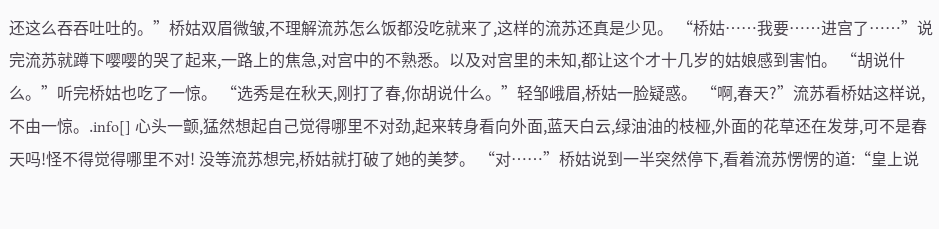还这么吞吞吐吐的。”桥姑双眉微皱,不理解流苏怎么饭都没吃就来了,这样的流苏还真是少见。 “桥姑……我要……进宫了……”说完流苏就蹲下嘤嘤的哭了起来,一路上的焦急,对宫中的不熟悉。以及对宫里的未知,都让这个才十几岁的姑娘感到害怕。 “胡说什么。”听完桥姑也吃了一惊。 “选秀是在秋天,刚打了春,你胡说什么。”轻邹峨眉,桥姑一脸疑惑。 “啊,春天?”流苏看桥姑这样说,不由一惊。.info[] 心头一颤,猛然想起自己觉得哪里不对劲,起来转身看向外面,蓝天白云,绿油油的枝桠,外面的花草还在发芽,可不是春天吗!怪不得觉得哪里不对! 没等流苏想完,桥姑就打破了她的美梦。 “对……”桥姑说到一半突然停下,看着流苏愣愣的道:“皇上说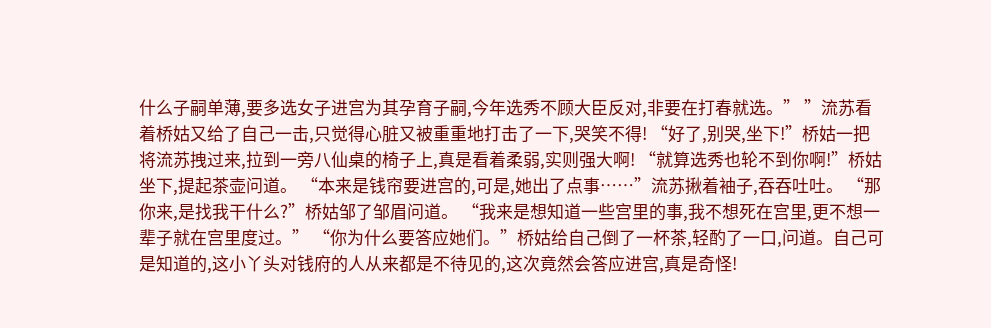什么子嗣单薄,要多选女子进宫为其孕育子嗣,今年选秀不顾大臣反对,非要在打春就选。” ”流苏看着桥姑又给了自己一击,只觉得心脏又被重重地打击了一下,哭笑不得! “好了,别哭,坐下!”桥姑一把将流苏拽过来,拉到一旁八仙桌的椅子上,真是看着柔弱,实则强大啊! “就算选秀也轮不到你啊!”桥姑坐下,提起茶壶问道。 “本来是钱帘要进宫的,可是,她出了点事……”流苏揪着袖子,吞吞吐吐。 “那你来,是找我干什么?”桥姑邹了邹眉问道。 “我来是想知道一些宫里的事,我不想死在宫里,更不想一辈子就在宫里度过。” “你为什么要答应她们。”桥姑给自己倒了一杯茶,轻酌了一口,问道。自己可是知道的,这小丫头对钱府的人从来都是不待见的,这次竟然会答应进宫,真是奇怪!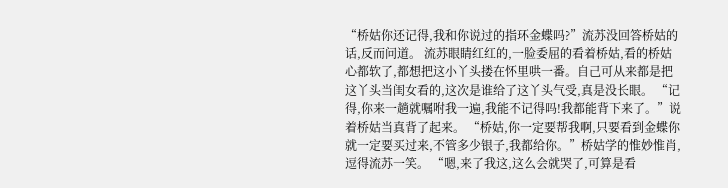“桥姑你还记得,我和你说过的指环金蝶吗?”流苏没回答桥姑的话,反而问道。 流苏眼睛红红的,一脸委屈的看着桥姑,看的桥姑心都软了,都想把这小丫头搂在怀里哄一番。自己可从来都是把这丫头当闺女看的,这次是谁给了这丫头气受,真是没长眼。 “记得,你来一趟就嘱咐我一遍,我能不记得吗!我都能背下来了。”说着桥姑当真背了起来。 “桥姑,你一定要帮我啊,只要看到金蝶你就一定要买过来,不管多少银子,我都给你。”桥姑学的惟妙惟肖,逗得流苏一笑。 “嗯,来了我这,这么会就哭了,可算是看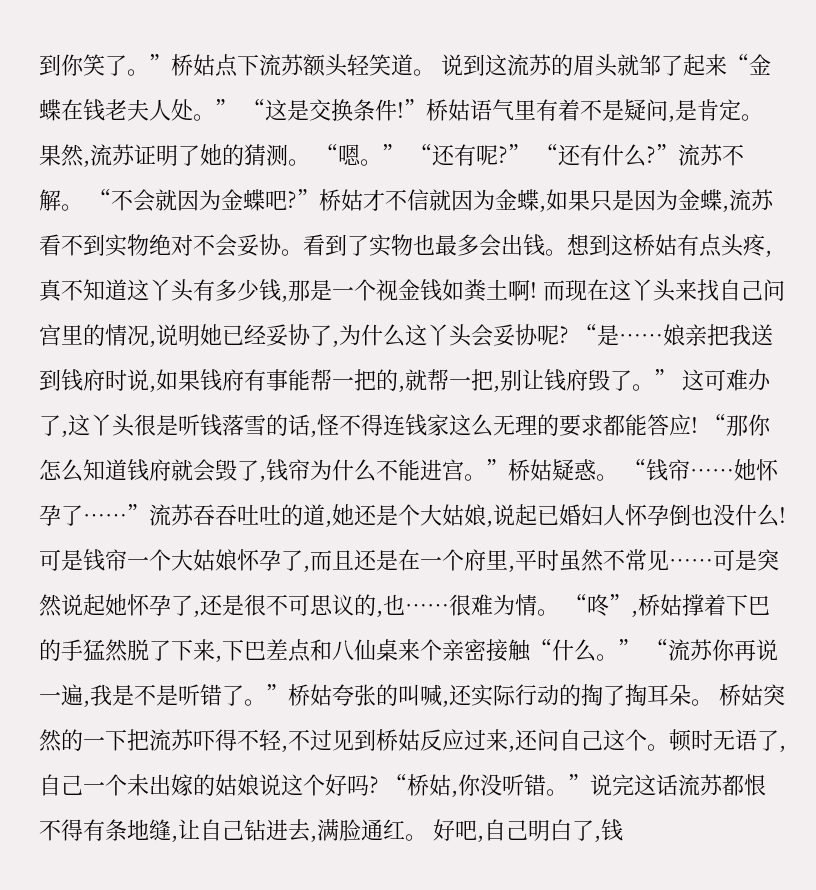到你笑了。”桥姑点下流苏额头轻笑道。 说到这流苏的眉头就邹了起来“金蝶在钱老夫人处。” “这是交换条件!”桥姑语气里有着不是疑问,是肯定。 果然,流苏证明了她的猜测。 “嗯。” “还有呢?” “还有什么?”流苏不解。 “不会就因为金蝶吧?”桥姑才不信就因为金蝶,如果只是因为金蝶,流苏看不到实物绝对不会妥协。看到了实物也最多会出钱。想到这桥姑有点头疼,真不知道这丫头有多少钱,那是一个视金钱如粪土啊! 而现在这丫头来找自己问宫里的情况,说明她已经妥协了,为什么这丫头会妥协呢? “是……娘亲把我送到钱府时说,如果钱府有事能帮一把的,就帮一把,别让钱府毁了。” 这可难办了,这丫头很是听钱落雪的话,怪不得连钱家这么无理的要求都能答应! “那你怎么知道钱府就会毁了,钱帘为什么不能进宫。”桥姑疑惑。 “钱帘……她怀孕了……”流苏吞吞吐吐的道,她还是个大姑娘,说起已婚妇人怀孕倒也没什么!可是钱帘一个大姑娘怀孕了,而且还是在一个府里,平时虽然不常见……可是突然说起她怀孕了,还是很不可思议的,也……很难为情。 “咚”,桥姑撑着下巴的手猛然脱了下来,下巴差点和八仙桌来个亲密接触“什么。” “流苏你再说一遍,我是不是听错了。”桥姑夸张的叫喊,还实际行动的掏了掏耳朵。 桥姑突然的一下把流苏吓得不轻,不过见到桥姑反应过来,还问自己这个。顿时无语了,自己一个未出嫁的姑娘说这个好吗? “桥姑,你没听错。”说完这话流苏都恨不得有条地缝,让自己钻进去,满脸通红。 好吧,自己明白了,钱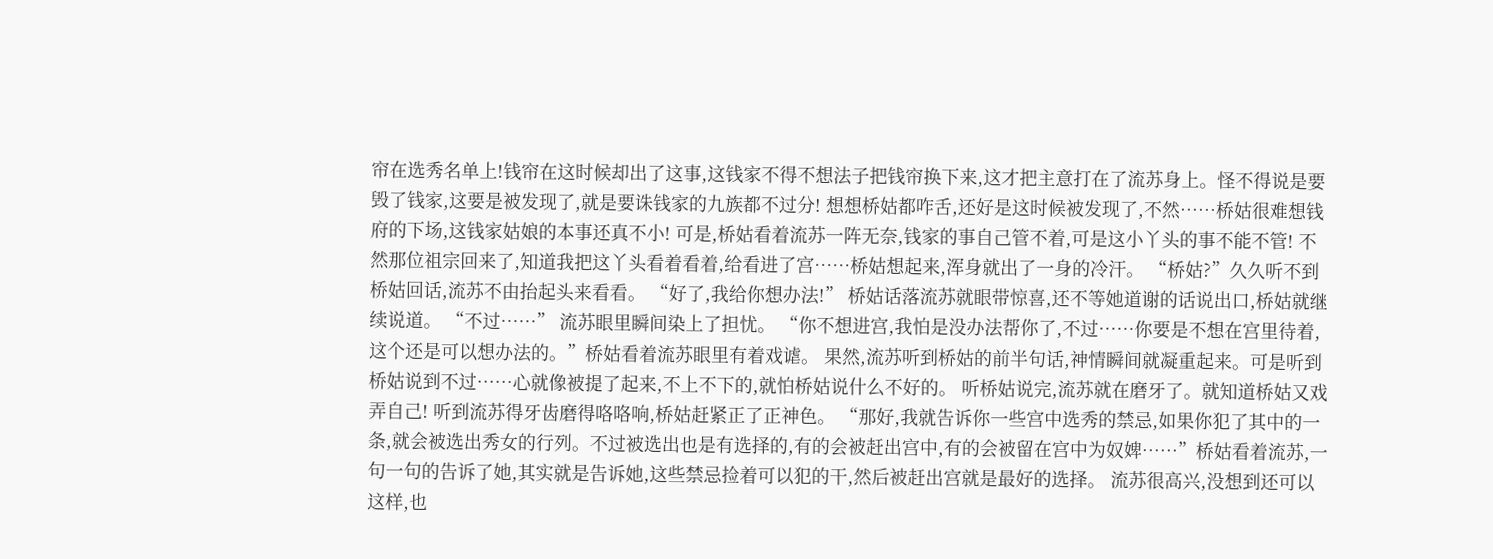帘在选秀名单上!钱帘在这时候却出了这事,这钱家不得不想法子把钱帘换下来,这才把主意打在了流苏身上。怪不得说是要毁了钱家,这要是被发现了,就是要诛钱家的九族都不过分! 想想桥姑都咋舌,还好是这时候被发现了,不然……桥姑很难想钱府的下场,这钱家姑娘的本事还真不小! 可是,桥姑看着流苏一阵无奈,钱家的事自己管不着,可是这小丫头的事不能不管! 不然那位祖宗回来了,知道我把这丫头看着看着,给看进了宫……桥姑想起来,浑身就出了一身的冷汗。 “桥姑?”久久听不到桥姑回话,流苏不由抬起头来看看。 “好了,我给你想办法!” 桥姑话落流苏就眼带惊喜,还不等她道谢的话说出口,桥姑就继续说道。 “不过……” 流苏眼里瞬间染上了担忧。 “你不想进宫,我怕是没办法帮你了,不过……你要是不想在宫里待着,这个还是可以想办法的。”桥姑看着流苏眼里有着戏谑。 果然,流苏听到桥姑的前半句话,神情瞬间就凝重起来。可是听到桥姑说到不过……心就像被提了起来,不上不下的,就怕桥姑说什么不好的。 听桥姑说完,流苏就在磨牙了。就知道桥姑又戏弄自己! 听到流苏得牙齿磨得咯咯响,桥姑赶紧正了正神色。 “那好,我就告诉你一些宫中选秀的禁忌,如果你犯了其中的一条,就会被选出秀女的行列。不过被选出也是有选择的,有的会被赶出宫中,有的会被留在宫中为奴婢……”桥姑看着流苏,一句一句的告诉了她,其实就是告诉她,这些禁忌捡着可以犯的干,然后被赶出宫就是最好的选择。 流苏很高兴,没想到还可以这样,也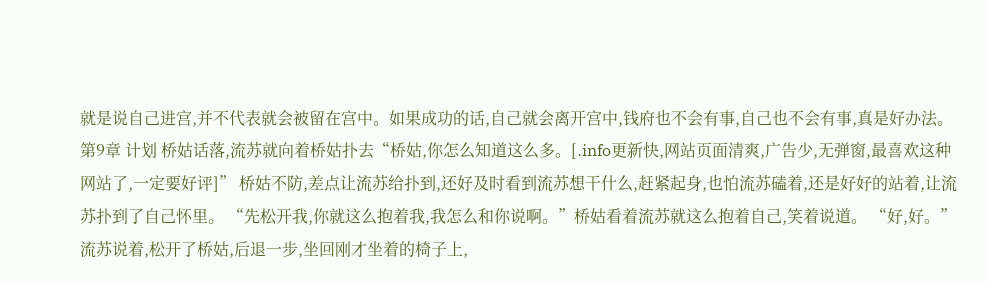就是说自己进宫,并不代表就会被留在宫中。如果成功的话,自己就会离开宫中,钱府也不会有事,自己也不会有事,真是好办法。 第9章 计划 桥姑话落,流苏就向着桥姑扑去“桥姑,你怎么知道这么多。[.info更新快,网站页面清爽,广告少,无弹窗,最喜欢这种网站了,一定要好评]” 桥姑不防,差点让流苏给扑到,还好及时看到流苏想干什么,赶紧起身,也怕流苏磕着,还是好好的站着,让流苏扑到了自己怀里。 “先松开我,你就这么抱着我,我怎么和你说啊。”桥姑看着流苏就这么抱着自己,笑着说道。 “好,好。”流苏说着,松开了桥姑,后退一步,坐回刚才坐着的椅子上,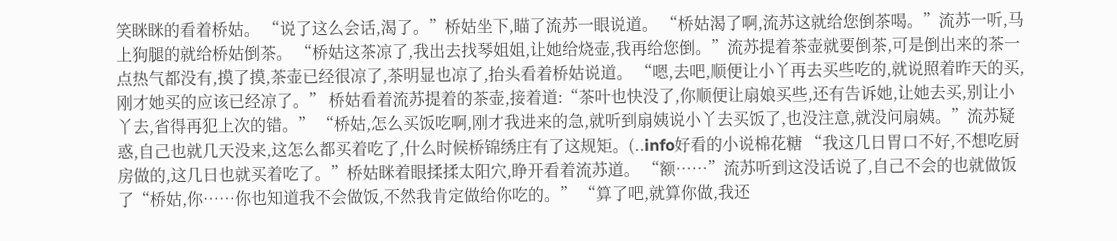笑眯眯的看着桥姑。 “说了这么会话,渴了。”桥姑坐下,瞄了流苏一眼说道。 “桥姑渴了啊,流苏这就给您倒茶喝。”流苏一听,马上狗腿的就给桥姑倒茶。 “桥姑这茶凉了,我出去找琴姐姐,让她给烧壶,我再给您倒。”流苏提着茶壶就要倒茶,可是倒出来的茶一点热气都没有,摸了摸,茶壶已经很凉了,茶明显也凉了,抬头看着桥姑说道。 “嗯,去吧,顺便让小丫再去买些吃的,就说照着昨天的买,刚才她买的应该已经凉了。” 桥姑看着流苏提着的茶壶,接着道:“茶叶也快没了,你顺便让扇娘买些,还有告诉她,让她去买,别让小丫去,省得再犯上次的错。” “桥姑,怎么买饭吃啊,刚才我进来的急,就听到扇姨说小丫去买饭了,也没注意,就没问扇姨。”流苏疑惑,自己也就几天没来,这怎么都买着吃了,什么时候桥锦绣庄有了这规矩。(..info好看的小说棉花糖 “我这几日胃口不好,不想吃厨房做的,这几日也就买着吃了。”桥姑眯着眼揉揉太阳穴,睁开看着流苏道。 “额……”流苏听到这没话说了,自己不会的也就做饭了“桥姑,你……你也知道我不会做饭,不然我肯定做给你吃的。” “算了吧,就算你做,我还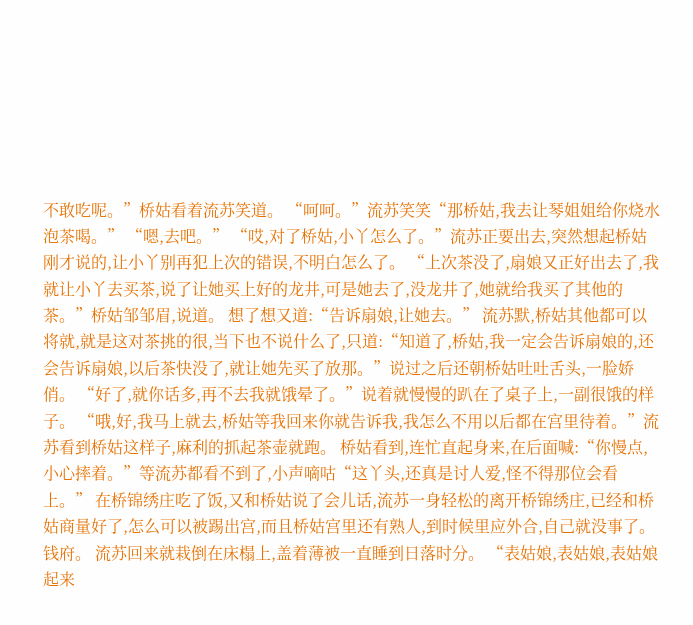不敢吃呢。”桥姑看着流苏笑道。 “呵呵。”流苏笑笑“那桥姑,我去让琴姐姐给你烧水泡茶喝。” “嗯,去吧。” “哎,对了桥姑,小丫怎么了。”流苏正要出去,突然想起桥姑刚才说的,让小丫别再犯上次的错误,不明白怎么了。 “上次茶没了,扇娘又正好出去了,我就让小丫去买茶,说了让她买上好的龙井,可是她去了,没龙井了,她就给我买了其他的茶。”桥姑邹邹眉,说道。 想了想又道:“告诉扇娘,让她去。” 流苏默,桥姑其他都可以将就,就是这对茶挑的很,当下也不说什么了,只道:“知道了,桥姑,我一定会告诉扇娘的,还会告诉扇娘,以后茶快没了,就让她先买了放那。”说过之后还朝桥姑吐吐舌头,一脸娇俏。 “好了,就你话多,再不去我就饿晕了。”说着就慢慢的趴在了桌子上,一副很饿的样子。 “哦,好,我马上就去,桥姑等我回来你就告诉我,我怎么不用以后都在宫里待着。”流苏看到桥姑这样子,麻利的抓起茶壶就跑。 桥姑看到,连忙直起身来,在后面喊:“你慢点,小心摔着。”等流苏都看不到了,小声嘀咕“这丫头,还真是讨人爱,怪不得那位会看上。” 在桥锦绣庄吃了饭,又和桥姑说了会儿话,流苏一身轻松的离开桥锦绣庄,已经和桥姑商量好了,怎么可以被踢出宫,而且桥姑宫里还有熟人,到时候里应外合,自己就没事了。 钱府。 流苏回来就栽倒在床榻上,盖着薄被一直睡到日落时分。 “表姑娘,表姑娘,表姑娘起来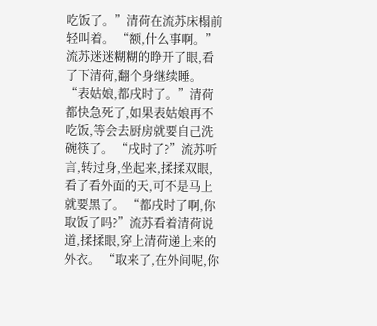吃饭了。”清荷在流苏床榻前轻叫着。 “额,什么事啊。”流苏迷迷糊糊的睁开了眼,看了下清荷,翻个身继续睡。 “表姑娘,都戌时了。”清荷都快急死了,如果表姑娘再不吃饭,等会去厨房就要自己洗碗筷了。 “戌时了?”流苏听言,转过身,坐起来,揉揉双眼,看了看外面的天,可不是马上就要黑了。 “都戌时了啊,你取饭了吗?”流苏看着清荷说道,揉揉眼,穿上清荷递上来的外衣。 “取来了,在外间呢,你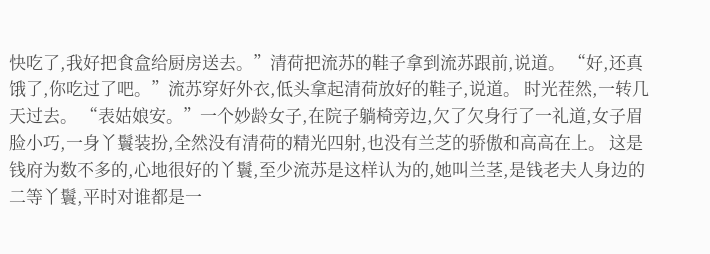快吃了,我好把食盒给厨房送去。”清荷把流苏的鞋子拿到流苏跟前,说道。 “好,还真饿了,你吃过了吧。”流苏穿好外衣,低头拿起清荷放好的鞋子,说道。 时光茬然,一转几天过去。 “表姑娘安。”一个妙龄女子,在院子躺椅旁边,欠了欠身行了一礼道,女子眉脸小巧,一身丫鬟装扮,全然没有清荷的精光四射,也没有兰芝的骄傲和高高在上。 这是钱府为数不多的,心地很好的丫鬟,至少流苏是这样认为的,她叫兰茎,是钱老夫人身边的二等丫鬟,平时对谁都是一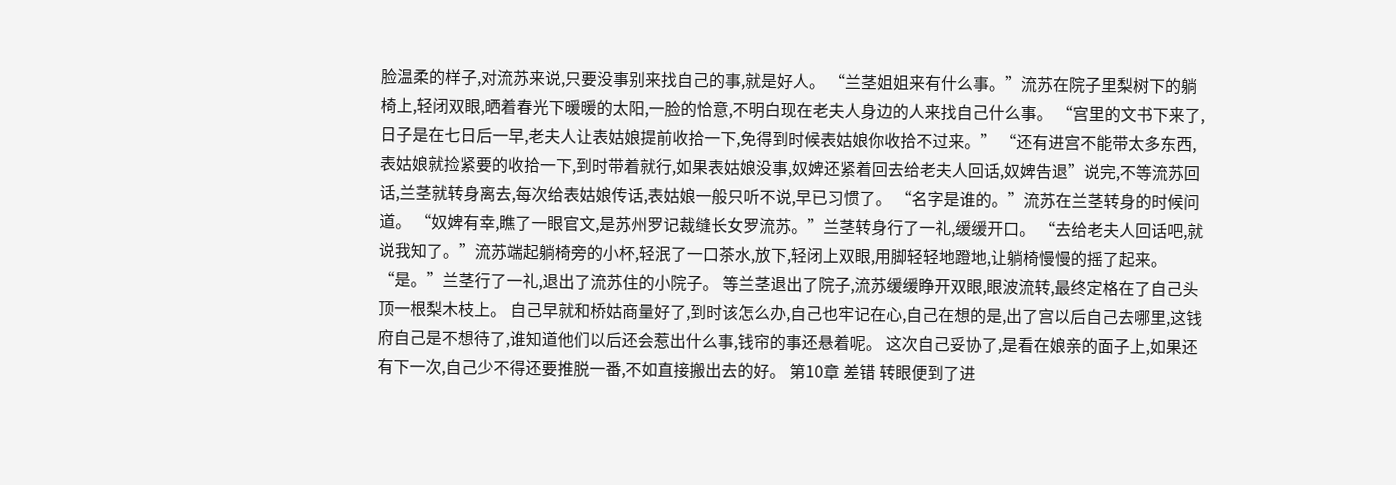脸温柔的样子,对流苏来说,只要没事别来找自己的事,就是好人。 “兰茎姐姐来有什么事。”流苏在院子里梨树下的躺椅上,轻闭双眼,晒着春光下暖暖的太阳,一脸的恰意,不明白现在老夫人身边的人来找自己什么事。 “宫里的文书下来了,日子是在七日后一早,老夫人让表姑娘提前收拾一下,免得到时候表姑娘你收拾不过来。” “还有进宫不能带太多东西,表姑娘就捡紧要的收拾一下,到时带着就行,如果表姑娘没事,奴婢还紧着回去给老夫人回话,奴婢告退”说完,不等流苏回话,兰茎就转身离去,每次给表姑娘传话,表姑娘一般只听不说,早已习惯了。 “名字是谁的。”流苏在兰茎转身的时候问道。 “奴婢有幸,瞧了一眼官文,是苏州罗记裁缝长女罗流苏。”兰茎转身行了一礼,缓缓开口。 “去给老夫人回话吧,就说我知了。”流苏端起躺椅旁的小杯,轻泯了一口茶水,放下,轻闭上双眼,用脚轻轻地蹬地,让躺椅慢慢的摇了起来。 “是。”兰茎行了一礼,退出了流苏住的小院子。 等兰茎退出了院子,流苏缓缓睁开双眼,眼波流转,最终定格在了自己头顶一根梨木枝上。 自己早就和桥姑商量好了,到时该怎么办,自己也牢记在心,自己在想的是,出了宫以后自己去哪里,这钱府自己是不想待了,谁知道他们以后还会惹出什么事,钱帘的事还悬着呢。 这次自己妥协了,是看在娘亲的面子上,如果还有下一次,自己少不得还要推脱一番,不如直接搬出去的好。 第10章 差错 转眼便到了进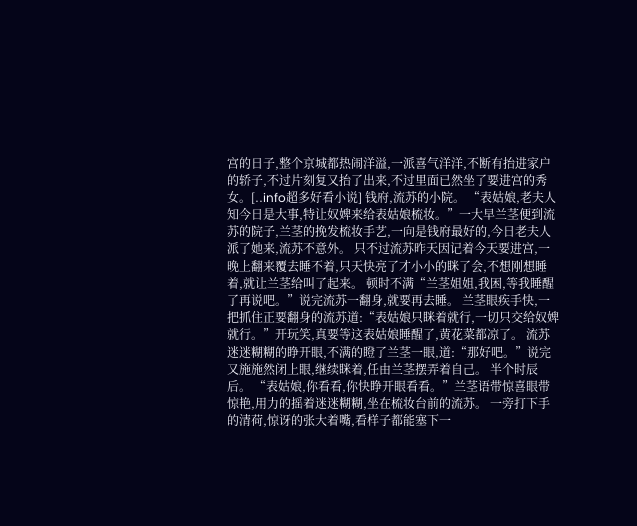宫的日子,整个京城都热闹洋溢,一派喜气洋洋,不断有抬进家户的轿子,不过片刻复又抬了出来,不过里面已然坐了要进宫的秀女。[..info超多好看小说] 钱府,流苏的小院。 “表姑娘,老夫人知今日是大事,特让奴婢来给表姑娘梳妆。”一大早兰茎便到流苏的院子,兰茎的挽发梳妆手艺,一向是钱府最好的,今日老夫人派了她来,流苏不意外。 只不过流苏昨天因记着今天要进宫,一晚上翻来覆去睡不着,只天快亮了才小小的眯了会,不想刚想睡着,就让兰茎给叫了起来。 顿时不满“兰茎姐姐,我困,等我睡醒了再说吧。”说完流苏一翻身,就要再去睡。 兰茎眼疾手快,一把抓住正要翻身的流苏道:“表姑娘只眯着就行,一切只交给奴婢就行。”开玩笑,真要等这表姑娘睡醒了,黄花菜都凉了。 流苏迷迷糊糊的睁开眼,不满的瞪了兰茎一眼,道:“那好吧。”说完又施施然闭上眼,继续眯着,任由兰茎摆弄着自己。 半个时辰后。 “表姑娘,你看看,你快睁开眼看看。”兰茎语带惊喜眼带惊艳,用力的摇着迷迷糊糊,坐在梳妆台前的流苏。 一旁打下手的清荷,惊讶的张大着嘴,看样子都能塞下一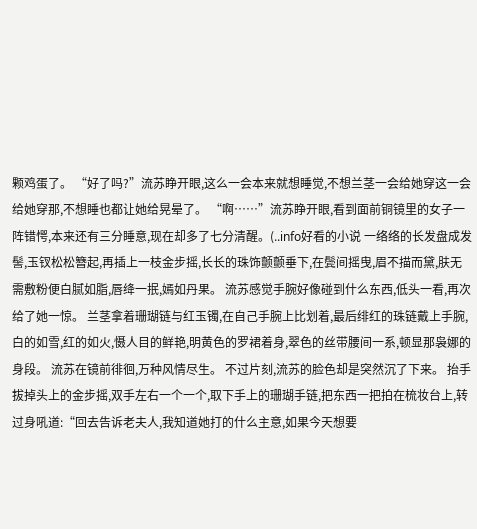颗鸡蛋了。 “好了吗?”流苏睁开眼,这么一会本来就想睡觉,不想兰茎一会给她穿这一会给她穿那,不想睡也都让她给晃晕了。 “啊……”流苏睁开眼,看到面前铜镜里的女子一阵错愕,本来还有三分睡意,现在却多了七分清醒。(..info好看的小说 一络络的长发盘成发髻,玉钗松松簪起,再插上一枝金步摇,长长的珠饰颤颤垂下,在鬓间摇曳,眉不描而黛,肤无需敷粉便白腻如脂,唇绛一抿,嫣如丹果。 流苏感觉手腕好像碰到什么东西,低头一看,再次给了她一惊。 兰茎拿着珊瑚链与红玉镯,在自己手腕上比划着,最后绯红的珠链戴上手腕,白的如雪,红的如火,慑人目的鲜艳,明黄色的罗裙着身,翠色的丝带腰间一系,顿显那袅娜的身段。 流苏在镜前徘徊,万种风情尽生。 不过片刻,流苏的脸色却是突然沉了下来。 抬手拔掉头上的金步摇,双手左右一个一个,取下手上的珊瑚手链,把东西一把拍在梳妆台上,转过身吼道:“回去告诉老夫人,我知道她打的什么主意,如果今天想要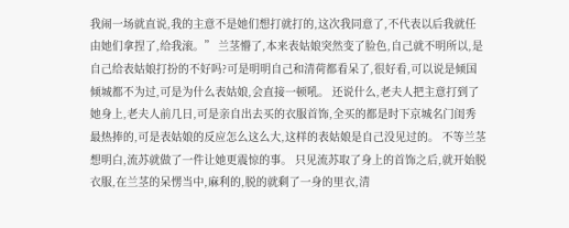我闹一场就直说,我的主意不是她们想打就打的,这次我同意了,不代表以后我就任由她们拿捏了,给我滚。” 兰茎懵了,本来表姑娘突然变了脸色,自己就不明所以,是自己给表姑娘打扮的不好吗?可是明明自己和清荷都看呆了,很好看,可以说是倾国倾城都不为过,可是为什么表姑娘,会直接一顿吼。 还说什么,老夫人把主意打到了她身上,老夫人前几日,可是亲自出去买的衣服首饰,全买的都是时下京城名门闺秀最热捧的,可是表姑娘的反应怎么这么大,这样的表姑娘是自己没见过的。 不等兰茎想明白,流苏就做了一件让她更震惊的事。 只见流苏取了身上的首饰之后,就开始脱衣服,在兰茎的呆愣当中,麻利的,脱的就剩了一身的里衣,清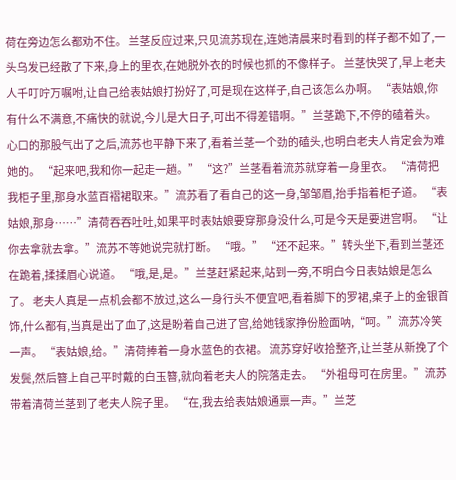荷在旁边怎么都劝不住。 兰茎反应过来,只见流苏现在,连她清晨来时看到的样子都不如了,一头乌发已经散了下来,身上的里衣,在她脱外衣的时候也抓的不像样子。 兰茎快哭了,早上老夫人千叮咛万嘱咐,让自己给表姑娘打扮好了,可是现在这样子,自己该怎么办啊。 “表姑娘,你有什么不满意,不痛快的就说,今儿是大日子,可出不得差错啊。”兰茎跪下,不停的磕着头。 心口的那股气出了之后,流苏也平静下来了,看着兰茎一个劲的磕头,也明白老夫人肯定会为难她的。 “起来吧,我和你一起走一趟。” “这?”兰茎看着流苏就穿着一身里衣。 “清荷把我柜子里,那身水蓝百褶裙取来。”流苏看了看自己的这一身,邹邹眉,抬手指着柜子道。 “表姑娘,那身……”清荷吞吞吐吐,如果平时表姑娘要穿那身没什么,可是今天是要进宫啊。 “让你去拿就去拿。”流苏不等她说完就打断。 “哦。” “还不起来。”转头坐下,看到兰茎还在跪着,揉揉眉心说道。 “哦,是,是。”兰茎赶紧起来,站到一旁,不明白今日表姑娘是怎么了。 老夫人真是一点机会都不放过,这么一身行头不便宜吧,看着脚下的罗裙,桌子上的金银首饰,什么都有,当真是出了血了,这是盼着自己进了宫,给她钱家挣份脸面呐,“呵。”流苏冷笑一声。 “表姑娘,给。”清荷捧着一身水蓝色的衣裙。 流苏穿好收拾整齐,让兰茎从新挽了个发鬓,然后簪上自己平时戴的白玉簪,就向着老夫人的院落走去。 “外祖母可在房里。”流苏带着清荷兰茎到了老夫人院子里。 “在,我去给表姑娘通禀一声。”兰芝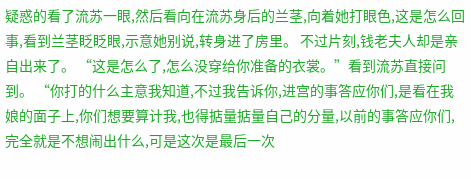疑惑的看了流苏一眼,然后看向在流苏身后的兰茎,向着她打眼色,这是怎么回事,看到兰茎眨眨眼,示意她别说,转身进了房里。 不过片刻,钱老夫人却是亲自出来了。 “这是怎么了,怎么没穿给你准备的衣裳。”看到流苏直接问到。 “你打的什么主意我知道,不过我告诉你,进宫的事答应你们,是看在我娘的面子上,你们想要算计我,也得掂量掂量自己的分量,以前的事答应你们,完全就是不想闹出什么,可是这次是最后一次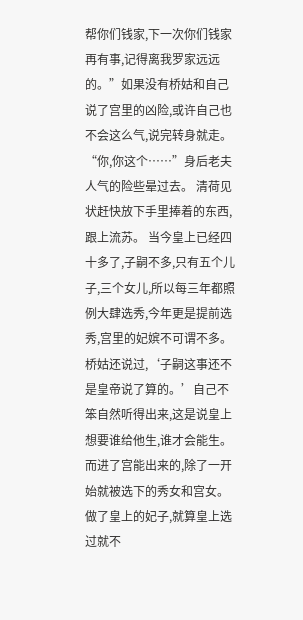帮你们钱家,下一次你们钱家再有事,记得离我罗家远远的。”如果没有桥姑和自己说了宫里的凶险,或许自己也不会这么气,说完转身就走。 “你,你这个……”身后老夫人气的险些晕过去。 清荷见状赶快放下手里捧着的东西,跟上流苏。 当今皇上已经四十多了,子嗣不多,只有五个儿子,三个女儿,所以每三年都照例大肆选秀,今年更是提前选秀,宫里的妃嫔不可谓不多。 桥姑还说过,‘子嗣这事还不是皇帝说了算的。’自己不笨自然听得出来,这是说皇上想要谁给他生,谁才会能生。 而进了宫能出来的,除了一开始就被选下的秀女和宫女。 做了皇上的妃子,就算皇上选过就不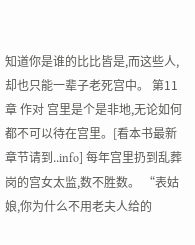知道你是谁的比比皆是,而这些人,却也只能一辈子老死宫中。 第11章 作对 宫里是个是非地,无论如何都不可以待在宫里。[看本书最新章节请到..info] 每年宫里扔到乱葬岗的宫女太监,数不胜数。 “表姑娘,你为什么不用老夫人给的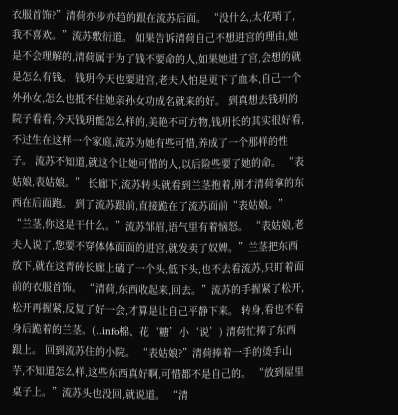衣服首饰?”清荷亦步亦趋的跟在流苏后面。 “没什么,太花哨了,我不喜欢。”流苏敷衍道。 如果告诉清荷自己不想进宫的理由,她是不会理解的,清荷属于为了钱不要命的人,如果她进了宫,会想的就是怎么有钱。 钱玥今天也要进宫,老夫人怕是更下了血本,自己一个外孙女,怎么也抵不住她亲孙女功成名就来的好。 到真想去钱玥的院子看看,今天钱玥能怎么样的,美艳不可方物,钱玥长的其实很好看,不过生在这样一个家庭,流苏为她有些可惜,养成了一个那样的性子。 流苏不知道,就这个让她可惜的人,以后险些要了她的命。 “表姑娘,表姑娘。” 长廊下,流苏转头就看到兰茎抱着,刚才清荷拿的东西在后面跑。 到了流苏跟前,直接跪在了流苏面前“表姑娘。” “兰茎,你这是干什么。”流苏邹眉,语气里有着恼怒。 “表姑娘,老夫人说了,您要不穿体体面面的进宫,就发卖了奴婢。”兰茎把东西放下,就在这青砖长廊上磕了一个头,低下头,也不去看流苏,只盯着面前的衣服首饰。 “清荷,东西收起来,回去。”流苏的手握紧了松开,松开再握紧,反复了好一会,才算是让自己平静下来。 转身,看也不看身后跪着的兰茎。(..info棉、花‘糖’小‘说’) 清荷忙捧了东西跟上。 回到流苏住的小院。 “表姑娘?”清荷捧着一手的烫手山芋,不知道怎么样,这些东西真好啊,可惜都不是自己的。 “放到屋里桌子上。”流苏头也没回,就说道。 “清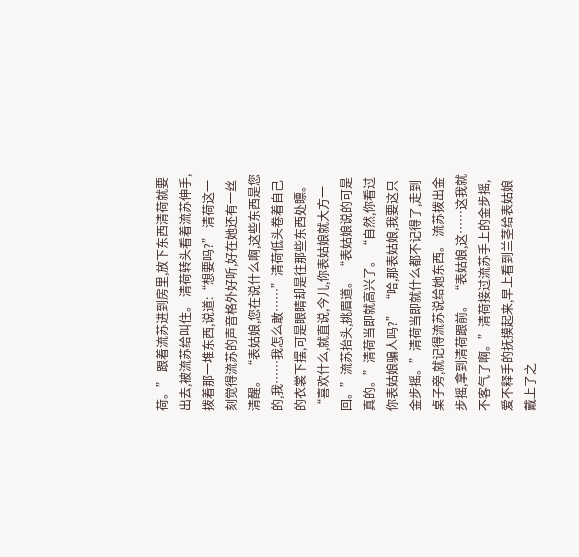荷。” 跟着流苏进到房里,放下东西清荷就要出去,被流苏给叫住。 清荷转头看着流苏伸手,拨着那一堆东西,说道:“想要吗?” 清荷这一刻觉得流苏的声音格外好听,好在她还有一丝清醒。 “表姑娘,您在说什么啊,这些东西是您的,我……我怎么敢……”清荷低头卷着自己的衣裳下摆,可是眼睛却是往那些东西处瞟。 “喜欢什么,就直说,今儿,你表姑娘就大方一回。”流苏抬头,挑眉道。 “表姑娘说的可是真的。”清荷当即就高兴了。 “自然,你看过你表姑娘骗人吗?” “哈,那表姑娘,我要这只金步摇。”清荷当即就什么都不记得了,走到桌子旁,就记得流苏说给她东西。 流苏拨出金步摇,拿到清荷跟前。 “表姑娘,这……这我就不客气了啊。”清荷接过流苏手上的金步摇,爱不释手的抚摸起来,早上看到兰茎给表姑娘戴上了之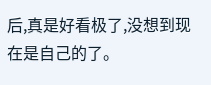后,真是好看极了,没想到现在是自己的了。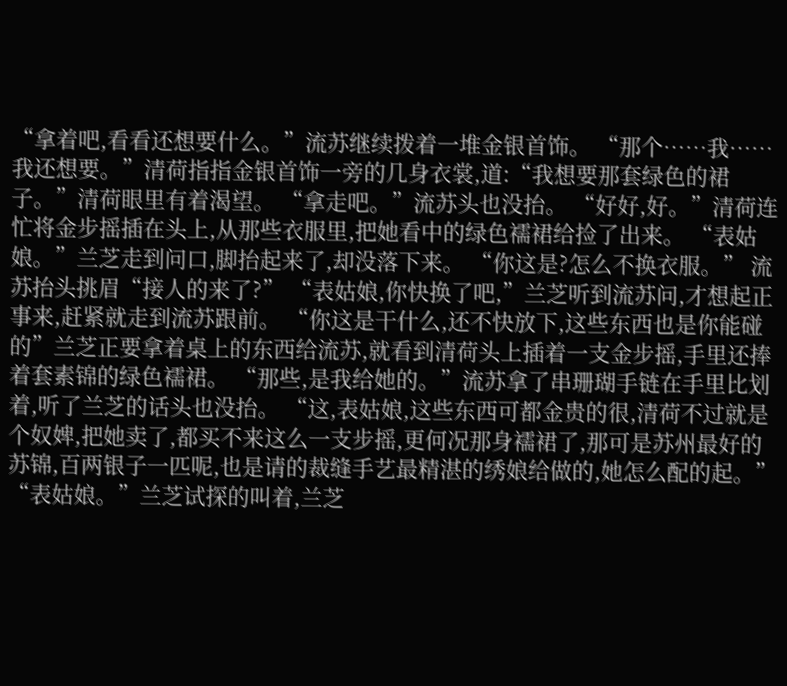“拿着吧,看看还想要什么。”流苏继续拨着一堆金银首饰。 “那个……我……我还想要。”清荷指指金银首饰一旁的几身衣裳,道:“我想要那套绿色的裙子。”清荷眼里有着渴望。 “拿走吧。”流苏头也没抬。 “好好,好。”清荷连忙将金步摇插在头上,从那些衣服里,把她看中的绿色襦裙给捡了出来。 “表姑娘。”兰芝走到问口,脚抬起来了,却没落下来。 “你这是?怎么不换衣服。” 流苏抬头挑眉“接人的来了?” “表姑娘,你快换了吧,”兰芝听到流苏问,才想起正事来,赶紧就走到流苏跟前。 “你这是干什么,还不快放下,这些东西也是你能碰的”兰芝正要拿着桌上的东西给流苏,就看到清荷头上插着一支金步摇,手里还捧着套素锦的绿色襦裙。 “那些,是我给她的。”流苏拿了串珊瑚手链在手里比划着,听了兰芝的话头也没抬。 “这,表姑娘,这些东西可都金贵的很,清荷不过就是个奴婢,把她卖了,都买不来这么一支步摇,更何况那身襦裙了,那可是苏州最好的苏锦,百两银子一匹呢,也是请的裁缝手艺最精湛的绣娘给做的,她怎么配的起。” “表姑娘。”兰芝试探的叫着,兰芝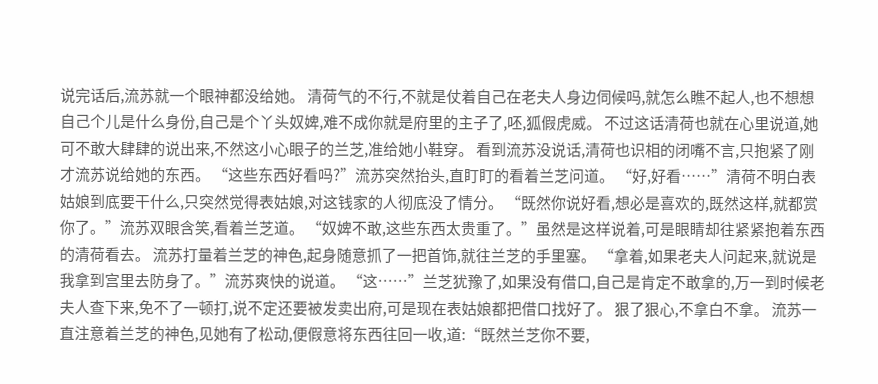说完话后,流苏就一个眼神都没给她。 清荷气的不行,不就是仗着自己在老夫人身边伺候吗,就怎么瞧不起人,也不想想自己个儿是什么身份,自己是个丫头奴婢,难不成你就是府里的主子了,呸,狐假虎威。 不过这话清荷也就在心里说道,她可不敢大肆肆的说出来,不然这小心眼子的兰芝,准给她小鞋穿。 看到流苏没说话,清荷也识相的闭嘴不言,只抱紧了刚才流苏说给她的东西。 “这些东西好看吗?”流苏突然抬头,直盯盯的看着兰芝问道。 “好,好看……”清荷不明白表姑娘到底要干什么,只突然觉得表姑娘,对这钱家的人彻底没了情分。 “既然你说好看,想必是喜欢的,既然这样,就都赏你了。”流苏双眼含笑,看着兰芝道。 “奴婢不敢,这些东西太贵重了。”虽然是这样说着,可是眼睛却往紧紧抱着东西的清荷看去。 流苏打量着兰芝的神色,起身随意抓了一把首饰,就往兰芝的手里塞。 “拿着,如果老夫人问起来,就说是我拿到宫里去防身了。”流苏爽快的说道。 “这……”兰芝犹豫了,如果没有借口,自己是肯定不敢拿的,万一到时候老夫人查下来,免不了一顿打,说不定还要被发卖出府,可是现在表姑娘都把借口找好了。 狠了狠心,不拿白不拿。 流苏一直注意着兰芝的神色,见她有了松动,便假意将东西往回一收,道:“既然兰芝你不要,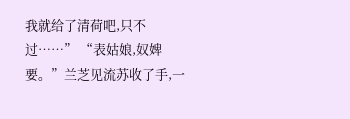我就给了清荷吧,只不过……” “表姑娘,奴婢要。”兰芝见流苏收了手,一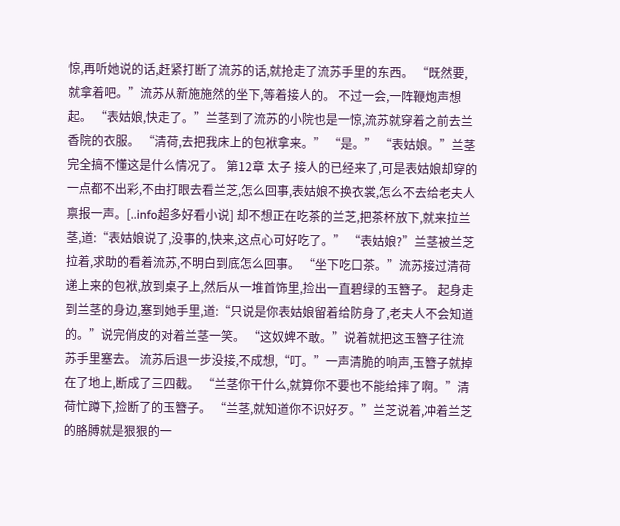惊,再听她说的话,赶紧打断了流苏的话,就抢走了流苏手里的东西。 “既然要,就拿着吧。”流苏从新施施然的坐下,等着接人的。 不过一会,一阵鞭炮声想起。 “表姑娘,快走了。”兰茎到了流苏的小院也是一惊,流苏就穿着之前去兰香院的衣服。 “清荷,去把我床上的包袱拿来。” “是。” “表姑娘。”兰茎完全搞不懂这是什么情况了。 第12章 太子 接人的已经来了,可是表姑娘却穿的一点都不出彩,不由打眼去看兰芝,怎么回事,表姑娘不换衣裳,怎么不去给老夫人禀报一声。[..info超多好看小说] 却不想正在吃茶的兰芝,把茶杯放下,就来拉兰茎,道:“表姑娘说了,没事的,快来,这点心可好吃了。” “表姑娘?”兰茎被兰芝拉着,求助的看着流苏,不明白到底怎么回事。 “坐下吃口茶。”流苏接过清荷递上来的包袱,放到桌子上,然后从一堆首饰里,捡出一直碧绿的玉簪子。 起身走到兰茎的身边,塞到她手里,道:“只说是你表姑娘留着给防身了,老夫人不会知道的。”说完俏皮的对着兰茎一笑。 “这奴婢不敢。”说着就把这玉簪子往流苏手里塞去。 流苏后退一步没接,不成想,“叮。”一声清脆的响声,玉簪子就掉在了地上,断成了三四截。 “兰茎你干什么,就算你不要也不能给摔了啊。”清荷忙蹲下,捡断了的玉簪子。 “兰茎,就知道你不识好歹。”兰芝说着,冲着兰芝的胳膊就是狠狠的一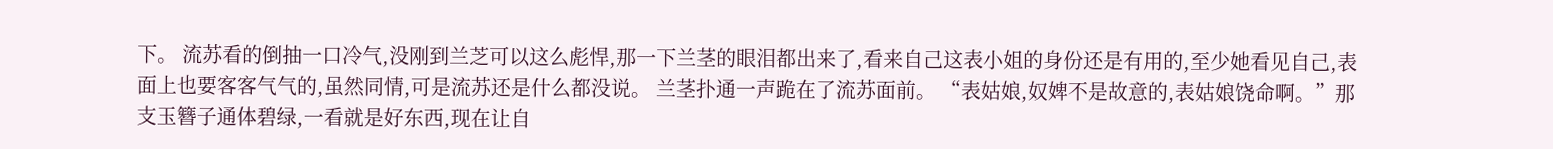下。 流苏看的倒抽一口冷气,没刚到兰芝可以这么彪悍,那一下兰茎的眼泪都出来了,看来自己这表小姐的身份还是有用的,至少她看见自己,表面上也要客客气气的,虽然同情,可是流苏还是什么都没说。 兰茎扑通一声跪在了流苏面前。 “表姑娘,奴婢不是故意的,表姑娘饶命啊。”那支玉簪子通体碧绿,一看就是好东西,现在让自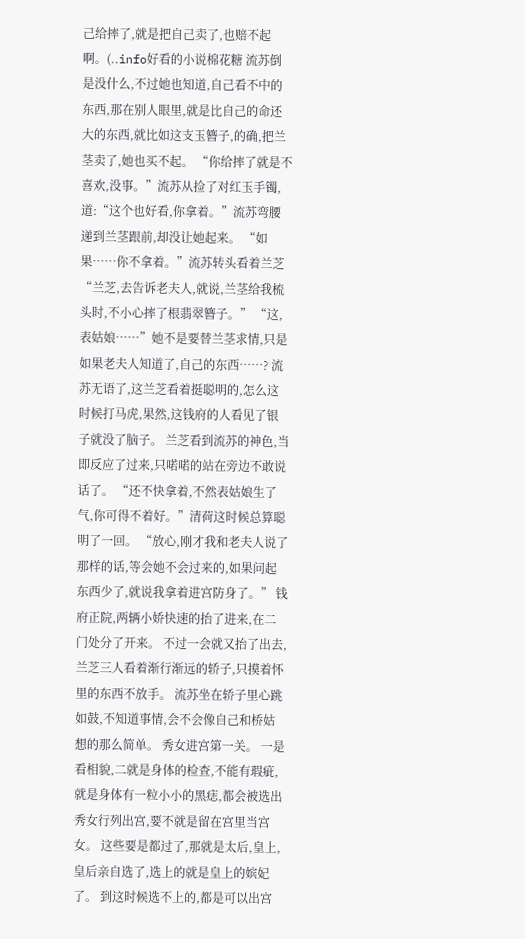己给摔了,就是把自己卖了,也赔不起啊。(..info好看的小说棉花糖 流苏倒是没什么,不过她也知道,自己看不中的东西,那在别人眼里,就是比自己的命还大的东西,就比如这支玉簪子,的确,把兰茎卖了,她也买不起。 “你给摔了就是不喜欢,没事。”流苏从捡了对红玉手镯,道:“这个也好看,你拿着。”流苏弯腰递到兰茎跟前,却没让她起来。 “如果……你不拿着。”流苏转头看着兰芝“兰芝,去告诉老夫人,就说,兰茎给我梳头时,不小心摔了根翡翠簪子。” “这,表姑娘……”她不是要替兰茎求情,只是如果老夫人知道了,自己的东西……? 流苏无语了,这兰芝看着挺聪明的,怎么这时候打马虎,果然,这钱府的人看见了银子就没了脑子。 兰芝看到流苏的神色,当即反应了过来,只喏喏的站在旁边不敢说话了。 “还不快拿着,不然表姑娘生了气,你可得不着好。”清荷这时候总算聪明了一回。 “放心,刚才我和老夫人说了那样的话,等会她不会过来的,如果问起东西少了,就说我拿着进宫防身了。” 钱府正院,两辆小娇快速的抬了进来,在二门处分了开来。 不过一会就又抬了出去,兰芝三人看着渐行渐远的轿子,只摸着怀里的东西不放手。 流苏坐在轿子里心跳如鼓,不知道事情,会不会像自己和桥姑想的那么简单。 秀女进宫第一关。 一是看相貌,二就是身体的检查,不能有瑕疵,就是身体有一粒小小的黑痣,都会被选出秀女行列出宫,要不就是留在宫里当宫女。 这些要是都过了,那就是太后,皇上,皇后亲自选了,选上的就是皇上的嫔妃了。 到这时候选不上的,都是可以出宫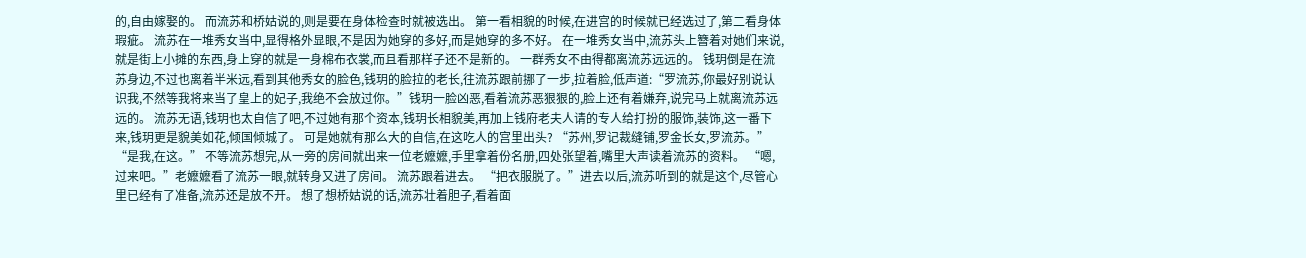的,自由嫁娶的。 而流苏和桥姑说的,则是要在身体检查时就被选出。 第一看相貌的时候,在进宫的时候就已经选过了,第二看身体瑕疵。 流苏在一堆秀女当中,显得格外显眼,不是因为她穿的多好,而是她穿的多不好。 在一堆秀女当中,流苏头上簪着对她们来说,就是街上小摊的东西,身上穿的就是一身棉布衣裳,而且看那样子还不是新的。 一群秀女不由得都离流苏远远的。 钱玥倒是在流苏身边,不过也离着半米远,看到其他秀女的脸色,钱玥的脸拉的老长,往流苏跟前挪了一步,拉着脸,低声道:“罗流苏,你最好别说认识我,不然等我将来当了皇上的妃子,我绝不会放过你。”钱玥一脸凶恶,看着流苏恶狠狠的,脸上还有着嫌弃,说完马上就离流苏远远的。 流苏无语,钱玥也太自信了吧,不过她有那个资本,钱玥长相貌美,再加上钱府老夫人请的专人给打扮的服饰,装饰,这一番下来,钱玥更是貌美如花,倾国倾城了。 可是她就有那么大的自信,在这吃人的宫里出头? “苏州,罗记裁缝铺,罗金长女,罗流苏。” “是我,在这。” 不等流苏想完,从一旁的房间就出来一位老嬷嬷,手里拿着份名册,四处张望着,嘴里大声读着流苏的资料。 “嗯,过来吧。”老嬷嬷看了流苏一眼,就转身又进了房间。 流苏跟着进去。 “把衣服脱了。”进去以后,流苏听到的就是这个,尽管心里已经有了准备,流苏还是放不开。 想了想桥姑说的话,流苏壮着胆子,看着面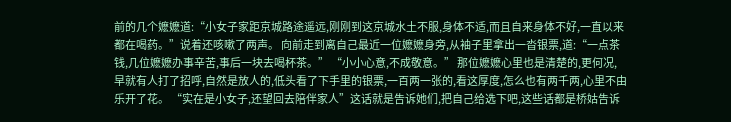前的几个嬷嬷道:“小女子家距京城路途遥远,刚刚到这京城水土不服,身体不适,而且自来身体不好,一直以来都在喝药。”说着还咳嗽了两声。 向前走到离自己最近一位嬷嬷身旁,从袖子里拿出一沓银票,道:“一点茶钱,几位嬷嬷办事辛苦,事后一块去喝杯茶。” “小小心意,不成敬意。” 那位嬷嬷心里也是清楚的,更何况,早就有人打了招呼,自然是放人的,低头看了下手里的银票,一百两一张的,看这厚度,怎么也有两千两,心里不由乐开了花。 “实在是小女子,还望回去陪伴家人”这话就是告诉她们,把自己给选下吧,这些话都是桥姑告诉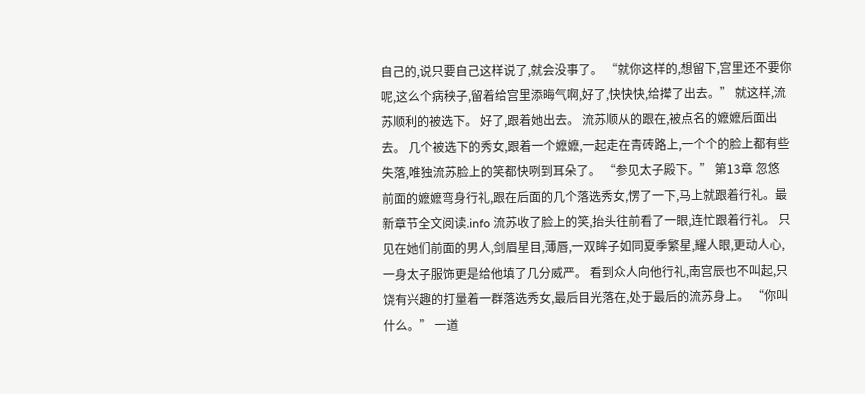自己的,说只要自己这样说了,就会没事了。 “就你这样的,想留下,宫里还不要你呢,这么个病秧子,留着给宫里添晦气啊,好了,快快快,给撵了出去。” 就这样,流苏顺利的被选下。 好了,跟着她出去。 流苏顺从的跟在,被点名的嬷嬷后面出去。 几个被选下的秀女,跟着一个嬷嬷,一起走在青砖路上,一个个的脸上都有些失落,唯独流苏脸上的笑都快咧到耳朵了。 “参见太子殿下。” 第13章 忽悠 前面的嬷嬷弯身行礼,跟在后面的几个落选秀女,愣了一下,马上就跟着行礼。最新章节全文阅读.info 流苏收了脸上的笑,抬头往前看了一眼,连忙跟着行礼。 只见在她们前面的男人,剑眉星目,薄唇,一双眸子如同夏季繁星,耀人眼,更动人心,一身太子服饰更是给他填了几分威严。 看到众人向他行礼,南宫辰也不叫起,只饶有兴趣的打量着一群落选秀女,最后目光落在,处于最后的流苏身上。 “你叫什么。” 一道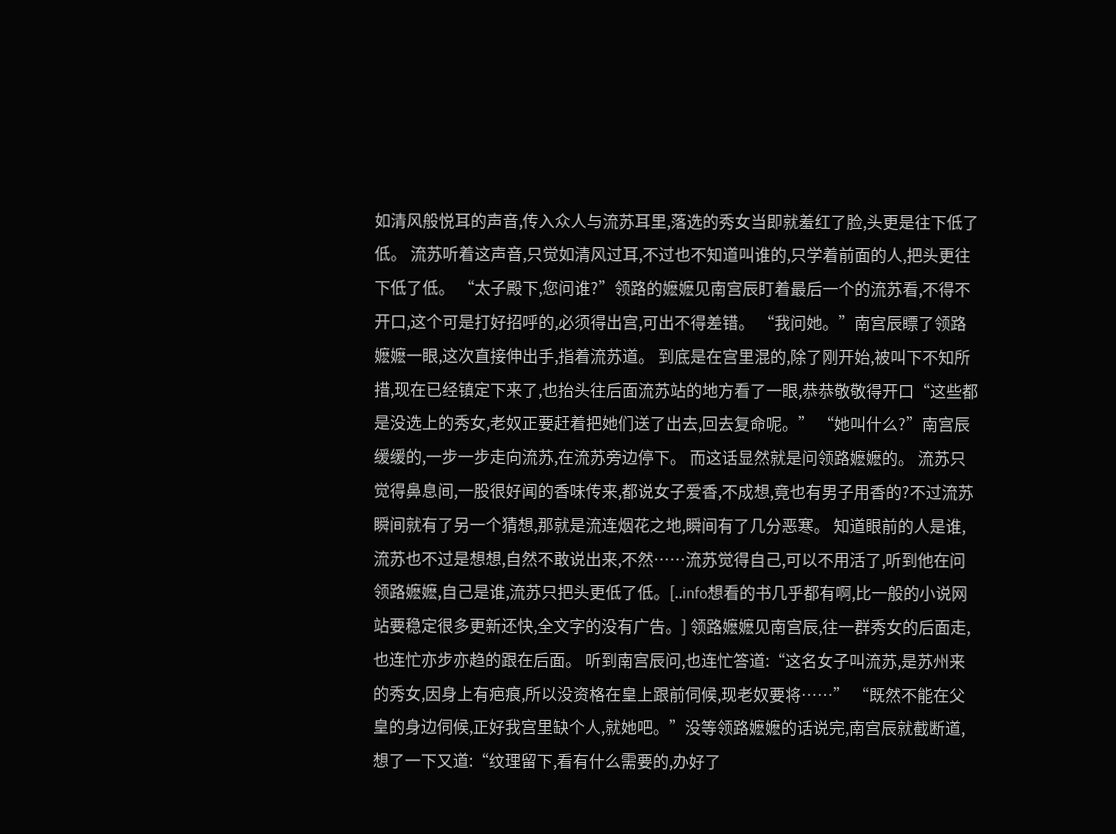如清风般悦耳的声音,传入众人与流苏耳里,落选的秀女当即就羞红了脸,头更是往下低了低。 流苏听着这声音,只觉如清风过耳,不过也不知道叫谁的,只学着前面的人,把头更往下低了低。 “太子殿下,您问谁?”领路的嬷嬷见南宫辰盯着最后一个的流苏看,不得不开口,这个可是打好招呼的,必须得出宫,可出不得差错。 “我问她。”南宫辰瞟了领路嬷嬷一眼,这次直接伸出手,指着流苏道。 到底是在宫里混的,除了刚开始,被叫下不知所措,现在已经镇定下来了,也抬头往后面流苏站的地方看了一眼,恭恭敬敬得开口“这些都是没选上的秀女,老奴正要赶着把她们送了出去,回去复命呢。” “她叫什么?”南宫辰缓缓的,一步一步走向流苏,在流苏旁边停下。 而这话显然就是问领路嬷嬷的。 流苏只觉得鼻息间,一股很好闻的香味传来,都说女子爱香,不成想,竟也有男子用香的?不过流苏瞬间就有了另一个猜想,那就是流连烟花之地,瞬间有了几分恶寒。 知道眼前的人是谁,流苏也不过是想想,自然不敢说出来,不然……流苏觉得自己,可以不用活了,听到他在问领路嬷嬷,自己是谁,流苏只把头更低了低。[..info想看的书几乎都有啊,比一般的小说网站要稳定很多更新还快,全文字的没有广告。] 领路嬷嬷见南宫辰,往一群秀女的后面走,也连忙亦步亦趋的跟在后面。 听到南宫辰问,也连忙答道:“这名女子叫流苏,是苏州来的秀女,因身上有疤痕,所以没资格在皇上跟前伺候,现老奴要将……” “既然不能在父皇的身边伺候,正好我宫里缺个人,就她吧。”没等领路嬷嬷的话说完,南宫辰就截断道,想了一下又道:“纹理留下,看有什么需要的,办好了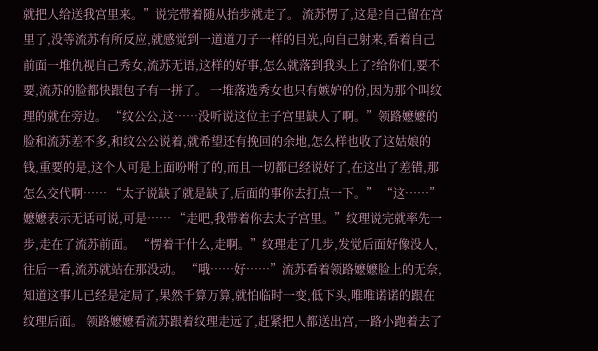就把人给送我宫里来。”说完带着随从抬步就走了。 流苏愣了,这是?自己留在宫里了,没等流苏有所反应,就感觉到一道道刀子一样的目光,向自己射来,看着自己前面一堆仇视自己秀女,流苏无语,这样的好事,怎么就落到我头上了?给你们,要不要,流苏的脸都快跟包子有一拼了。 一堆落选秀女也只有嫉妒的份,因为那个叫纹理的就在旁边。 “纹公公,这……没听说这位主子宫里缺人了啊。”领路嬷嬷的脸和流苏差不多,和纹公公说着,就希望还有挽回的余地,怎么样也收了这姑娘的钱,重要的是,这个人可是上面吩咐了的,而且一切都已经说好了,在这出了差错,那怎么交代啊…… “太子说缺了就是缺了,后面的事你去打点一下。” “这……”嬷嬷表示无话可说,可是…… “走吧,我带着你去太子宫里。”纹理说完就率先一步,走在了流苏前面。 “愣着干什么,走啊。”纹理走了几步,发觉后面好像没人,往后一看,流苏就站在那没动。 “哦……好……”流苏看着领路嬷嬷脸上的无奈,知道这事儿已经是定局了,果然千算万算,就怕临时一变,低下头,唯唯诺诺的跟在纹理后面。 领路嬷嬷看流苏跟着纹理走远了,赶紧把人都送出宫,一路小跑着去了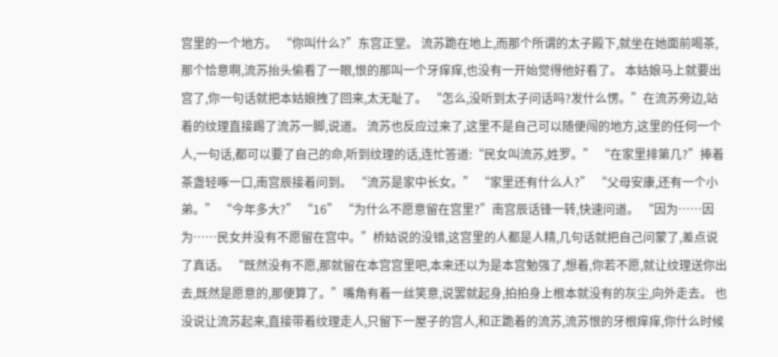宫里的一个地方。 “你叫什么?”东宫正堂。 流苏跪在地上,而那个所谓的太子殿下,就坐在她面前喝茶,那个恰意啊,流苏抬头偷看了一眼,恨的那叫一个牙痒痒,也没有一开始觉得他好看了。 本姑娘马上就要出宫了,你一句话就把本姑娘拽了回来,太无耻了。 “怎么,没听到太子问话吗?发什么愣。”在流苏旁边,站着的纹理直接踢了流苏一脚,说道。 流苏也反应过来了,这里不是自己可以随便闯的地方,这里的任何一个人,一句话,都可以要了自己的命,听到纹理的话,连忙答道:“民女叫流苏,姓罗。” “在家里排第几?”捧着茶盏轻啄一口,南宫辰接着问到。 “流苏是家中长女。” “家里还有什么人?” “父母安康,还有一个小弟。” “今年多大?” “16” “为什么不愿意留在宫里?”南宫辰话锋一转,快速问道。 “因为……因为……民女并没有不愿留在宫中。”桥姑说的没错,这宫里的人都是人精,几句话就把自己问蒙了,差点说了真话。 “既然没有不愿,那就留在本宫宫里吧,本来还以为是本宫勉强了,想着,你若不愿,就让纹理送你出去,既然是愿意的,那便算了。”嘴角有着一丝笑意,说罢就起身,拍拍身上根本就没有的灰尘,向外走去。 也没说让流苏起来,直接带着纹理走人,只留下一屋子的宫人,和正跪着的流苏,流苏恨的牙根痒痒,你什么时候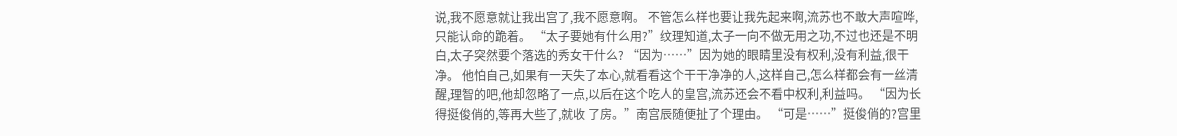说,我不愿意就让我出宫了,我不愿意啊。 不管怎么样也要让我先起来啊,流苏也不敢大声喧哗,只能认命的跪着。 “太子要她有什么用?”纹理知道,太子一向不做无用之功,不过也还是不明白,太子突然要个落选的秀女干什么? “因为……”因为她的眼睛里没有权利,没有利益,很干净。 他怕自己,如果有一天失了本心,就看看这个干干净净的人,这样自己,怎么样都会有一丝清醒,理智的吧,他却忽略了一点,以后在这个吃人的皇宫,流苏还会不看中权利,利益吗。 “因为长得挺俊俏的,等再大些了,就收 了房。”南宫辰随便扯了个理由。 “可是……”挺俊俏的?宫里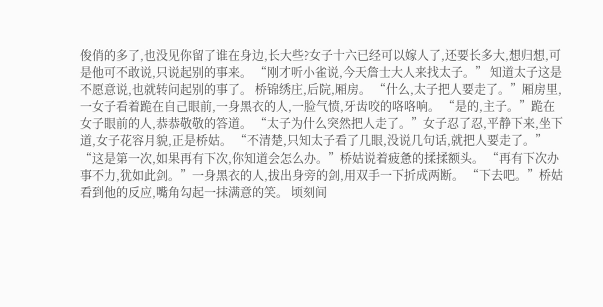俊俏的多了,也没见你留了谁在身边,长大些?女子十六已经可以嫁人了,还要长多大,想归想,可是他可不敢说,只说起别的事来。 “刚才听小雀说,今天詹士大人来找太子。” 知道太子这是不愿意说,也就转问起别的事了。 桥锦绣庄,后院,厢房。 “什么,太子把人要走了。”厢房里,一女子看着跪在自己眼前,一身黑衣的人,一脸气愤,牙齿咬的咯咯响。 “是的,主子。”跪在女子眼前的人,恭恭敬敬的答道。 “太子为什么突然把人走了。”女子忍了忍,平静下来,坐下道,女子花容月貌,正是桥姑。 “不清楚,只知太子看了几眼,没说几句话,就把人要走了。” “这是第一次,如果再有下次,你知道会怎么办。”桥姑说着疲惫的揉揉额头。 “再有下次办事不力,犹如此剑。”一身黑衣的人,拔出身旁的剑,用双手一下折成两断。 “下去吧。”桥姑看到他的反应,嘴角勾起一抹满意的笑。 顷刻间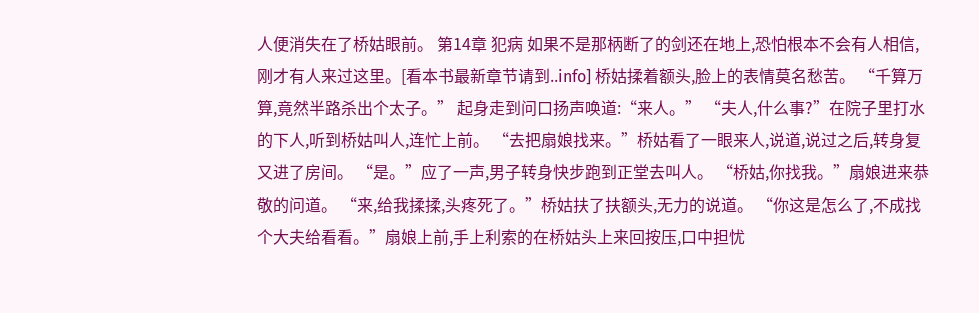人便消失在了桥姑眼前。 第14章 犯病 如果不是那柄断了的剑还在地上,恐怕根本不会有人相信,刚才有人来过这里。[看本书最新章节请到..info] 桥姑揉着额头,脸上的表情莫名愁苦。 “千算万算,竟然半路杀出个太子。” 起身走到问口扬声唤道:“来人。” “夫人,什么事?”在院子里打水的下人,听到桥姑叫人,连忙上前。 “去把扇娘找来。”桥姑看了一眼来人,说道,说过之后,转身复又进了房间。 “是。”应了一声,男子转身快步跑到正堂去叫人。 “桥姑,你找我。”扇娘进来恭敬的问道。 “来,给我揉揉,头疼死了。”桥姑扶了扶额头,无力的说道。 “你这是怎么了,不成找个大夫给看看。”扇娘上前,手上利索的在桥姑头上来回按压,口中担忧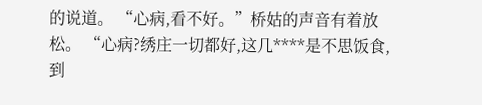的说道。 “心病,看不好。”桥姑的声音有着放松。 “心病?绣庄一切都好,这几****是不思饭食,到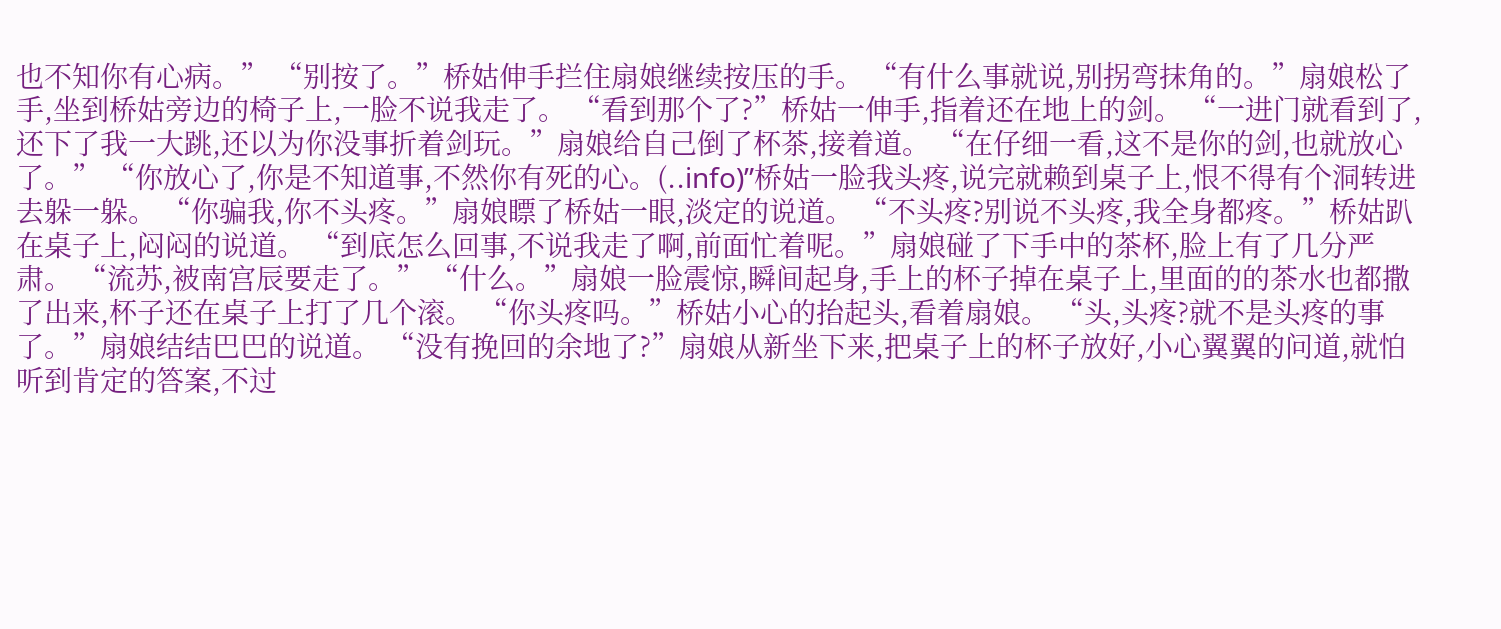也不知你有心病。” “别按了。”桥姑伸手拦住扇娘继续按压的手。 “有什么事就说,别拐弯抹角的。”扇娘松了手,坐到桥姑旁边的椅子上,一脸不说我走了。 “看到那个了?”桥姑一伸手,指着还在地上的剑。 “一进门就看到了,还下了我一大跳,还以为你没事折着剑玩。”扇娘给自己倒了杯茶,接着道。 “在仔细一看,这不是你的剑,也就放心了。” “你放心了,你是不知道事,不然你有死的心。(..info)”桥姑一脸我头疼,说完就赖到桌子上,恨不得有个洞转进去躲一躲。 “你骗我,你不头疼。”扇娘瞟了桥姑一眼,淡定的说道。 “不头疼?别说不头疼,我全身都疼。”桥姑趴在桌子上,闷闷的说道。 “到底怎么回事,不说我走了啊,前面忙着呢。”扇娘碰了下手中的茶杯,脸上有了几分严肃。 “流苏,被南宫辰要走了。” “什么。”扇娘一脸震惊,瞬间起身,手上的杯子掉在桌子上,里面的的茶水也都撒了出来,杯子还在桌子上打了几个滚。 “你头疼吗。”桥姑小心的抬起头,看着扇娘。 “头,头疼?就不是头疼的事了。”扇娘结结巴巴的说道。 “没有挽回的余地了?”扇娘从新坐下来,把桌子上的杯子放好,小心翼翼的问道,就怕听到肯定的答案,不过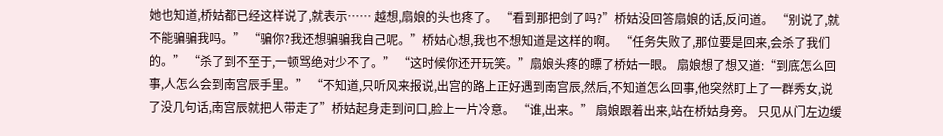她也知道,桥姑都已经这样说了,就表示…… 越想,扇娘的头也疼了。 “看到那把剑了吗?”桥姑没回答扇娘的话,反问道。 “别说了,就不能骗骗我吗。” “骗你?我还想骗骗我自己呢。”桥姑心想,我也不想知道是这样的啊。 “任务失败了,那位要是回来,会杀了我们的。” “杀了到不至于,一顿骂绝对少不了。” “这时候你还开玩笑。”扇娘头疼的瞟了桥姑一眼。 扇娘想了想又道:“到底怎么回事,人怎么会到南宫辰手里。” “不知道,只听风来报说,出宫的路上正好遇到南宫辰,然后,不知道怎么回事,他突然盯上了一群秀女,说了没几句话,南宫辰就把人带走了”桥姑起身走到问口,脸上一片冷意。 “谁,出来。” 扇娘跟着出来,站在桥姑身旁。 只见从门左边缓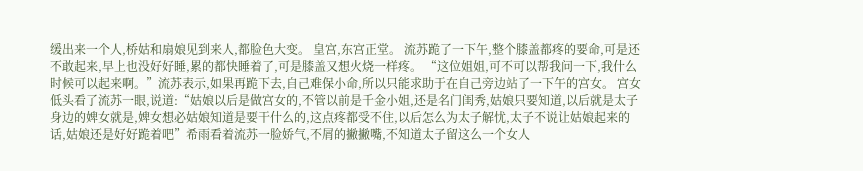缓出来一个人,桥姑和扇娘见到来人,都脸色大变。 皇宫,东宫正堂。 流苏跪了一下午,整个膝盖都疼的要命,可是还不敢起来,早上也没好好睡,累的都快睡着了,可是膝盖又想火烧一样疼。 “这位姐姐,可不可以帮我问一下,我什么时候可以起来啊。”流苏表示,如果再跪下去,自己难保小命,所以只能求助于在自己旁边站了一下午的宫女。 宫女低头看了流苏一眼,说道:“姑娘以后是做宫女的,不管以前是千金小姐,还是名门闺秀,姑娘只要知道,以后就是太子身边的婢女就是,婢女想必姑娘知道是要干什么的,这点疼都受不住,以后怎么为太子解忧,太子不说让姑娘起来的话,姑娘还是好好跪着吧”希雨看着流苏一脸娇气,不屑的撇撇嘴,不知道太子留这么一个女人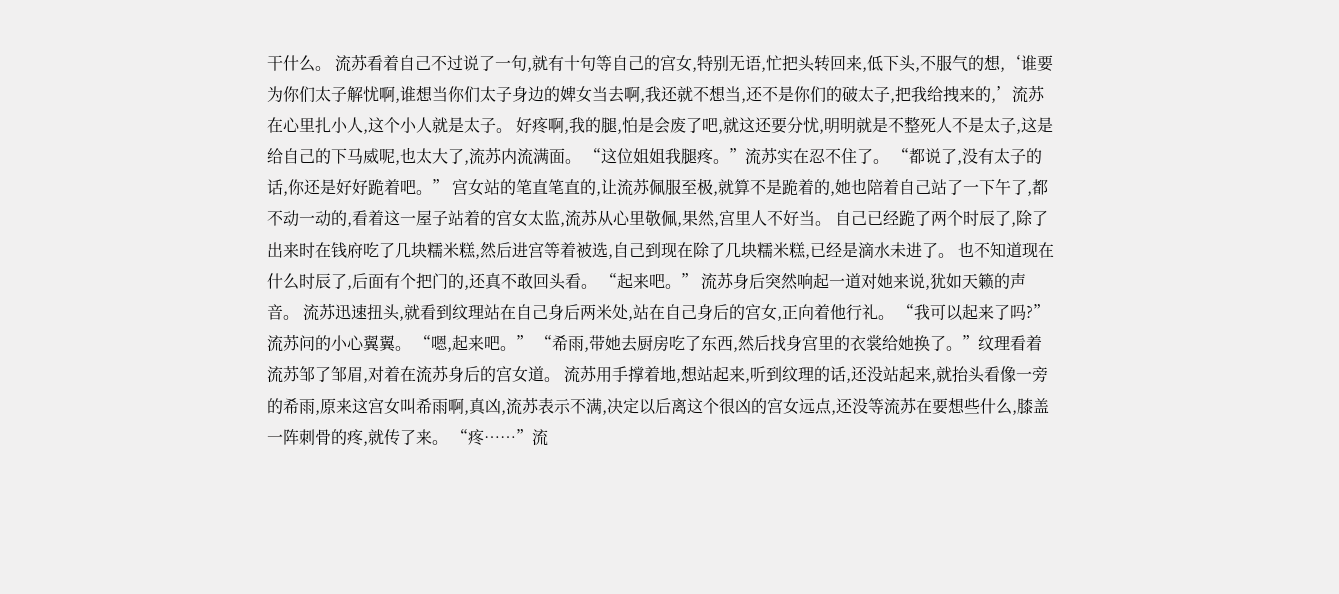干什么。 流苏看着自己不过说了一句,就有十句等自己的宫女,特别无语,忙把头转回来,低下头,不服气的想,‘谁要为你们太子解忧啊,谁想当你们太子身边的婢女当去啊,我还就不想当,还不是你们的破太子,把我给拽来的,’流苏在心里扎小人,这个小人就是太子。 好疼啊,我的腿,怕是会废了吧,就这还要分忧,明明就是不整死人不是太子,这是给自己的下马威呢,也太大了,流苏内流满面。 “这位姐姐我腿疼。”流苏实在忍不住了。 “都说了,没有太子的话,你还是好好跪着吧。” 宫女站的笔直笔直的,让流苏佩服至极,就算不是跪着的,她也陪着自己站了一下午了,都不动一动的,看着这一屋子站着的宫女太监,流苏从心里敬佩,果然,宫里人不好当。 自己已经跪了两个时辰了,除了出来时在钱府吃了几块糯米糕,然后进宫等着被选,自己到现在除了几块糯米糕,已经是滴水未进了。 也不知道现在什么时辰了,后面有个把门的,还真不敢回头看。 “起来吧。” 流苏身后突然响起一道对她来说,犹如天籁的声音。 流苏迅速扭头,就看到纹理站在自己身后两米处,站在自己身后的宫女,正向着他行礼。 “我可以起来了吗?”流苏问的小心翼翼。 “嗯,起来吧。” “希雨,带她去厨房吃了东西,然后找身宫里的衣裳给她换了。”纹理看着流苏邹了邹眉,对着在流苏身后的宫女道。 流苏用手撑着地,想站起来,听到纹理的话,还没站起来,就抬头看像一旁的希雨,原来这宫女叫希雨啊,真凶,流苏表示不满,决定以后离这个很凶的宫女远点,还没等流苏在要想些什么,膝盖一阵刺骨的疼,就传了来。 “疼……”流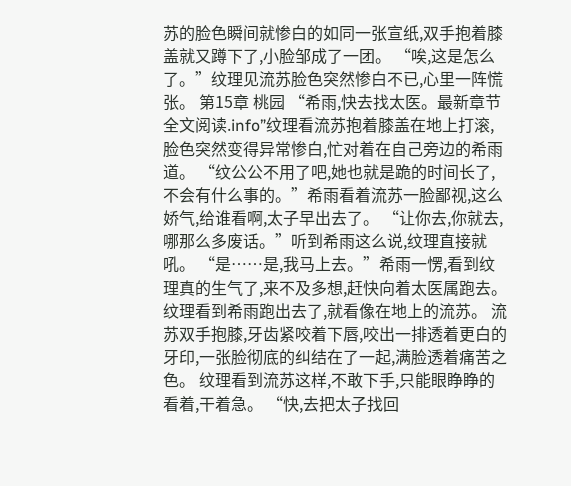苏的脸色瞬间就惨白的如同一张宣纸,双手抱着膝盖就又蹲下了,小脸邹成了一团。 “唉,这是怎么了。”纹理见流苏脸色突然惨白不已,心里一阵慌张。 第15章 桃园 “希雨,快去找太医。最新章节全文阅读.info”纹理看流苏抱着膝盖在地上打滚,脸色突然变得异常惨白,忙对着在自己旁边的希雨道。 “纹公公不用了吧,她也就是跪的时间长了,不会有什么事的。”希雨看着流苏一脸鄙视,这么娇气,给谁看啊,太子早出去了。 “让你去,你就去,哪那么多废话。”听到希雨这么说,纹理直接就吼。 “是……是,我马上去。”希雨一愣,看到纹理真的生气了,来不及多想,赶快向着太医属跑去。 纹理看到希雨跑出去了,就看像在地上的流苏。 流苏双手抱膝,牙齿紧咬着下唇,咬出一排透着更白的牙印,一张脸彻底的纠结在了一起,满脸透着痛苦之色。 纹理看到流苏这样,不敢下手,只能眼睁睁的看着,干着急。 “快,去把太子找回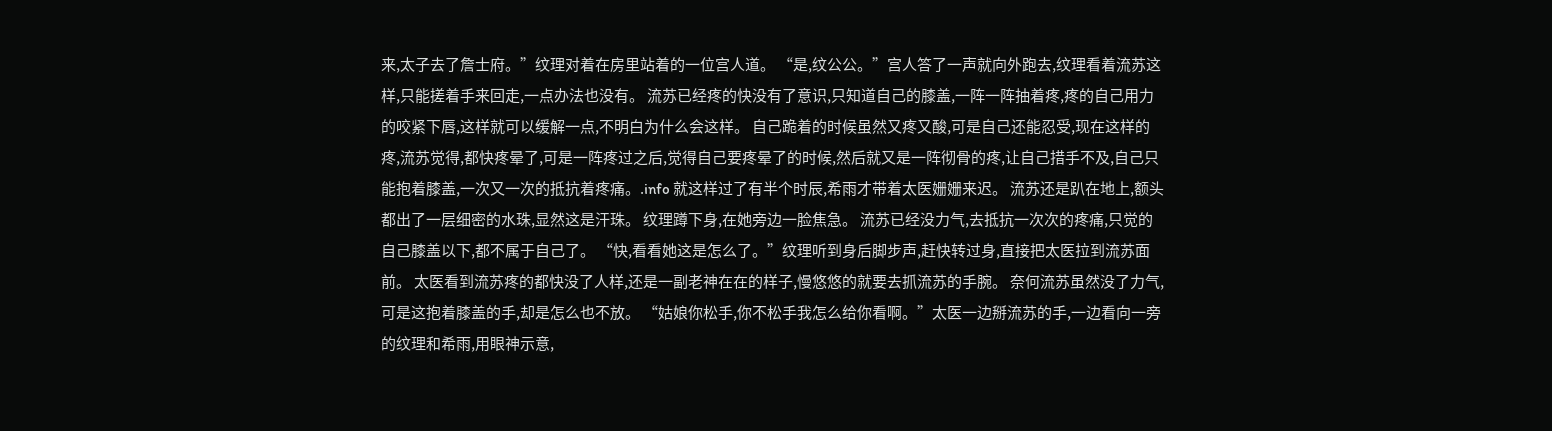来,太子去了詹士府。”纹理对着在房里站着的一位宫人道。 “是,纹公公。”宫人答了一声就向外跑去,纹理看着流苏这样,只能搓着手来回走,一点办法也没有。 流苏已经疼的快没有了意识,只知道自己的膝盖,一阵一阵抽着疼,疼的自己用力的咬紧下唇,这样就可以缓解一点,不明白为什么会这样。 自己跪着的时候虽然又疼又酸,可是自己还能忍受,现在这样的疼,流苏觉得,都快疼晕了,可是一阵疼过之后,觉得自己要疼晕了的时候,然后就又是一阵彻骨的疼,让自己措手不及,自己只能抱着膝盖,一次又一次的抵抗着疼痛。.info 就这样过了有半个时辰,希雨才带着太医姗姗来迟。 流苏还是趴在地上,额头都出了一层细密的水珠,显然这是汗珠。 纹理蹲下身,在她旁边一脸焦急。 流苏已经没力气,去抵抗一次次的疼痛,只觉的自己膝盖以下,都不属于自己了。 “快,看看她这是怎么了。”纹理听到身后脚步声,赶快转过身,直接把太医拉到流苏面前。 太医看到流苏疼的都快没了人样,还是一副老神在在的样子,慢悠悠的就要去抓流苏的手腕。 奈何流苏虽然没了力气,可是这抱着膝盖的手,却是怎么也不放。 “姑娘你松手,你不松手我怎么给你看啊。”太医一边掰流苏的手,一边看向一旁的纹理和希雨,用眼神示意,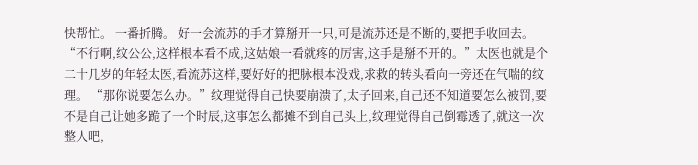快帮忙。 一番折腾。 好一会流苏的手才算掰开一只,可是流苏还是不断的,要把手收回去。 “不行啊,纹公公,这样根本看不成,这姑娘一看就疼的厉害,这手是掰不开的。”太医也就是个二十几岁的年轻太医,看流苏这样,要好好的把脉根本没戏,求救的转头看向一旁还在气喘的纹理。 “那你说要怎么办。”纹理觉得自己快要崩溃了,太子回来,自己还不知道要怎么被罚,要不是自己让她多跪了一个时辰,这事怎么都摊不到自己头上,纹理觉得自己倒霉透了,就这一次整人吧,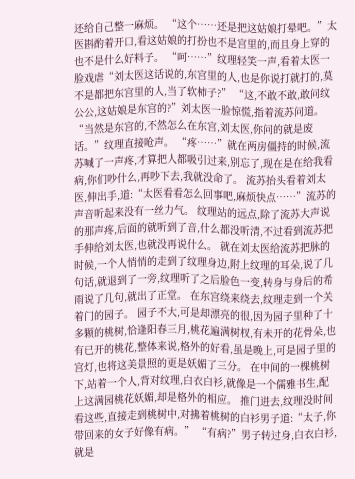还给自己整一麻烦。 “这个……还是把这姑娘打晕吧。”太医斟酌着开口,看这姑娘的打扮也不是宫里的,而且身上穿的也不是什么好料子。 “呵……”纹理轻笑一声,看着太医一脸戏虐“刘太医这话说的,东宫里的人,也是你说打就打的,莫不是都把东宫里的人,当了软柿子?” “这,不敢不敢,敢问纹公公,这姑娘是东宫的?”刘太医一脸惊慌,指着流苏问道。 “当然是东宫的,不然怎么在东宫,刘太医,你问的就是废话。”纹理直接呛声。 “疼……”就在两房僵持的时候,流苏喊了一声疼,才算把人都吸引过来,别忘了,现在是在给我看病,你们吵什么,再吵下去,我就没命了。 流苏抬头看着刘太医,伸出手,道:“太医看看怎么回事吧,麻烦快点……”流苏的声音听起来没有一丝力气。 纹理站的远点,除了流苏大声说的那声疼,后面的就听到了音,什么都没听清,不过看到流苏把手伸给刘太医,也就没再说什么。 就在刘太医给流苏把脉的时候,一个人悄悄的走到了纹理身边,附上纹理的耳朵,说了几句话,就退到了一旁,纹理听了之后脸色一变,转身与身后的希雨说了几句,就出了正堂。 在东宫绕来绕去,纹理走到一个关着门的园子。 园子不大,可是却漂亮的很,因为园子里种了十多颗的桃树,恰逢阳春三月,桃花遍满树杈,有未开的花骨朵,也有已开的桃花,整体来说,格外的好看,虽是晚上,可是园子里的宫灯,也将这美景照的更是妖媚了三分。 在中间的一棵桃树下,站着一个人,背对纹理,白衣白衫,就像是一个儒雅书生,配上这满园桃花妖媚,却是格外的相应。 推门进去,纹理没时间看这些,直接走到桃树中,对拂着桃树的白衫男子道:“太子,你带回来的女子好像有病。” “有病?”男子转过身,白衣白衫,就是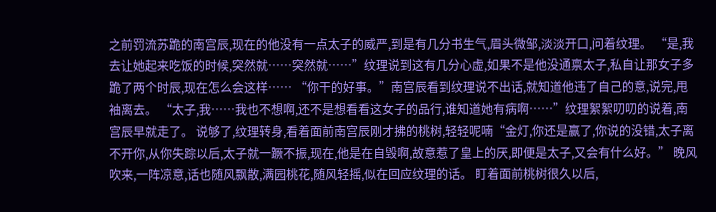之前罚流苏跪的南宫辰,现在的他没有一点太子的威严,到是有几分书生气,眉头微邹,淡淡开口,问着纹理。 “是,我去让她起来吃饭的时候,突然就……突然就……”纹理说到这有几分心虚,如果不是他没通禀太子,私自让那女子多跪了两个时辰,现在怎么会这样…… “你干的好事。”南宫辰看到纹理说不出话,就知道他违了自己的意,说完,甩袖离去。 “太子,我……我也不想啊,还不是想看看这女子的品行,谁知道她有病啊……”纹理絮絮叨叨的说着,南宫辰早就走了。 说够了,纹理转身,看着面前南宫辰刚才拂的桃树,轻轻呢喃“金灯,你还是赢了,你说的没错,太子离不开你,从你失踪以后,太子就一蹶不振,现在,他是在自毁啊,故意惹了皇上的厌,即便是太子,又会有什么好。” 晚风吹来,一阵凉意,话也随风飘散,满园桃花,随风轻摇,似在回应纹理的话。 盯着面前桃树很久以后,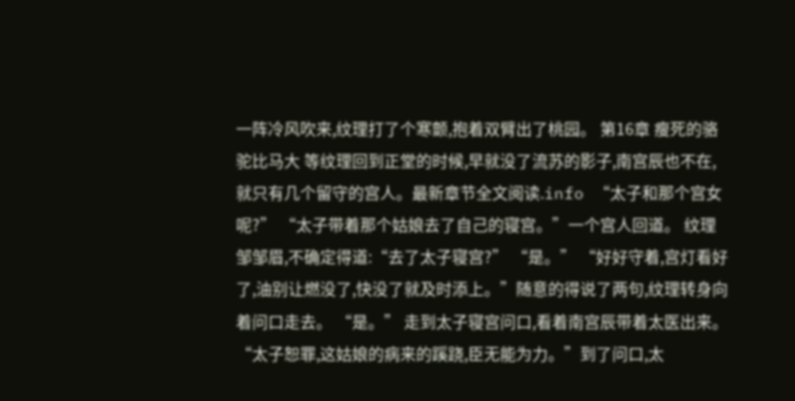一阵冷风吹来,纹理打了个寒颤,抱着双臂出了桃园。 第16章 瘦死的骆驼比马大 等纹理回到正堂的时候,早就没了流苏的影子,南宫辰也不在,就只有几个留守的宫人。最新章节全文阅读.info “太子和那个宫女呢?” “太子带着那个姑娘去了自己的寝宫。”一个宫人回道。 纹理邹邹眉,不确定得道:“去了太子寝宫?” “是。” “好好守着,宫灯看好了,油别让燃没了,快没了就及时添上。”随意的得说了两句,纹理转身向着问口走去。 “是。” 走到太子寝宫问口,看着南宫辰带着太医出来。 “太子恕罪,这姑娘的病来的蹊跷,臣无能为力。”到了问口,太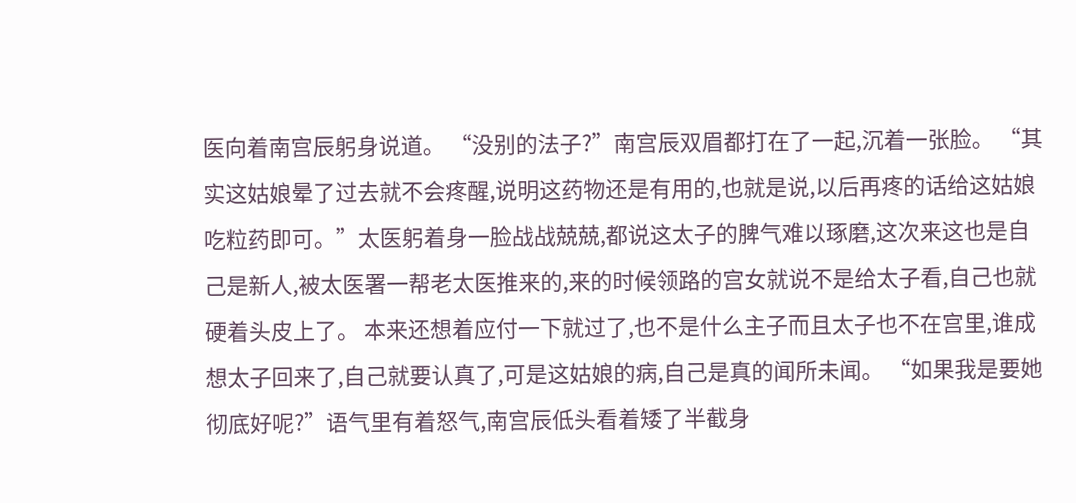医向着南宫辰躬身说道。 “没别的法子?”南宫辰双眉都打在了一起,沉着一张脸。 “其实这姑娘晕了过去就不会疼醒,说明这药物还是有用的,也就是说,以后再疼的话给这姑娘吃粒药即可。”太医躬着身一脸战战兢兢,都说这太子的脾气难以琢磨,这次来这也是自己是新人,被太医署一帮老太医推来的,来的时候领路的宫女就说不是给太子看,自己也就硬着头皮上了。 本来还想着应付一下就过了,也不是什么主子而且太子也不在宫里,谁成想太子回来了,自己就要认真了,可是这姑娘的病,自己是真的闻所未闻。 “如果我是要她彻底好呢?”语气里有着怒气,南宫辰低头看着矮了半截身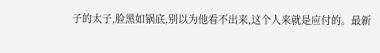子的太子,脸黑如锅底,别以为他看不出来,这个人来就是应付的。最新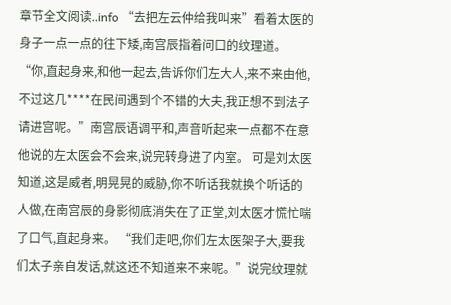章节全文阅读..info “去把左云仲给我叫来”看着太医的身子一点一点的往下矮,南宫辰指着问口的纹理道。 “你,直起身来,和他一起去,告诉你们左大人,来不来由他,不过这几****在民间遇到个不错的大夫,我正想不到法子请进宫呢。”南宫辰语调平和,声音听起来一点都不在意他说的左太医会不会来,说完转身进了内室。 可是刘太医知道,这是威者,明晃晃的威胁,你不听话我就换个听话的人做,在南宫辰的身影彻底消失在了正堂,刘太医才慌忙喘了口气,直起身来。 “我们走吧,你们左太医架子大,要我们太子亲自发话,就这还不知道来不来呢。”说完纹理就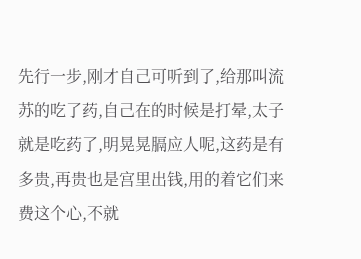先行一步,刚才自己可听到了,给那叫流苏的吃了药,自己在的时候是打晕,太子就是吃药了,明晃晃膈应人呢,这药是有多贵,再贵也是宫里出钱,用的着它们来费这个心,不就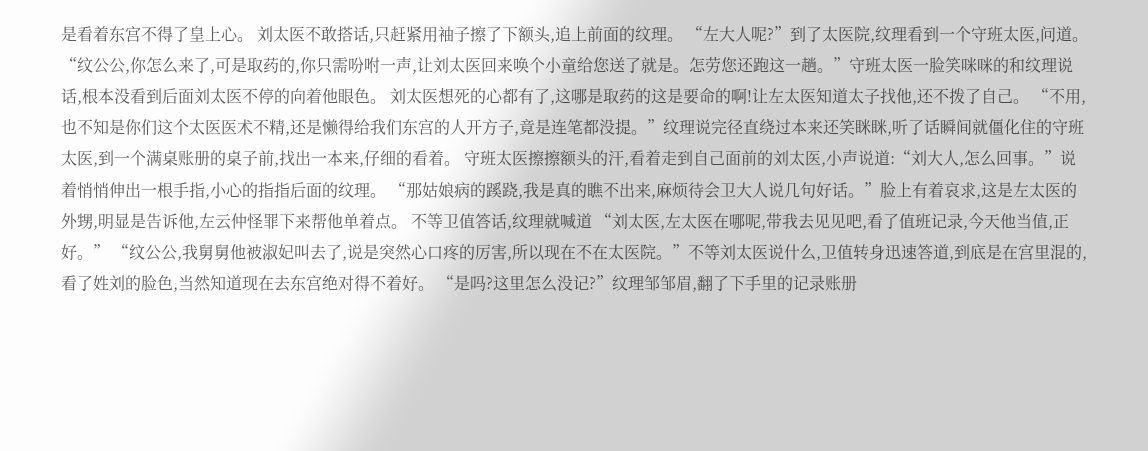是看着东宫不得了皇上心。 刘太医不敢搭话,只赶紧用袖子擦了下额头,追上前面的纹理。 “左大人呢?”到了太医院,纹理看到一个守班太医,问道。 “纹公公,你怎么来了,可是取药的,你只需吩咐一声,让刘太医回来唤个小童给您送了就是。怎劳您还跑这一趟。”守班太医一脸笑咪咪的和纹理说话,根本没看到后面刘太医不停的向着他眼色。 刘太医想死的心都有了,这哪是取药的这是要命的啊!让左太医知道太子找他,还不拨了自己。 “不用,也不知是你们这个太医医术不精,还是懒得给我们东宫的人开方子,竟是连笔都没提。”纹理说完径直绕过本来还笑眯眯,听了话瞬间就僵化住的守班太医,到一个满桌账册的桌子前,找出一本来,仔细的看着。 守班太医擦擦额头的汗,看着走到自己面前的刘太医,小声说道:“刘大人,怎么回事。”说着悄悄伸出一根手指,小心的指指后面的纹理。 “那姑娘病的蹊跷,我是真的瞧不出来,麻烦待会卫大人说几句好话。”脸上有着哀求,这是左太医的外甥,明显是告诉他,左云仲怪罪下来帮他单着点。 不等卫值答话,纹理就喊道 “刘太医,左太医在哪呢,带我去见见吧,看了值班记录,今天他当值,正好。” “纹公公,我舅舅他被淑妃叫去了,说是突然心口疼的厉害,所以现在不在太医院。”不等刘太医说什么,卫值转身迅速答道,到底是在宫里混的,看了姓刘的脸色,当然知道现在去东宫绝对得不着好。 “是吗?这里怎么没记?”纹理邹邹眉,翻了下手里的记录账册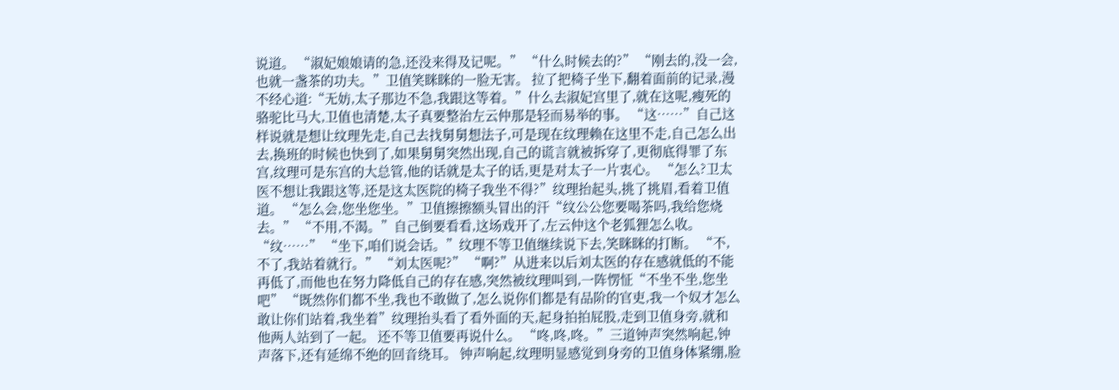说道。 “淑妃娘娘请的急,还没来得及记呢。” “什么时候去的?” “刚去的,没一会,也就一盏茶的功夫。”卫值笑眯眯的一脸无害。 拉了把椅子坐下,翻着面前的记录,漫不经心道:“无妨,太子那边不急,我跟这等着。”什么去淑妃宫里了,就在这呢,瘦死的骆驼比马大,卫值也清楚,太子真要整治左云仲那是轻而易举的事。 “这……”自己这样说就是想让纹理先走,自己去找舅舅想法子,可是现在纹理赖在这里不走,自己怎么出去,换班的时候也快到了,如果舅舅突然出现,自己的谎言就被拆穿了,更彻底得罪了东宫,纹理可是东宫的大总管,他的话就是太子的话,更是对太子一片衷心。 “怎么?卫太医不想让我跟这等,还是这太医院的椅子我坐不得?”纹理抬起头,挑了挑眉,看着卫值道。 “怎么会,您坐您坐。”卫值擦擦额头冒出的汗“纹公公您要喝茶吗,我给您烧去。” “不用,不渴。”自己倒要看看,这场戏开了,左云仲这个老狐狸怎么收。 “纹……” “坐下,咱们说会话。”纹理不等卫值继续说下去,笑眯眯的打断。 “不,不了,我站着就行。” “刘太医呢?” “啊?”从进来以后刘太医的存在感就低的不能再低了,而他也在努力降低自己的存在感,突然被纹理叫到,一阵愣怔“不坐不坐,您坐吧” “既然你们都不坐,我也不敢做了,怎么说你们都是有品阶的官吏,我一个奴才怎么敢让你们站着,我坐着”纹理抬头看了看外面的天,起身拍拍屁股,走到卫值身旁,就和他两人站到了一起。 还不等卫值要再说什么。 “咚,咚,咚。”三道钟声突然响起,钟声落下,还有延绵不绝的回音绕耳。 钟声响起,纹理明显感觉到身旁的卫值身体紧绷,脸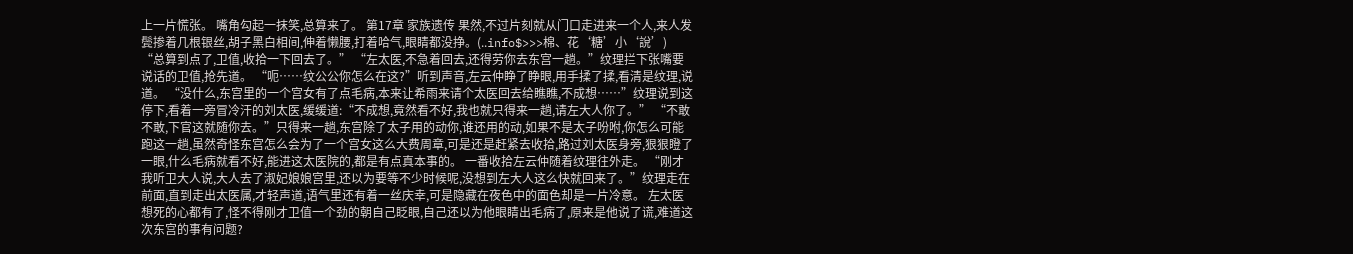上一片慌张。 嘴角勾起一抹笑,总算来了。 第17章 家族遗传 果然,不过片刻就从门口走进来一个人,来人发鬓掺着几根银丝,胡子黑白相间,伸着懒腰,打着哈气,眼睛都没挣。(..info$>>>棉、花‘糖’小‘說’) “总算到点了,卫值,收拾一下回去了。” “左太医,不急着回去,还得劳你去东宫一趟。”纹理拦下张嘴要说话的卫值,抢先道。 “呃……纹公公你怎么在这?”听到声音,左云仲睁了睁眼,用手揉了揉,看清是纹理,说道。 “没什么,东宫里的一个宫女有了点毛病,本来让希雨来请个太医回去给瞧瞧,不成想……”纹理说到这停下,看着一旁冒冷汗的刘太医,缓缓道:“不成想,竟然看不好,我也就只得来一趟,请左大人你了。” “不敢不敢,下官这就随你去。”只得来一趟,东宫除了太子用的动你,谁还用的动,如果不是太子吩咐,你怎么可能跑这一趟,虽然奇怪东宫怎么会为了一个宫女这么大费周章,可是还是赶紧去收拾,路过刘太医身旁,狠狠瞪了一眼,什么毛病就看不好,能进这太医院的,都是有点真本事的。 一番收拾左云仲随着纹理往外走。 “刚才我听卫大人说,大人去了淑妃娘娘宫里,还以为要等不少时候呢,没想到左大人这么快就回来了。”纹理走在前面,直到走出太医属,才轻声道,语气里还有着一丝庆幸,可是隐藏在夜色中的面色却是一片冷意。 左太医想死的心都有了,怪不得刚才卫值一个劲的朝自己眨眼,自己还以为他眼睛出毛病了,原来是他说了谎,难道这次东宫的事有问题?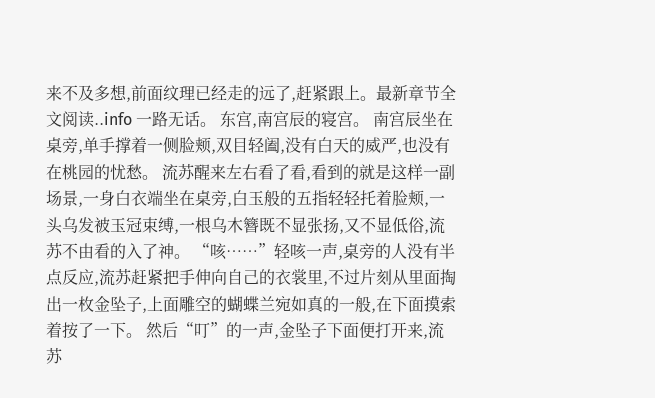来不及多想,前面纹理已经走的远了,赶紧跟上。最新章节全文阅读..info 一路无话。 东宫,南宫辰的寝宫。 南宫辰坐在桌旁,单手撑着一侧脸颊,双目轻阖,没有白天的威严,也没有在桃园的忧愁。 流苏醒来左右看了看,看到的就是这样一副场景,一身白衣端坐在桌旁,白玉般的五指轻轻托着脸颊,一头乌发被玉冠束缚,一根乌木簪既不显张扬,又不显低俗,流苏不由看的入了神。 “咳……”轻咳一声,桌旁的人没有半点反应,流苏赶紧把手伸向自己的衣裳里,不过片刻从里面掏出一枚金坠子,上面雕空的蝴蝶兰宛如真的一般,在下面摸索着按了一下。 然后“叮”的一声,金坠子下面便打开来,流苏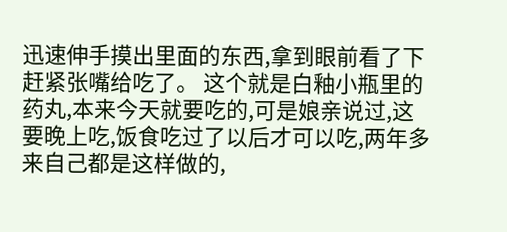迅速伸手摸出里面的东西,拿到眼前看了下赶紧张嘴给吃了。 这个就是白釉小瓶里的药丸,本来今天就要吃的,可是娘亲说过,这要晚上吃,饭食吃过了以后才可以吃,两年多来自己都是这样做的,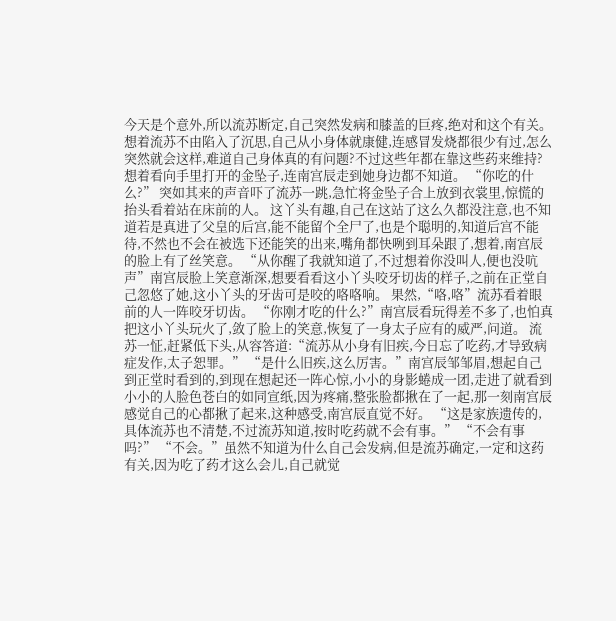今天是个意外,所以流苏断定,自己突然发病和膝盖的巨疼,绝对和这个有关。 想着流苏不由陷入了沉思,自己从小身体就康健,连感冒发烧都很少有过,怎么突然就会这样,难道自己身体真的有问题?不过这些年都在靠这些药来维持?想着看向手里打开的金坠子,连南宫辰走到她身边都不知道。 “你吃的什么?” 突如其来的声音吓了流苏一跳,急忙将金坠子合上放到衣裳里,惊慌的抬头看着站在床前的人。 这丫头有趣,自己在这站了这么久都没注意,也不知道若是真进了父皇的后宫,能不能留个全尸了,也是个聪明的,知道后宫不能待,不然也不会在被选下还能笑的出来,嘴角都快咧到耳朵跟了,想着,南宫辰的脸上有了丝笑意。 “从你醒了我就知道了,不过想着你没叫人,便也没吭声”南宫辰脸上笑意渐深,想要看看这小丫头咬牙切齿的样子,之前在正堂自己忽悠了她,这小丫头的牙齿可是咬的咯咯响。 果然,“咯,咯”流苏看着眼前的人一阵咬牙切齿。 “你刚才吃的什么?”南宫辰看玩得差不多了,也怕真把这小丫头玩火了,敛了脸上的笑意,恢复了一身太子应有的威严,问道。 流苏一怔,赶紧低下头,从容答道:“流苏从小身有旧疾,今日忘了吃药,才导致病症发作,太子恕罪。” “是什么旧疾,这么厉害。”南宫辰邹邹眉,想起自己到正堂时看到的,到现在想起还一阵心惊,小小的身影蜷成一团,走进了就看到小小的人脸色苍白的如同宣纸,因为疼痛,整张脸都揪在了一起,那一刻南宫辰感觉自己的心都揪了起来,这种感受,南宫辰直觉不好。 “这是家族遗传的,具体流苏也不清楚,不过流苏知道,按时吃药就不会有事。” “不会有事吗?” “不会。”虽然不知道为什么自己会发病,但是流苏确定,一定和这药有关,因为吃了药才这么会儿,自己就觉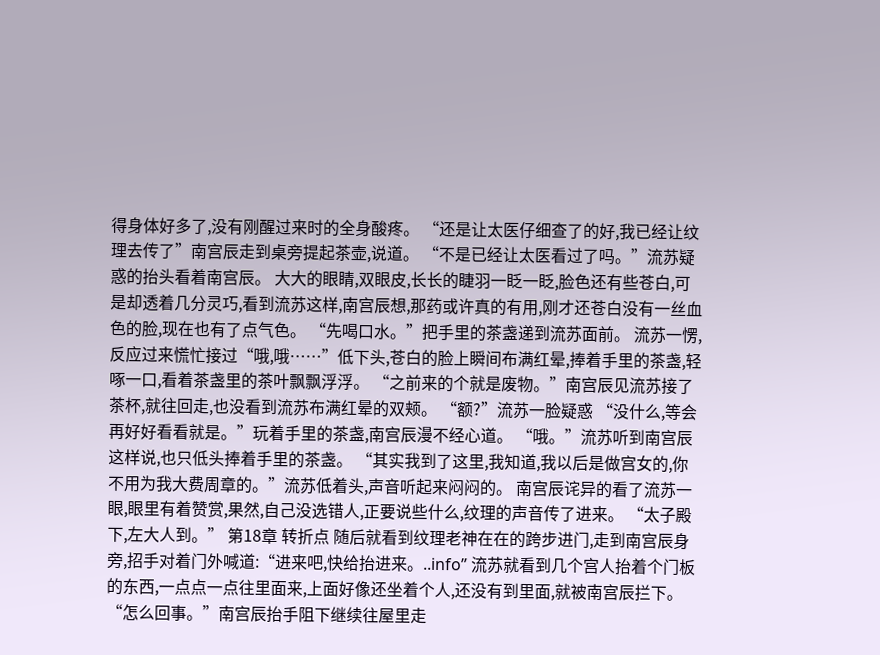得身体好多了,没有刚醒过来时的全身酸疼。 “还是让太医仔细查了的好,我已经让纹理去传了”南宫辰走到桌旁提起茶壶,说道。 “不是已经让太医看过了吗。”流苏疑惑的抬头看着南宫辰。 大大的眼睛,双眼皮,长长的睫羽一眨一眨,脸色还有些苍白,可是却透着几分灵巧,看到流苏这样,南宫辰想,那药或许真的有用,刚才还苍白没有一丝血色的脸,现在也有了点气色。 “先喝口水。”把手里的茶盏递到流苏面前。 流苏一愣,反应过来慌忙接过“哦,哦……”低下头,苍白的脸上瞬间布满红晕,捧着手里的茶盏,轻啄一口,看着茶盏里的茶叶飘飘浮浮。 “之前来的个就是废物。”南宫辰见流苏接了茶杯,就往回走,也没看到流苏布满红晕的双颊。 “额?”流苏一脸疑惑 “没什么,等会再好好看看就是。”玩着手里的茶盏,南宫辰漫不经心道。 “哦。”流苏听到南宫辰这样说,也只低头捧着手里的茶盏。 “其实我到了这里,我知道,我以后是做宫女的,你不用为我大费周章的。”流苏低着头,声音听起来闷闷的。 南宫辰诧异的看了流苏一眼,眼里有着赞赏,果然,自己没选错人,正要说些什么,纹理的声音传了进来。 “太子殿下,左大人到。” 第18章 转折点 随后就看到纹理老神在在的跨步进门,走到南宫辰身旁,招手对着门外喊道:“进来吧,快给抬进来。..info” 流苏就看到几个宫人抬着个门板的东西,一点点一点往里面来,上面好像还坐着个人,还没有到里面,就被南宫辰拦下。 “怎么回事。”南宫辰抬手阻下继续往屋里走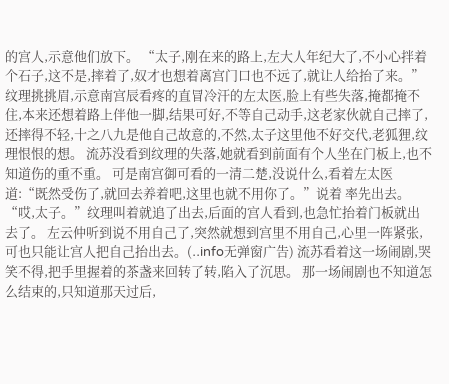的宫人,示意他们放下。 “太子,刚在来的路上,左大人年纪大了,不小心拌着个石子,这不是,摔着了,奴才也想着离宫门口也不远了,就让人给抬了来。”纹理挑挑眉,示意南宫辰看疼的直冒冷汗的左太医,脸上有些失落,掩都掩不住,本来还想着路上伴他一脚,结果可好,不等自己动手,这老家伙就自己摔了,还摔得不轻,十之八九是他自己故意的,不然,太子这里他不好交代,老狐狸,纹理恨恨的想。 流苏没看到纹理的失落,她就看到前面有个人坐在门板上,也不知道伤的重不重。 可是南宫御可看的一清二楚,没说什么,看着左太医道:“既然受伤了,就回去养着吧,这里也就不用你了。”说着 率先出去。 “哎,太子。”纹理叫着就追了出去,后面的宫人看到,也急忙抬着门板就出去了。 左云仲听到说不用自己了,突然就想到宫里不用自己,心里一阵紧张,可也只能让宫人把自己抬出去。(..info无弹窗广告) 流苏看着这一场闹剧,哭笑不得,把手里握着的茶盏来回转了转,陷入了沉思。 那一场闹剧也不知道怎么结束的,只知道那天过后,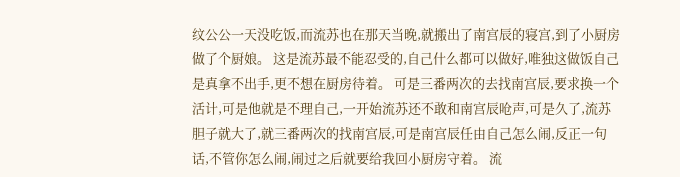纹公公一天没吃饭,而流苏也在那天当晚,就搬出了南宫辰的寝宫,到了小厨房做了个厨娘。 这是流苏最不能忍受的,自己什么都可以做好,唯独这做饭自己是真拿不出手,更不想在厨房待着。 可是三番两次的去找南宫辰,要求换一个活计,可是他就是不理自己,一开始流苏还不敢和南宫辰呛声,可是久了,流苏胆子就大了,就三番两次的找南宫辰,可是南宫辰任由自己怎么闹,反正一句话,不管你怎么闹,闹过之后就要给我回小厨房守着。 流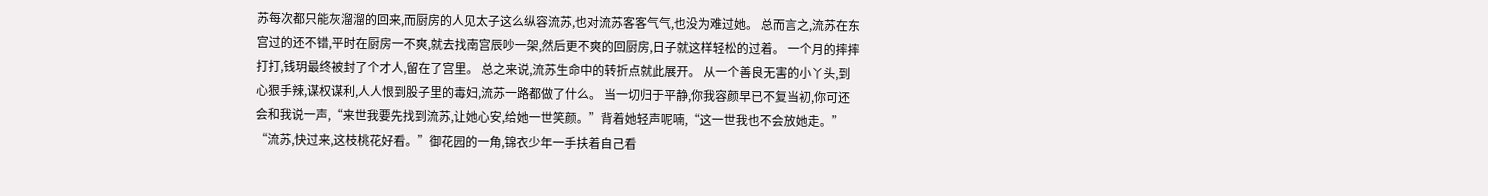苏每次都只能灰溜溜的回来,而厨房的人见太子这么纵容流苏,也对流苏客客气气,也没为难过她。 总而言之,流苏在东宫过的还不错,平时在厨房一不爽,就去找南宫辰吵一架,然后更不爽的回厨房,日子就这样轻松的过着。 一个月的摔摔打打,钱玥最终被封了个才人,留在了宫里。 总之来说,流苏生命中的转折点就此展开。 从一个善良无害的小丫头,到心狠手辣,谋权谋利,人人恨到股子里的毒妇,流苏一路都做了什么。 当一切归于平静,你我容颜早已不复当初,你可还会和我说一声,“来世我要先找到流苏,让她心安,给她一世笑颜。”背着她轻声呢喃,“这一世我也不会放她走。” “流苏,快过来,这枝桃花好看。”御花园的一角,锦衣少年一手扶着自己看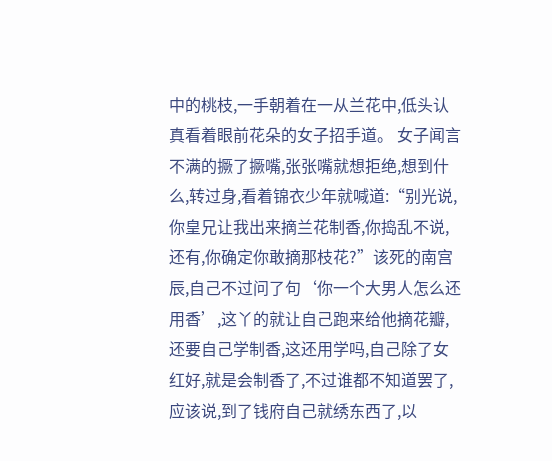中的桃枝,一手朝着在一从兰花中,低头认真看着眼前花朵的女子招手道。 女子闻言不满的撅了撅嘴,张张嘴就想拒绝,想到什么,转过身,看着锦衣少年就喊道:“别光说,你皇兄让我出来摘兰花制香,你捣乱不说,还有,你确定你敢摘那枝花?”该死的南宫辰,自己不过问了句‘你一个大男人怎么还用香’,这丫的就让自己跑来给他摘花瓣,还要自己学制香,这还用学吗,自己除了女红好,就是会制香了,不过谁都不知道罢了,应该说,到了钱府自己就绣东西了,以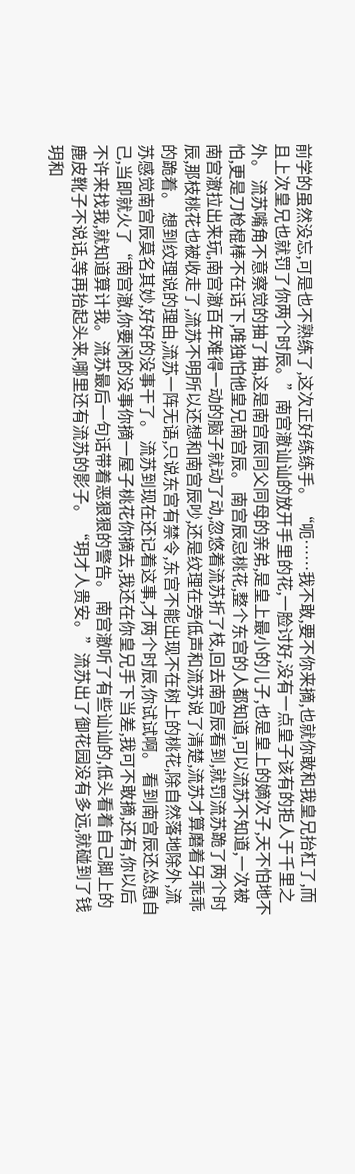前学的虽然没忘,可是也不熟练了,这次正好练练手。 “呃……我不敢,要不你来摘,也就你敢和我皇兄抬杠了,而且上次皇兄也就罚了你两个时辰。”南宫澈讪讪的放开手里的花,一脸讨好,没有一点皇子该有的拒人于千里之外。 流苏嘴角不意察觉的抽了抽,这是南宫辰同父同母的亲弟,是皇上最小的儿子,也是皇上的嫡次子,天不怕地不怕,更是刀枪棍棒不在话下,唯独怕他皇兄南宫辰。 南宫辰忌桃花,整个东宫的人都知道,可以流苏不知道,一次被南宫澈拉出来玩,南宫澈百年难得一动的脑子就动了动,忽悠着流苏折了枝,回去南宫辰看到,就罚流苏跪了两个时辰,那枝桃花也被收走了,流苏不明所以还想和南宫辰吵,还是纹理在旁低声和流苏说了清楚,流苏才算磨着牙乖乖的跪着。 想到纹理说的理由,流苏一阵无语,只说东宫有禁令,东宫不能出现不在树上的桃花,除自然落地除外,流苏感觉南宫辰莫名其妙,好好的没事干了。 流苏到现在还记着这事,才两个时辰,你试试啊。 看到南宫辰还怂恿自己,当即就火了“南宫澈,你要闲的没事你摘一屋子桃花你摘去,我还在你皇兄手下当差,我可不敢摘,还有,你以后不许来找我,就知道算计我。流苏最后一句话带着恶狠狠的警告。 南宫澈听了有些讪讪的,低头看着自己脚上的鹿皮靴子不说话,等再抬起头来,哪里还有流苏的影子。 “玥才人贵安。”流苏出了御花园没有多远,就碰到了钱玥和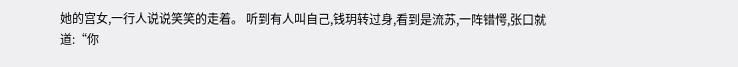她的宫女,一行人说说笑笑的走着。 听到有人叫自己,钱玥转过身,看到是流苏,一阵错愕,张口就道:“你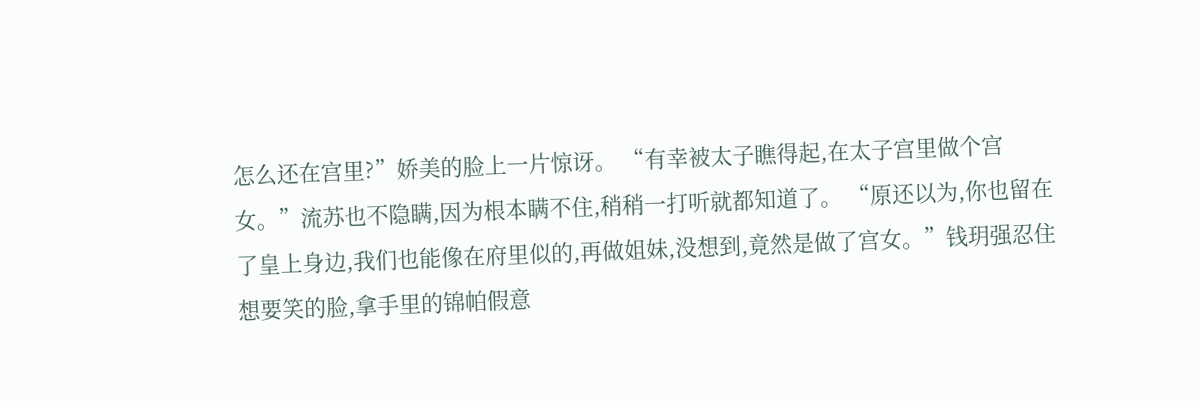怎么还在宫里?”娇美的脸上一片惊讶。 “有幸被太子瞧得起,在太子宫里做个宫女。”流苏也不隐瞒,因为根本瞒不住,稍稍一打听就都知道了。 “原还以为,你也留在了皇上身边,我们也能像在府里似的,再做姐妹,没想到,竟然是做了宫女。”钱玥强忍住想要笑的脸,拿手里的锦帕假意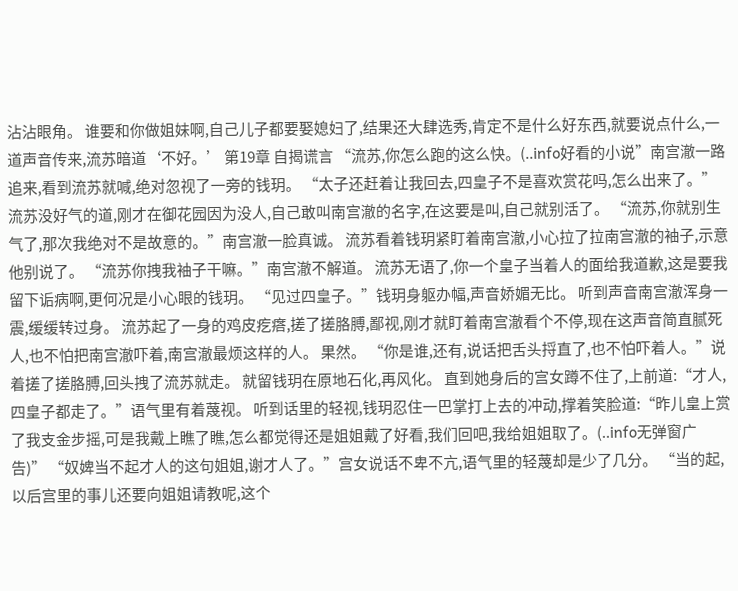沾沾眼角。 谁要和你做姐妹啊,自己儿子都要娶媳妇了,结果还大肆选秀,肯定不是什么好东西,就要说点什么,一道声音传来,流苏暗道‘不好。’ 第19章 自揭谎言 “流苏,你怎么跑的这么快。(..info好看的小说”南宫澈一路追来,看到流苏就喊,绝对忽视了一旁的钱玥。 “太子还赶着让我回去,四皇子不是喜欢赏花吗,怎么出来了。”流苏没好气的道,刚才在御花园因为没人,自己敢叫南宫澈的名字,在这要是叫,自己就别活了。 “流苏,你就别生气了,那次我绝对不是故意的。”南宫澈一脸真诚。 流苏看着钱玥紧盯着南宫澈,小心拉了拉南宫澈的袖子,示意他别说了。 “流苏你拽我袖子干嘛。”南宫澈不解道。 流苏无语了,你一个皇子当着人的面给我道歉,这是要我留下诟病啊,更何况是小心眼的钱玥。 “见过四皇子。”钱玥身躯办幅,声音娇媚无比。 听到声音南宫澈浑身一震,缓缓转过身。 流苏起了一身的鸡皮疙瘩,搓了搓胳膊,鄙视,刚才就盯着南宫澈看个不停,现在这声音简直腻死人,也不怕把南宫澈吓着,南宫澈最烦这样的人。 果然。 “你是谁,还有,说话把舌头捋直了,也不怕吓着人。”说着搓了搓胳膊,回头拽了流苏就走。 就留钱玥在原地石化,再风化。 直到她身后的宫女蹲不住了,上前道:“才人,四皇子都走了。”语气里有着蔑视。 听到话里的轻视,钱玥忍住一巴掌打上去的冲动,撑着笑脸道:“昨儿皇上赏了我支金步摇,可是我戴上瞧了瞧,怎么都觉得还是姐姐戴了好看,我们回吧,我给姐姐取了。(..info无弹窗广告)” “奴婢当不起才人的这句姐姐,谢才人了。”宫女说话不卑不亢,语气里的轻蔑却是少了几分。 “当的起,以后宫里的事儿还要向姐姐请教呢,这个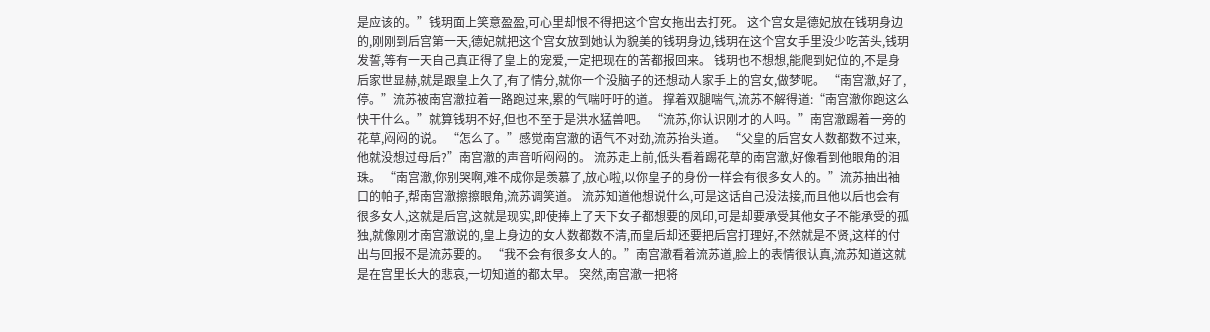是应该的。”钱玥面上笑意盈盈,可心里却恨不得把这个宫女拖出去打死。 这个宫女是德妃放在钱玥身边的,刚刚到后宫第一天,德妃就把这个宫女放到她认为貌美的钱玥身边,钱玥在这个宫女手里没少吃苦头,钱玥发誓,等有一天自己真正得了皇上的宠爱,一定把现在的苦都报回来。 钱玥也不想想,能爬到妃位的,不是身后家世显赫,就是跟皇上久了,有了情分,就你一个没脑子的还想动人家手上的宫女,做梦呢。 “南宫澈,好了,停。”流苏被南宫澈拉着一路跑过来,累的气喘吁吁的道。 撑着双腿喘气,流苏不解得道:“南宫澈你跑这么快干什么。”就算钱玥不好,但也不至于是洪水猛兽吧。 “流苏,你认识刚才的人吗。”南宫澈踢着一旁的花草,闷闷的说。 “怎么了。”感觉南宫澈的语气不对劲,流苏抬头道。 “父皇的后宫女人数都数不过来,他就没想过母后?”南宫澈的声音听闷闷的。 流苏走上前,低头看着踢花草的南宫澈,好像看到他眼角的泪珠。 “南宫澈,你别哭啊,难不成你是羡慕了,放心啦,以你皇子的身份一样会有很多女人的。”流苏抽出袖口的帕子,帮南宫澈擦擦眼角,流苏调笑道。 流苏知道他想说什么,可是这话自己没法接,而且他以后也会有很多女人,这就是后宫,这就是现实,即使捧上了天下女子都想要的凤印,可是却要承受其他女子不能承受的孤独,就像刚才南宫澈说的,皇上身边的女人数都数不清,而皇后却还要把后宫打理好,不然就是不贤,这样的付出与回报不是流苏要的。 “我不会有很多女人的。”南宫澈看着流苏道,脸上的表情很认真,流苏知道这就是在宫里长大的悲哀,一切知道的都太早。 突然,南宫澈一把将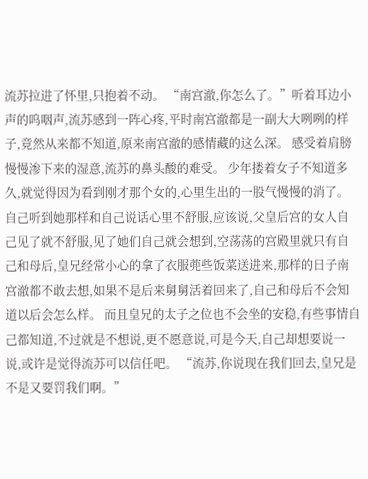流苏拉进了怀里,只抱着不动。 “南宫澈,你怎么了。”听着耳边小声的呜咽声,流苏感到一阵心疼,平时南宫澈都是一副大大咧咧的样子,竟然从来都不知道,原来南宫澈的感情藏的这么深。 感受着肩膀慢慢渗下来的湿意,流苏的鼻头酸的难受。 少年搂着女子不知道多久,就觉得因为看到刚才那个女的,心里生出的一股气慢慢的消了。 自己听到她那样和自己说话心里不舒服,应该说,父皇后宫的女人自己见了就不舒服,见了她们自己就会想到,空荡荡的宫殿里就只有自己和母后,皇兄经常小心的拿了衣服蔸些饭菜送进来,那样的日子南宫澈都不敢去想,如果不是后来舅舅活着回来了,自己和母后不会知道以后会怎么样。 而且皇兄的太子之位也不会坐的安稳,有些事情自己都知道,不过就是不想说,更不愿意说,可是今天,自己却想要说一说,或许是觉得流苏可以信任吧。 “流苏,你说现在我们回去,皇兄是不是又要罚我们啊。”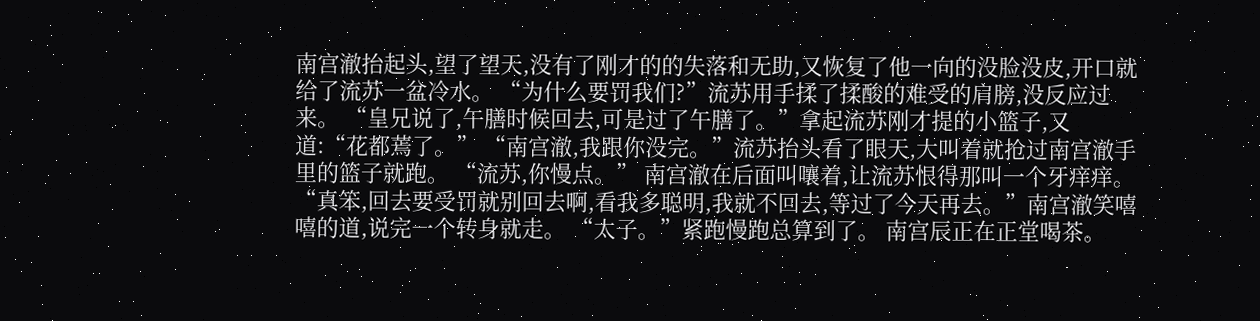南宫澈抬起头,望了望天,没有了刚才的的失落和无助,又恢复了他一向的没脸没皮,开口就给了流苏一盆冷水。 “为什么要罚我们?”流苏用手揉了揉酸的难受的肩膀,没反应过来。 “皇兄说了,午膳时候回去,可是过了午膳了。”拿起流苏刚才提的小篮子,又道:“花都蔫了。” “南宫澈,我跟你没完。”流苏抬头看了眼天,大叫着就抢过南宫澈手里的篮子就跑。 “流苏,你慢点。” 南宫澈在后面叫嚷着,让流苏恨得那叫一个牙痒痒。 “真笨,回去要受罚就别回去啊,看我多聪明,我就不回去,等过了今天再去。”南宫澈笑嘻嘻的道,说完一个转身就走。 “太子。”紧跑慢跑总算到了。 南宫辰正在正堂喝茶。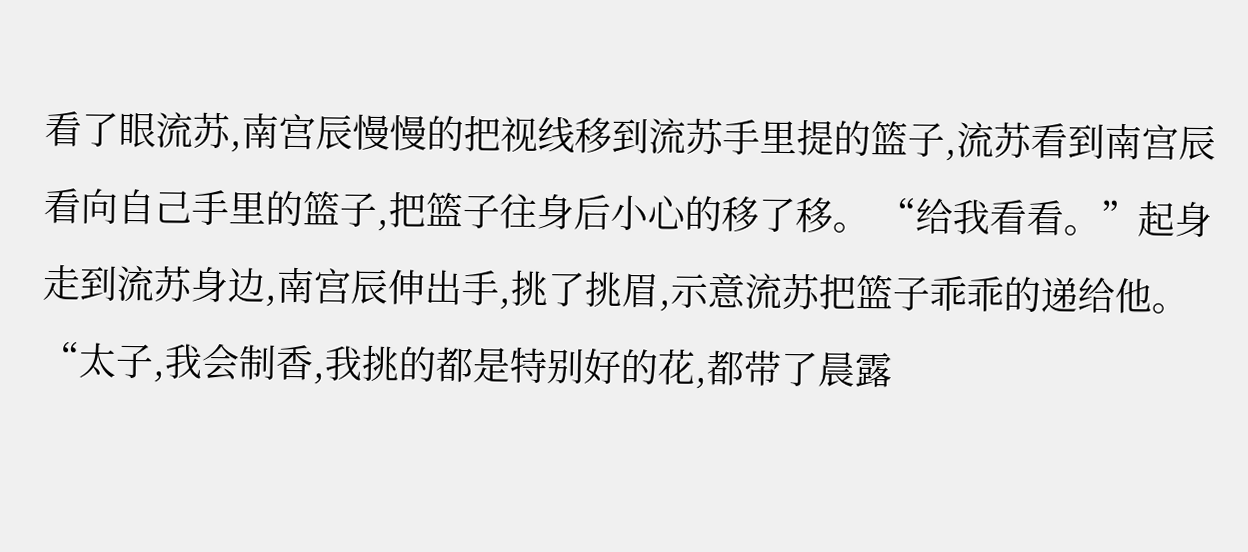看了眼流苏,南宫辰慢慢的把视线移到流苏手里提的篮子,流苏看到南宫辰看向自己手里的篮子,把篮子往身后小心的移了移。 “给我看看。”起身走到流苏身边,南宫辰伸出手,挑了挑眉,示意流苏把篮子乖乖的递给他。 “太子,我会制香,我挑的都是特别好的花,都带了晨露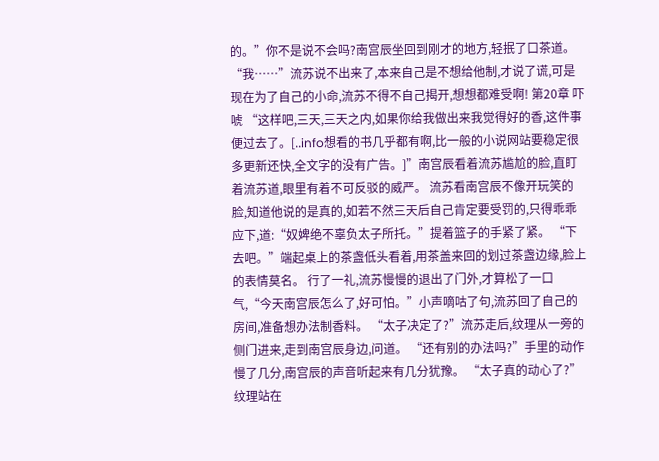的。”你不是说不会吗?南宫辰坐回到刚才的地方,轻抿了口茶道。 “我……”流苏说不出来了,本来自己是不想给他制,才说了谎,可是现在为了自己的小命,流苏不得不自己揭开,想想都难受啊! 第20章 吓唬 “这样吧,三天,三天之内,如果你给我做出来我觉得好的香,这件事便过去了。[..info想看的书几乎都有啊,比一般的小说网站要稳定很多更新还快,全文字的没有广告。]”南宫辰看着流苏尴尬的脸,直盯着流苏道,眼里有着不可反驳的威严。 流苏看南宫辰不像开玩笑的脸,知道他说的是真的,如若不然三天后自己肯定要受罚的,只得乖乖应下,道:“奴婢绝不辜负太子所托。”提着篮子的手紧了紧。 “下去吧。”端起桌上的茶盏低头看着,用茶盖来回的划过茶盏边缘,脸上的表情莫名。 行了一礼,流苏慢慢的退出了门外,才算松了一口气,“今天南宫辰怎么了,好可怕。”小声嘀咕了句,流苏回了自己的房间,准备想办法制香料。 “太子决定了?”流苏走后,纹理从一旁的侧门进来,走到南宫辰身边,问道。 “还有别的办法吗?”手里的动作慢了几分,南宫辰的声音听起来有几分犹豫。 “太子真的动心了?”纹理站在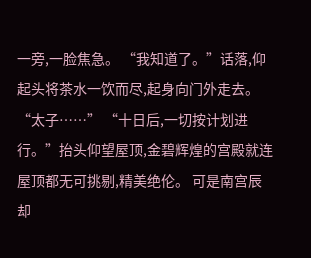一旁,一脸焦急。 “我知道了。”话落,仰起头将茶水一饮而尽,起身向门外走去。 “太子……” “十日后,一切按计划进行。”抬头仰望屋顶,金碧辉煌的宫殿就连屋顶都无可挑剔,精美绝伦。 可是南宫辰却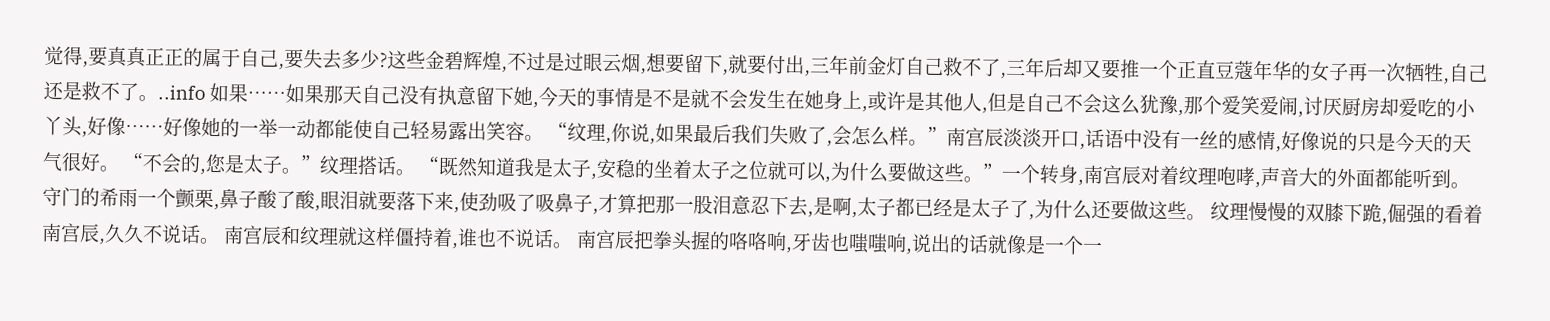觉得,要真真正正的属于自己,要失去多少?这些金碧辉煌,不过是过眼云烟,想要留下,就要付出,三年前金灯自己救不了,三年后却又要推一个正直豆蔻年华的女子再一次牺牲,自己还是救不了。..info 如果……如果那天自己没有执意留下她,今天的事情是不是就不会发生在她身上,或许是其他人,但是自己不会这么犹豫,那个爱笑爱闹,讨厌厨房却爱吃的小丫头,好像……好像她的一举一动都能使自己轻易露出笑容。 “纹理,你说,如果最后我们失败了,会怎么样。”南宫辰淡淡开口,话语中没有一丝的感情,好像说的只是今天的天气很好。 “不会的,您是太子。”纹理搭话。 “既然知道我是太子,安稳的坐着太子之位就可以,为什么要做这些。”一个转身,南宫辰对着纹理咆哮,声音大的外面都能听到。 守门的希雨一个颤栗,鼻子酸了酸,眼泪就要落下来,使劲吸了吸鼻子,才算把那一股泪意忍下去,是啊,太子都已经是太子了,为什么还要做这些。 纹理慢慢的双膝下跪,倔强的看着南宫辰,久久不说话。 南宫辰和纹理就这样僵持着,谁也不说话。 南宫辰把拳头握的咯咯响,牙齿也嗤嗤响,说出的话就像是一个一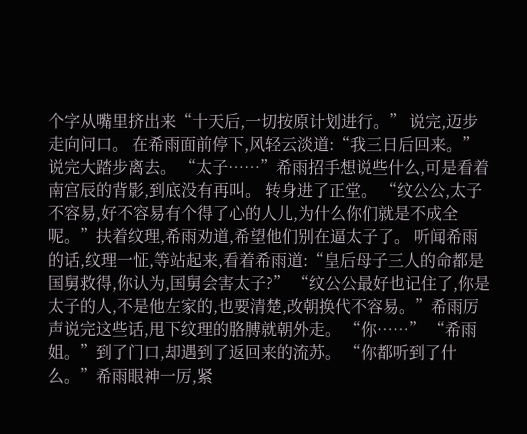个字从嘴里挤出来“十天后,一切按原计划进行。” 说完,迈步走向问口。 在希雨面前停下,风轻云淡道:“我三日后回来。”说完大踏步离去。 “太子……”希雨招手想说些什么,可是看着南宫辰的背影,到底没有再叫。 转身进了正堂。 “纹公公,太子不容易,好不容易有个得了心的人儿,为什么你们就是不成全呢。”扶着纹理,希雨劝道,希望他们别在逼太子了。 听闻希雨的话,纹理一怔,等站起来,看着希雨道:“皇后母子三人的命都是国舅救得,你认为,国舅会害太子?” “纹公公最好也记住了,你是太子的人,不是他左家的,也要清楚,改朝换代不容易。”希雨厉声说完这些话,甩下纹理的胳膊就朝外走。 “你……” “希雨姐。”到了门口,却遇到了返回来的流苏。 “你都听到了什么。”希雨眼神一厉,紧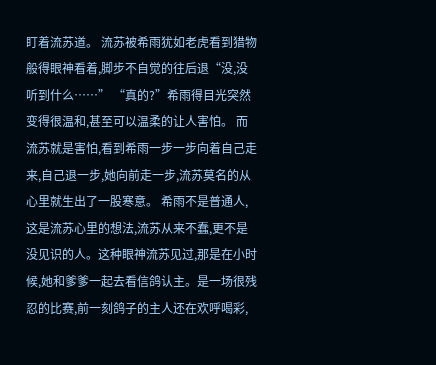盯着流苏道。 流苏被希雨犹如老虎看到猎物般得眼神看着,脚步不自觉的往后退“没,没听到什么……” “真的?”希雨得目光突然变得很温和,甚至可以温柔的让人害怕。 而流苏就是害怕,看到希雨一步一步向着自己走来,自己退一步,她向前走一步,流苏莫名的从心里就生出了一股寒意。 希雨不是普通人,这是流苏心里的想法,流苏从来不蠢,更不是没见识的人。这种眼神流苏见过,那是在小时候,她和爹爹一起去看信鸽认主。是一场很残忍的比赛,前一刻鸽子的主人还在欢呼喝彩,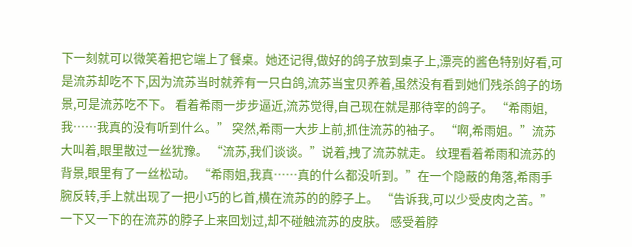下一刻就可以微笑着把它端上了餐桌。她还记得,做好的鸽子放到桌子上,漂亮的酱色特别好看,可是流苏却吃不下,因为流苏当时就养有一只白鸽,流苏当宝贝养着,虽然没有看到她们残杀鸽子的场景,可是流苏吃不下。 看着希雨一步步逼近,流苏觉得,自己现在就是那待宰的鸽子。 “希雨姐,我……我真的没有听到什么。” 突然,希雨一大步上前,抓住流苏的袖子。 “啊,希雨姐。”流苏大叫着,眼里散过一丝犹豫。 “流苏,我们谈谈。”说着,拽了流苏就走。 纹理看着希雨和流苏的背景,眼里有了一丝松动。 “希雨姐,我真……真的什么都没听到。”在一个隐蔽的角落,希雨手腕反转,手上就出现了一把小巧的匕首,横在流苏的的脖子上。 “告诉我,可以少受皮肉之苦。”一下又一下的在流苏的脖子上来回划过,却不碰触流苏的皮肤。 感受着脖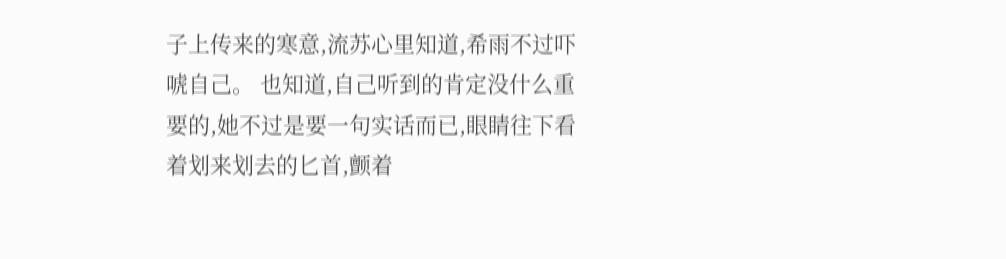子上传来的寒意,流苏心里知道,希雨不过吓唬自己。 也知道,自己听到的肯定没什么重要的,她不过是要一句实话而已,眼睛往下看着划来划去的匕首,颤着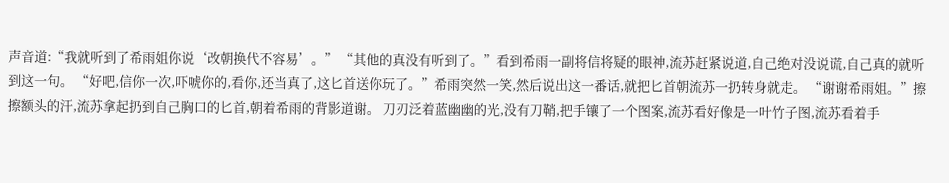声音道:“我就听到了希雨姐你说‘改朝换代不容易’。” “其他的真没有听到了。”看到希雨一副将信将疑的眼神,流苏赶紧说道,自己绝对没说谎,自己真的就听到这一句。 “好吧,信你一次,吓唬你的,看你,还当真了,这匕首送你玩了。”希雨突然一笑,然后说出这一番话,就把匕首朝流苏一扔转身就走。 “谢谢希雨姐。”擦擦额头的汗,流苏拿起扔到自己胸口的匕首,朝着希雨的背影道谢。 刀刃泛着蓝幽幽的光,没有刀鞘,把手镶了一个图案,流苏看好像是一叶竹子图,流苏看着手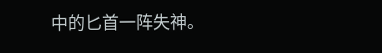中的匕首一阵失神。